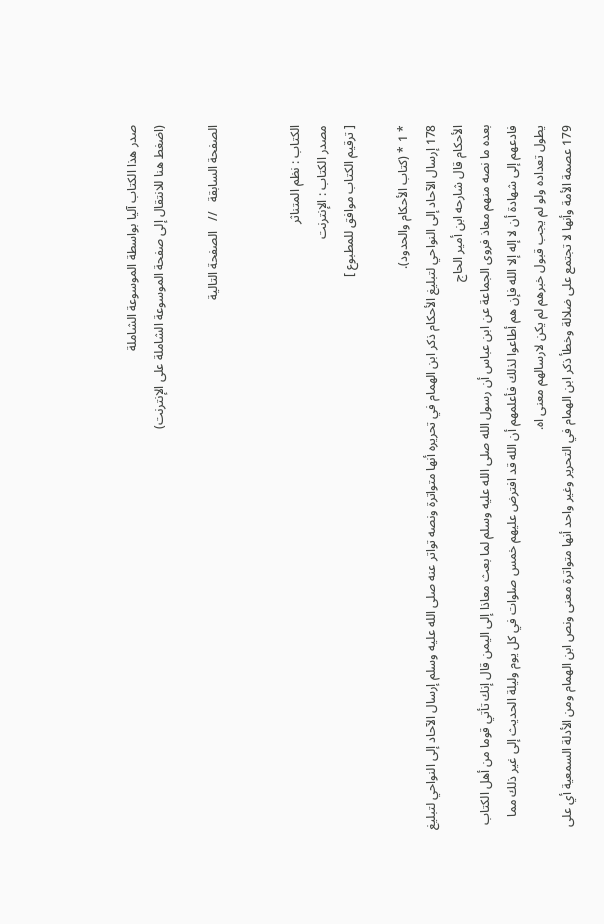صدر هذا الكتاب آليا بواسطة الموسوعة الشاملة
(اضغط هنا للانتقال إلى صفحة الموسوعة الشاملة على الإنترنت)

الصفحة السابقة   //   الصفحة التالية


الكتاب : نظم المتناثر
مصدر الكتاب : الإنترنت
[ ترقيم الكتاب موافق للمطبوع ]

* 1 * (كتاب الأحكام والحدود).
178 إرسال الآحاد إلى النواحي لتبليغ الأحكام ذكر ابن الهمام في تحريره أنها متواترة ونصه تواتر عنه صلى الله عليه وسلم إرسال الآحاد إلى النواحي لتبليغ الأحكام قال شارحه ابن أمير الحاج
بعده ما نصه منهم معاذ فروى الجماعة عن ابن عباس أن رسول الله صلى الله عليه وسلم لما بعث معاذا إلى اليمن قال إنك تأتي قوما من أهل الكتاب فادعهم إلى شهادة أن لا إله إلا الله فإن هم أطاعوا لذلك فأعلمهم أن الله قد افترض عليهم خمس صلوات في كل يوم وليلة الحديث إلى غير ذلك مما يطول تعداده ولو لم يجب قبول خبرهم لم يكن لارسالهم معنى اه.
179 عصمة الأمة وأنها لا تجتمع على ضلالة وخطأ ذكر ابن الهمام في التحرير وغير واحد أنها متواترة معنى ونص ابن الهمام ومن الأدلة السمعية أي على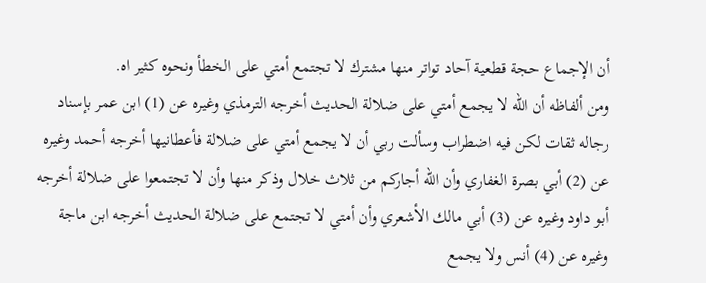أن الإجماع حجة قطعية آحاد تواتر منها مشترك لا تجتمع أمتي على الخطأ ونحوه كثير اه.
ومن ألفاظه أن الله لا يجمع أمتي على ضلالة الحديث أخرجه الترمذي وغيره عن (1) ابن عمر بإسناد رجاله ثقات لكن فيه اضطراب وسألت ربي أن لا يجمع أمتي على ضلالة فأعطانيها أخرجه أحمد وغيره عن (2) أبي بصرة الغفاري وأن الله أجاركم من ثلاث خلال وذكر منها وأن لا تجتمعوا على ضلالة أخرجه أبو داود وغيره عن (3) أبي مالك الأشعري وأن أمتي لا تجتمع على ضلالة الحديث أخرجه ابن ماجة وغيره عن (4) أنس ولا يجمع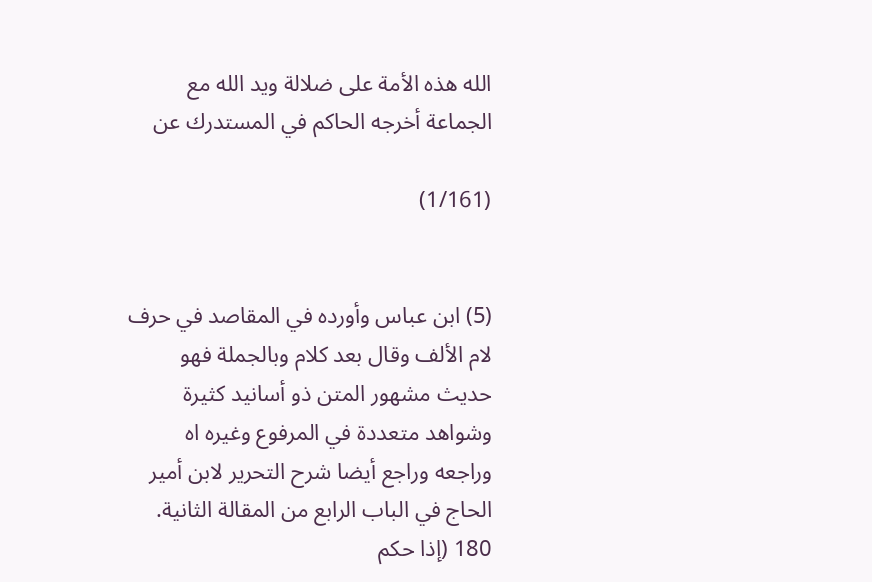الله هذه الأمة على ضلالة ويد الله مع الجماعة أخرجه الحاكم في المستدرك عن

(1/161)


(5) ابن عباس وأورده في المقاصد في حرف لام الألف وقال بعد كلام وبالجملة فهو حديث مشهور المتن ذو أسانيد كثيرة وشواهد متعددة في المرفوع وغيره اه
وراجعه وراجع أيضا شرح التحرير لابن أمير الحاج في الباب الرابع من المقالة الثانية.
180 (إذا حكم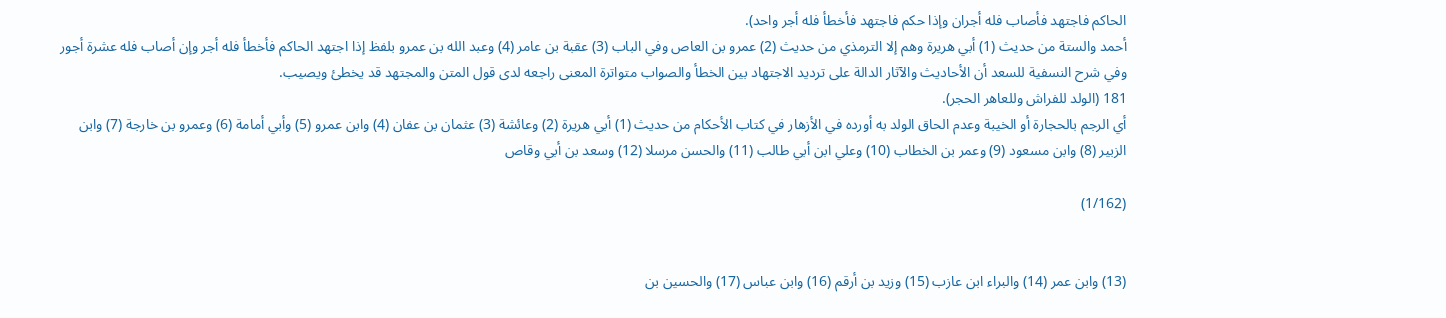الحاكم فاجتهد فأصاب فله أجران وإذا حكم فاجتهد فأخطأ فله أجر واحد).
أحمد والستة من حديث (1) أبي هريرة وهم إلا الترمذي من حديث (2) عمرو بن العاص وفي الباب (3) عقبة بن عامر (4) وعبد الله بن عمرو بلفظ إذا اجتهد الحاكم فأخطأ فله أجر وإن أصاب فله عشرة أجور وفي شرح النسفية للسعد أن الأحاديث والآثار الدالة على ترديد الاجتهاد بين الخطأ والصواب متواترة المعنى راجعه لدى قول المتن والمجتهد قد يخطئ ويصيب.
181 (الولد للفراش وللعاهر الحجر).
أي الرجم بالحجارة أو الخيبة وعدم الحاق الولد به أورده في الأزهار في كتاب الأحكام من حديث (1) أبي هريرة (2) وعائشة (3) عثمان بن عفان (4) وابن عمرو (5) وأبي أمامة (6) وعمرو بن خارجة (7) وابن الزبير (8) وابن مسعود (9) وعمر بن الخطاب (10) وعلي ابن أبي طالب (11) والحسن مرسلا (12) وسعد بن أبي وقاص

(1/162)


(13) وابن عمر (14) والبراء ابن عازب (15) وزيد بن أرقم (16) وابن عباس (17) والحسين بن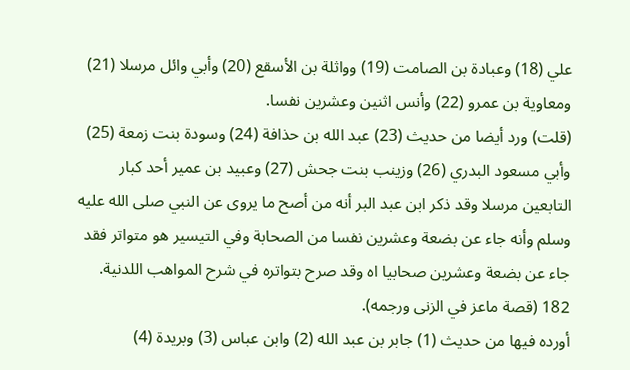علي (18) وعبادة بن الصامت (19) وواثلة بن الأسقع (20) وأبي وائل مرسلا (21) ومعاوية بن عمرو (22) وأنس اثنين وعشرين نفسا.
(قلت) ورد أيضا من حديث (23) عبد الله بن حذافة (24) وسودة بنت زمعة (25) وأبي مسعود البدري (26) وزينب بنت جحش (27) وعبيد بن عمير أحد كبار التابعين مرسلا وقد ذكر ابن عبد البر أنه من أصح ما يروى عن النبي صلى الله عليه وسلم وأنه جاء عن بضعة وعشرين نفسا من الصحابة وفي التيسير هو متواتر فقد جاء عن بضعة وعشرين صحابيا اه وقد صرح بتواتره في شرح المواهب اللدنية.
182 (قصة ماعز في الزنى ورجمه).
أورده فيها من حديث (1) جابر بن عبد الله (2) وابن عباس (3) وبريدة (4)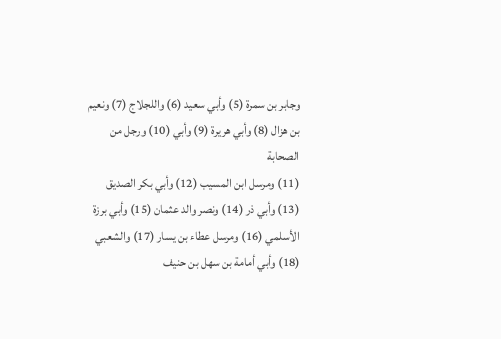وجابر بن سمرة (5) وأبي سعيد (6) واللجلاج (7) ونعيم بن هزال (8) وأبي هريرة (9) وأبي (10) ورجل من الصحابة
(11) ومرسل ابن المسيب (12) وأبي بكر الصديق (13) وأبي ذر (14) ونصر والد عثمان (15) وأبي برزة الأسلمي (16) ومرسل عطاء بن يسار (17) والشعبي (18) وأبي أمامة بن سهل بن حنيف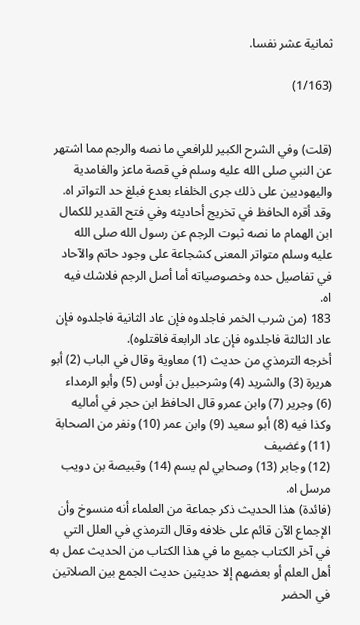ثمانية عشر نفسا.

(1/163)


(قلت) وفي الشرح الكبير للرافعي ما نصه والرجم مما اشتهر عن النبي صلى الله عليه وسلم في قصة ماعز والغامدية واليهوديين على ذلك جرى الخلفاء بعدع فبلغ حد التواتر اه.
وقد أقره الحافظ في تخريج أحاديثه وفي فتح القدير للكمال ابن الهمام ما نصه ثبوت الرجم عن رسول الله صلى الله عليه وسلم متواتر المعنى كشجاعة على وجود حاتم والآحاد في تفاصيل حده وخصوصياته أما أصل الرجم فلاشك فيه اه.
183 (من شرب الخمر فاجلدوه فإن عاد الثانية فاجلدوه فإن عاد الثالثة فاجلدوه فإن عاد الرابعة فاقتلوه).
أخرجه الترمذي من حديث (1) معاوية وقال في الباب (2) أبو هريرة (3) والشريد (4) وشرحبيل بن أوس (5) وأبو الرمداء (6) وجرير (7) وابن عمرو قال الحافظ ابن حجر في أماليه وكذا فيه (8) أبو سعيد (9) وابن عمر (10) ونفر من الصحابة (11) وغضيف
(12) وجابر (13) وصحابي لم يسم (14) وقبيصة بن دويب مرسل اه.
(فائدة) هذا الحديث ذكر جماعة من العلماء أنه منسوخ وأن الإجماع الآن قائم على خلافه وقال الترمذي في العلل التي في آخر الكتاب جميع ما في هذا الكتاب من الحديث عمل به أهل العلم أو بعضهم إلا حديثين حديث الجمع بين الصلاتين في الحضر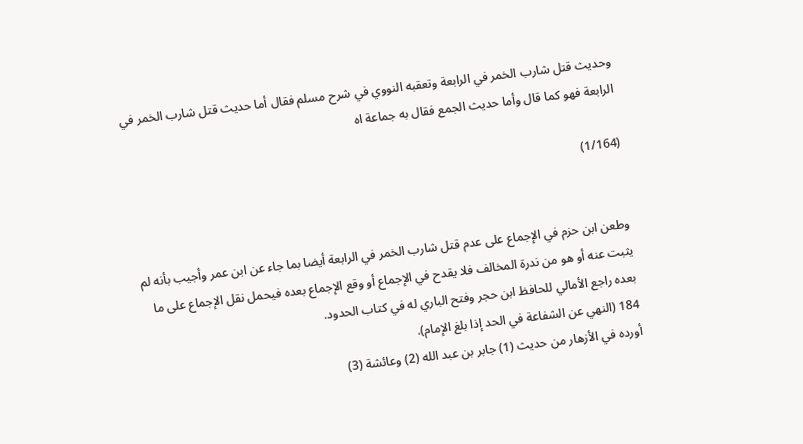وحديث قتل شارب الخمر في الرابعة وتعقبه النووي في شرح مسلم فقال أما حديث قتل شارب الخمر في الرابعة فهو كما قال وأما حديث الجمع فقال به جماعة اه

(1/164)


وطعن ابن حزم في الإجماع على عدم قتل شارب الخمر في الرابعة أيضا بما جاء عن ابن عمر وأجيب بأنه لم يثبت عنه أو هو من ندرة المخالف فلا يقدح في الإجماع أو وقع الإجماع بعده فيحمل نقل الإجماع على ما بعده راجع الأمالي للحافظ ابن حجر وفتح الباري له في كتاب الحدود.
184 (النهي عن الشفاعة في الحد إذا بلغ الإمام).
أورده في الأزهار من حديث (1) جابر بن عبد الله (2) وعائشة (3)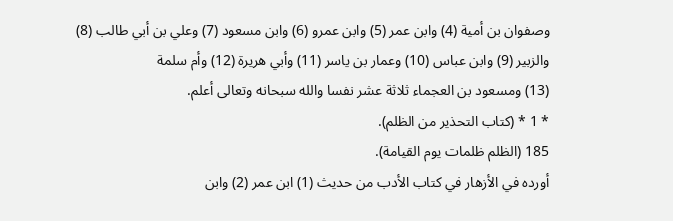وصفوان بن أمية (4) وابن عمر (5) وابن عمرو (6) وابن مسعود (7) وعلي بن أبي طالب (8) والزبير (9) وابن عباس (10) وعمار بن ياسر (11) وأبي هريرة (12) وأم سلمة
(13) ومسعود بن العجماء ثلاثة عشر نفسا والله سبحانه وتعالى أعلم.
* 1 * (كتاب التحذير من الظلم).
185 (الظلم ظلمات يوم القيامة).
أورده في الأزهار في كتاب الأدب من حديث (1) ابن عمر (2) وابن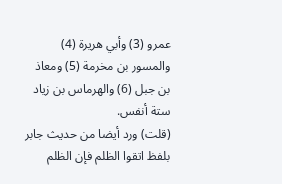عمرو (3) وأبي هريرة (4) والمسور بن مخرمة (5) ومعاذ بن جبل (6) والهرماس بن زياد ستة أنفس.
(قلت) ورد أيضا من حديث جابر بلفظ اتقوا الظلم فإن الظلم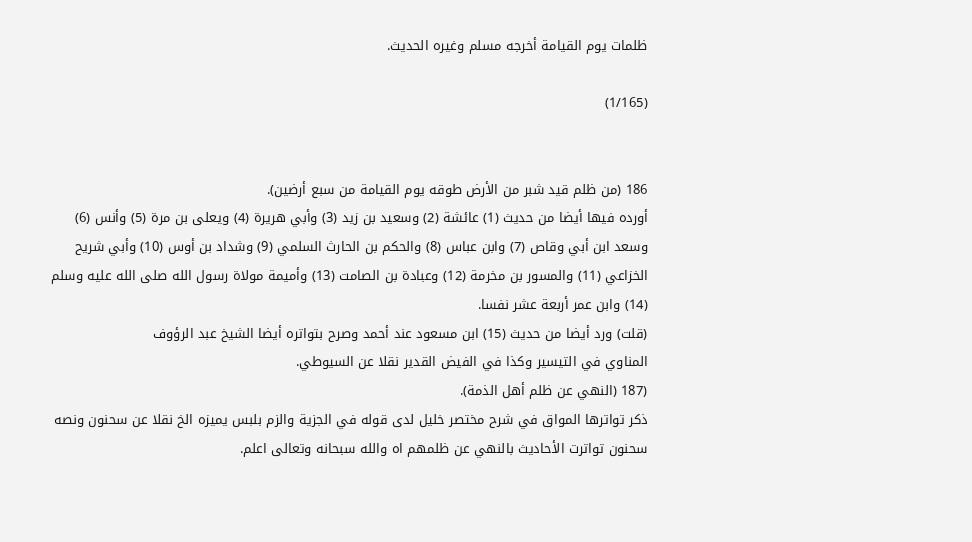ظلمات يوم القيامة أخرجه مسلم وغيره الحديث.

(1/165)


186 (من ظلم قيد شبر من الأرض طوقه يوم القيامة من سبع أرضين).
أورده فيها أيضا من حديث (1) عائشة (2) وسعيد بن زيد (3) وأبي هريرة (4) ويعلى بن مرة (5) وأنس (6) وسعد ابن أبي وقاص (7) وابن عباس (8) والحكم بن الحارث السلمي (9) وشداد بن أوس (10) وأبي شريح الخزاعي (11) والمسور بن مخرمة (12) وعبادة بن الصامت (13) وأميمة مولاة رسول الله صلى الله عليه وسلم (14) وابن عمر أربعة عشر نفسا.
(قلت) ورد أيضا من حديث (15) ابن مسعود عند أحمد وصرح بتواتره أيضا الشيخ عبد الرؤوف
المناوي في التيسير وكذا في الفيض القدير نقلا عن السيوطي.
(187 (النهي عن ظلم أهل الذمة).
ذكر تواترها المواق في شرح مختصر خليل لدى قوله في الجزية والزم بلبس يميزه الخ نقلا عن سحنون ونصه سحنون تواترت الأحاديث بالنهي عن ظلمهم اه والله سبحانه وتعالى اعلم.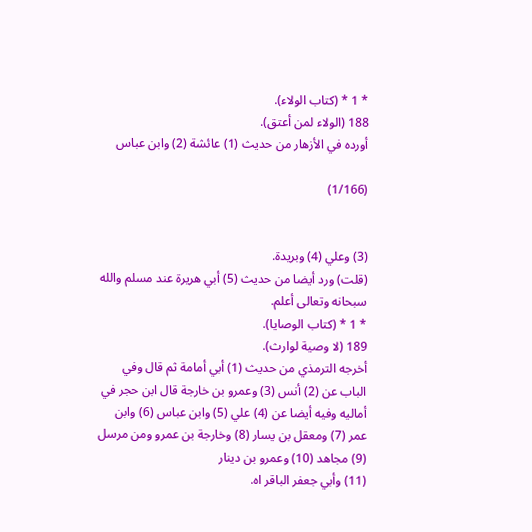* 1 * (كتاب الولاء).
188 (الولاء لمن أعتق).
أورده في الأزهار من حديث (1) عائشة (2) وابن عباس

(1/166)


(3) وعلي (4) وبريدة.
(قلت) ورد أيضا من حديث (5) أبي هريرة عند مسلم والله سبحانه وتعالى أعلم.
* 1 * (كتاب الوصايا).
189 (لا وصية لوارث).
أخرجه الترمذي من حديث (1) أبي أمامة ثم قال وفي الباب عن (2) أنس (3) وعمرو بن خارجة قال ابن حجر في أماليه وفيه أيضا عن (4) علي (5) وابن عباس (6) وابن عمر (7) ومعقل بن يسار (8) وخارجة بن عمرو ومن مرسل (9) مجاهد (10) وعمرو بن دينار
(11) وأبي جعفر الباقر اه.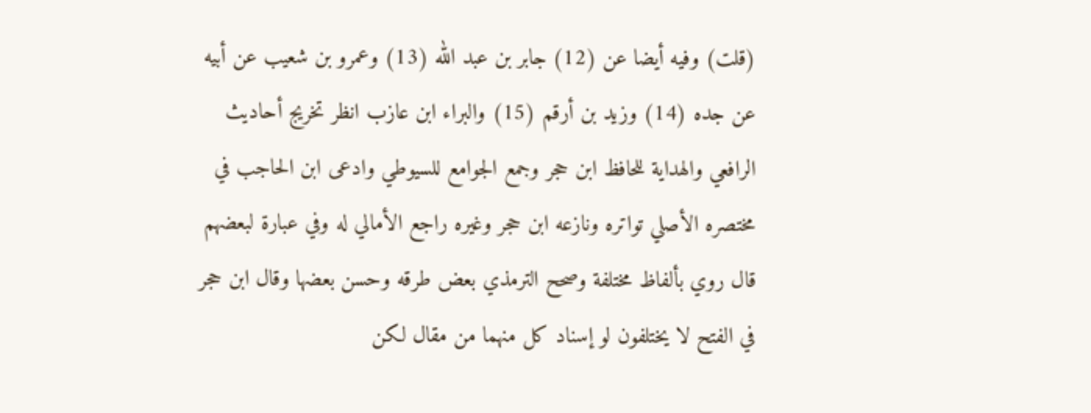(قلت) وفيه أيضا عن (12) جابر بن عبد الله (13) وعمرو بن شعيب عن أبيه عن جده (14) وزيد بن أرقم (15) والبراء ابن عازب انظر تخريج أحاديث الرافعي والهداية للحافظ ابن حجر وجمع الجوامع للسيوطي وادعى ابن الحاجب في مختصره الأصلي تواتره ونازعه ابن حجر وغيره راجع الأمالي له وفي عبارة لبعضهم قال روي بألفاظ مختلفة وصحح الترمذي بعض طرقه وحسن بعضها وقال ابن حجر في الفتح لا يختلفون لو إسناد كل منهما من مقال لكن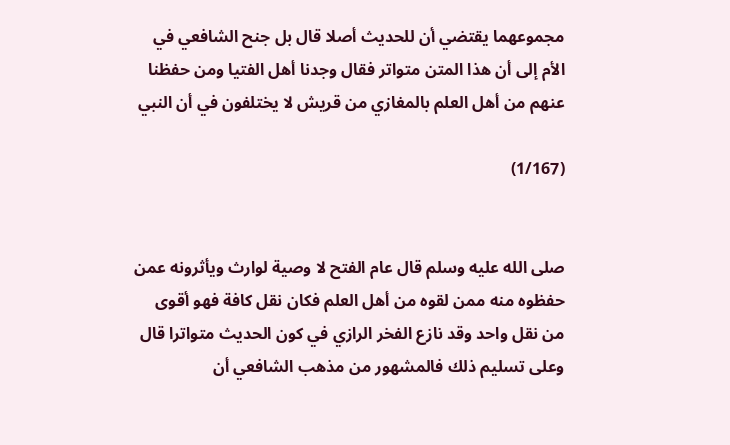مجموعهما يقتضي أن للحديث أصلا قال بل جنح الشافعي في الأم إلى أن هذا المتن متواتر فقال وجدنا أهل الفتيا ومن حفظنا عنهم من أهل العلم بالمغازي من قريش لا يختلفون في أن النبي

(1/167)


صلى الله عليه وسلم قال عام الفتح لا وصية لوارث ويأثرونه عمن حفظوه منه ممن لقوه من أهل العلم فكان نقل كافة فهو أقوى من نقل واحد وقد نازع الفخر الرازي في كون الحديث متواترا قال وعلى تسليم ذلك فالمشهور من مذهب الشافعي أن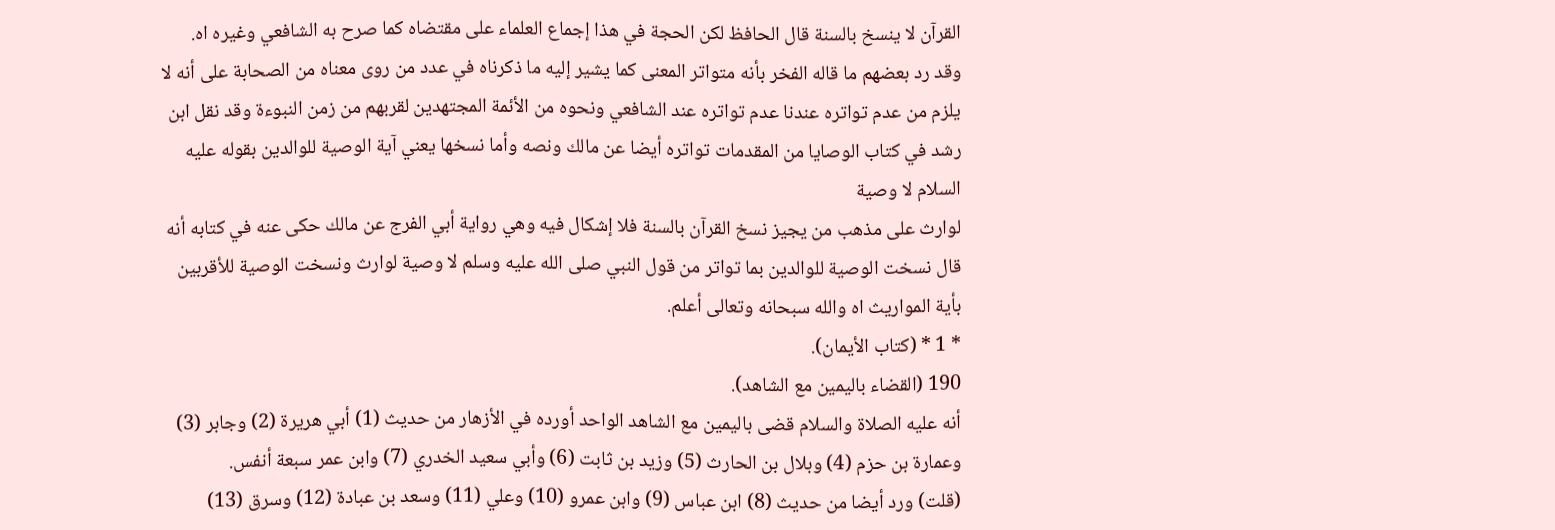القرآن لا ينسخ بالسنة قال الحافظ لكن الحجة في هذا إجماع العلماء على مقتضاه كما صرح به الشافعي وغيره اه.
وقد رد بعضهم ما قاله الفخر بأنه متواتر المعنى كما يشير إليه ما ذكرناه في عدد من روى معناه من الصحابة على أنه لا يلزم من عدم تواتره عندنا عدم تواتره عند الشافعي ونحوه من الأئمة المجتهدين لقربهم من زمن النبوءة وقد نقل ابن رشد في كتاب الوصايا من المقدمات تواتره أيضا عن مالك ونصه وأما نسخها يعني آية الوصية للوالدين بقوله عليه السلام لا وصية
لوارث على مذهب من يجيز نسخ القرآن بالسنة فلا إشكال فيه وهي رواية أبي الفرج عن مالك حكى عنه في كتابه أنه قال نسخت الوصية للوالدين بما تواتر من قول النبي صلى الله عليه وسلم لا وصية لوارث ونسخت الوصية للأقربين بأية المواريث اه والله سبحانه وتعالى أعلم.
* 1 * (كتاب الأيمان).
190 (القضاء باليمين مع الشاهد).
أنه عليه الصلاة والسلام قضى باليمين مع الشاهد الواحد أورده في الأزهار من حديث (1) أبي هريرة (2) وجابر (3) وعمارة بن حزم (4) وبلال بن الحارث (5) وزيد بن ثابت (6) وأبي سعيد الخدري (7) وابن عمر سبعة أنفس.
(قلت) ورد أيضا من حديث (8) ابن عباس (9) وابن عمرو (10) وعلي (11) وسعد بن عبادة (12) وسرق (13)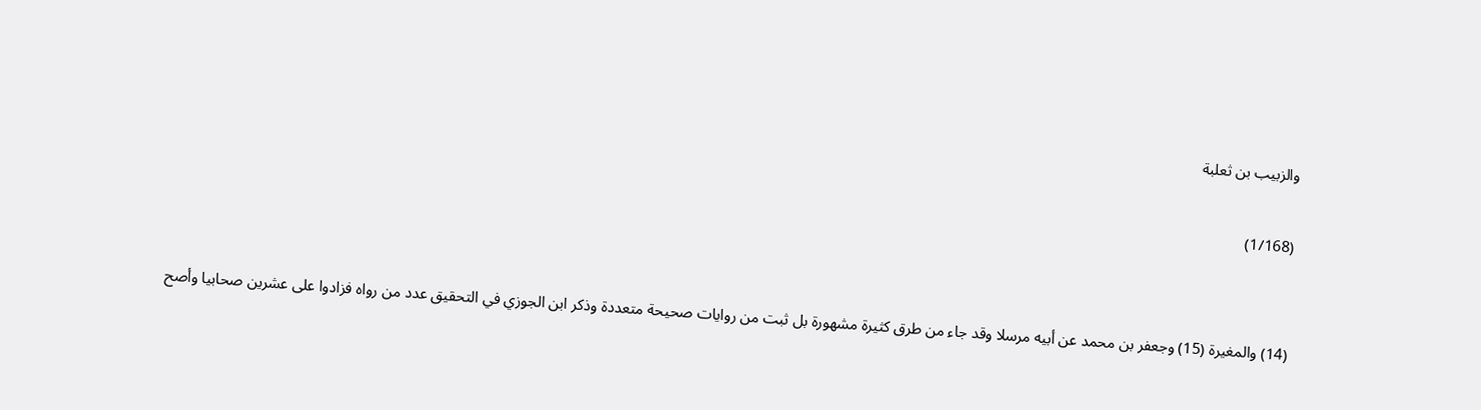والزبيب بن ثعلبة

(1/168)


(14) والمغيرة (15) وجعفر بن محمد عن أبيه مرسلا وقد جاء من طرق كثيرة مشهورة بل ثبت من روايات صحيحة متعددة وذكر ابن الجوزي في التحقيق عدد من رواه فزادوا على عشرين صحابيا وأصح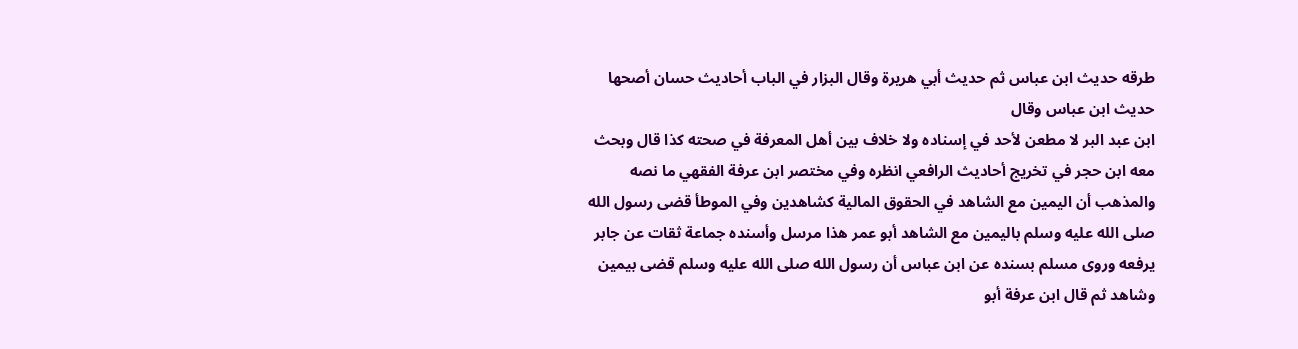طرقه حديث ابن عباس ثم حديث أبي هريرة وقال البزار في الباب أحاديث حسان أصحها حديث ابن عباس وقال
ابن عبد البر لا مطعن لأحد في إسناده ولا خلاف بين أهل المعرفة في صحته كذا قال وبحث معه ابن حجر في تخريج أحاديث الرافعي انظره وفي مختصر ابن عرفة الفقهي ما نصه والمذهب أن اليمين مع الشاهد في الحقوق المالية كشاهدين وفي الموطأ قضى رسول الله صلى الله عليه وسلم باليمين مع الشاهد أبو عمر هذا مرسل وأسنده جماعة ثقات عن جابر يرفعه وروى مسلم بسنده عن ابن عباس أن رسول الله صلى الله عليه وسلم قضى بيمين وشاهد ثم قال ابن عرفة أبو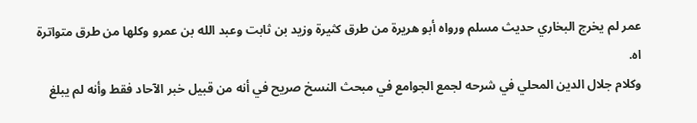عمر لم يخرج البخاري حديث مسلم ورواه أبو هريرة من طرق كثيرة وزيد بن ثابت وعبد الله بن عمرو وكلها من طرق متواترة اه.
وكلام جلال الدين المحلي في شرحه لجمع الجوامع في مبحث النسخ صريح في أنه من قبيل خبر الآحاد فقط وأنه لم يبلغ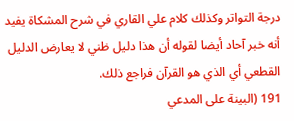درجة التواتر وكذلك كلام علي القاري في شرح المشكاة يفيد أنه خبر آحاد أيضا لقوله أن هذا دليل ظني لا يعارض الدليل القطعي أي الذي هو القرآن فراجع ذلك.
191 (البينة على المدعي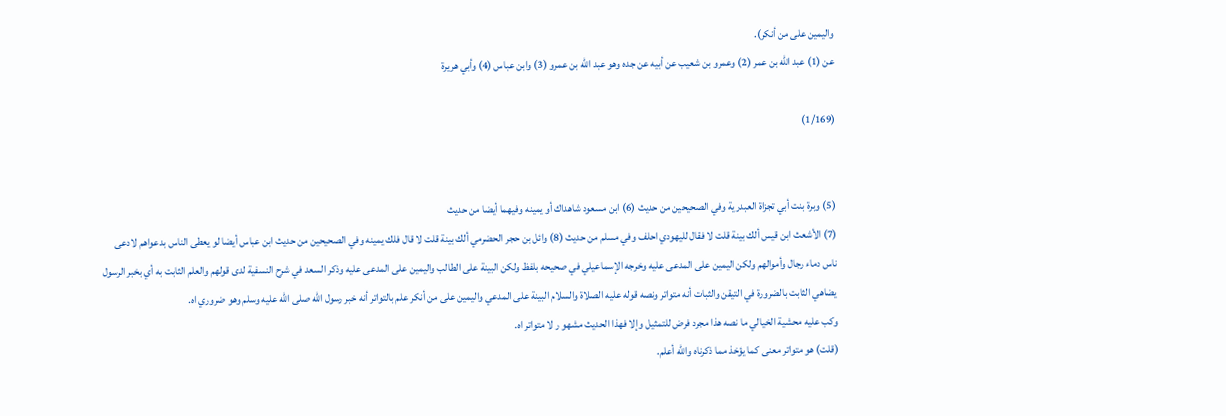واليمين على من أنكر).
عن (1) عبد الله بن عمر (2) وعمرو بن شعيب عن أبيه عن جده وهو عبد الله بن عمرو (3) وابن عباس (4) وأبي هريرة

(1/169)


(5) وبرة بنت أبي تجزاة العبدرية وفي الصحيحين من حديث (6) ابن مسعود شاهداك أو يمينه وفيهما أيضا من حديث
(7) الأشعث ابن قيس ألك بينة قلت لا فقال لليهودي احلف وفي مسلم من حديث (8) وائل بن حجر الحضرمي ألك بينة قلت لا قال فلك يمينه وفي الصحيحين من حديث ابن عباس أيضا لو يعطى الناس بدعواهم لادعى ناس دماء رجال وأموالهم ولكن اليمين على المدعى عليه وخرجه الإسماعيلي في صحيحه بلفظ ولكن البينة على الطالب واليمين على المدعى عليه وذكر السعد في شرح النسفية لدى قولهم والعلم الثابت به أي بخبر الرسول يضاهي الثابت بالضرورة في التيقن والثبات أنه متواتر ونصه قوله عليه الصلاة والسلام البينة على المدعي واليمين على من أنكر علم بالتواتر أنه خبر رسول الله صلى الله عليه وسلم وهو ضروري اه.
وكب عليه محشية الخيالي ما نصه هذا مجرد فرض للتمثيل وإلا فهذا الحديث مشهو ر لا متواتر اه.
(قلت) هو متواتر معنى كما يؤخذ مما ذكرناه والله أعلم.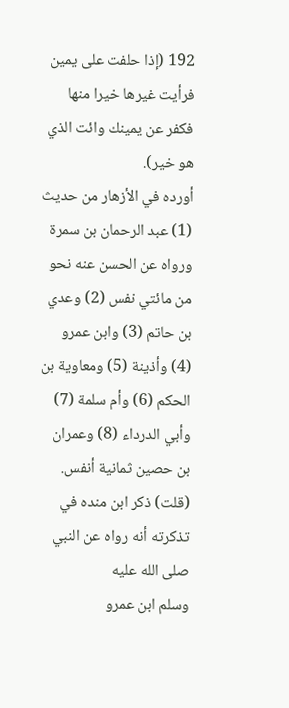192 (إذا حلفت على يمين فرأيت غيرها خيرا منها فكفر عن يمينك وائت الذي هو خير).
أورده في الأزهار من حديث (1) عبد الرحمان بن سمرة ورواه عن الحسن عنه نحو من مائتي نفس (2) وعدي بن حاتم (3) وابن عمرو (4) وأذينة (5) ومعاوية بن الحكم (6) وأم سلمة (7) وأبي الدرداء (8) وعمران بن حصين ثمانية أنفس.
(قلت) ذكر ابن منده في تذكرته أنه رواه عن النبي صلى الله عليه
وسلم ابن عمرو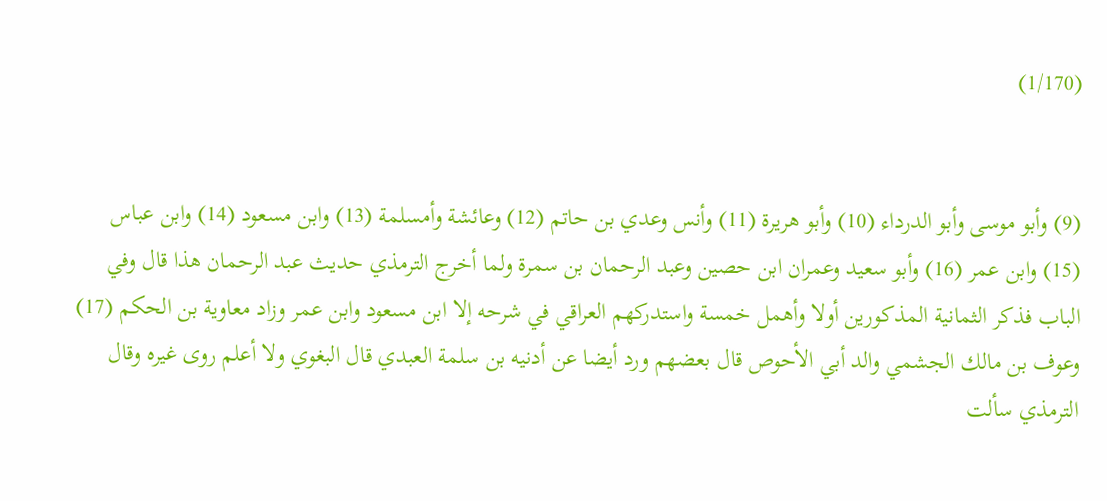(1/170)


(9) وأبو موسى وأبو الدرداء (10) وأبو هريرة (11) وأنس وعدي بن حاتم (12) وعائشة وأمسلمة (13) وابن مسعود (14) وابن عباس (15) وابن عمر (16) وأبو سعيد وعمران ابن حصين وعبد الرحمان بن سمرة ولما أخرج الترمذي حديث عبد الرحمان هذا قال وفي الباب فذكر الثمانية المذكورين أولا وأهمل خمسة واستدركهم العراقي في شرحه إلا ابن مسعود وابن عمر وزاد معاوية بن الحكم (17) وعوف بن مالك الجشمي والد أبي الأحوص قال بعضهم ورد أيضا عن أدنيه بن سلمة العبدي قال البغوي ولا أعلم روى غيره وقال الترمذي سألت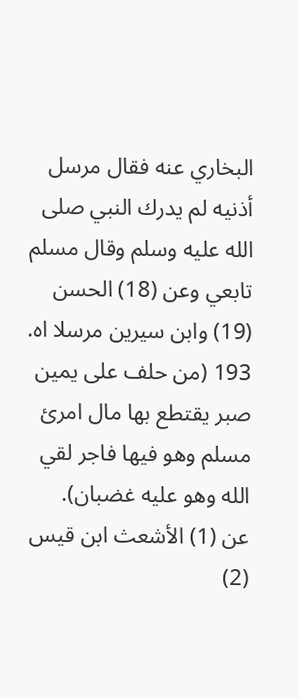البخاري عنه فقال مرسل أذنيه لم يدرك النبي صلى الله عليه وسلم وقال مسلم تابعي وعن (18) الحسن (19) وابن سيرين مرسلا اه.
193 (من حلف على يمين صبر يقتطع بها مال امرئ مسلم وهو فيها فاجر لقي الله وهو عليه غضبان).
عن (1) الأشعث ابن قيس (2)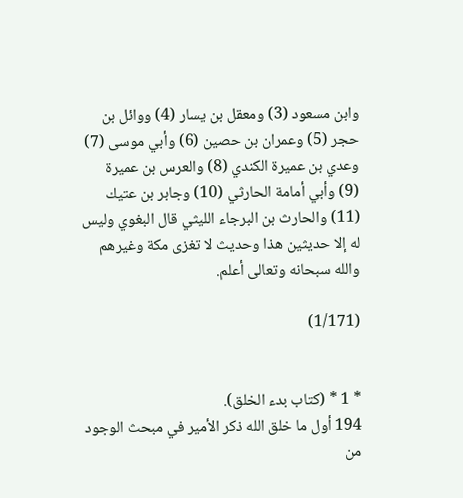وابن مسعود (3) ومعقل بن يسار (4) ووائل بن حجر (5) وعمران بن حصين (6) وأبي موسى (7) وعدي بن عميرة الكندي (8) والعرس بن عميرة
(9) وأبي أمامة الحارثي (10) وجابر بن عتيك (11) والحارث بن البرجاء الليثي قال البغوي وليس له إلا حديثين هذا وحديث لا تغزى مكة وغيرهم والله سبحانه وتعالى أعلم.

(1/171)


* 1 * (كتاب بدء الخلق).
194 أول ما خلق الله ذكر الأمير في مبحث الوجود من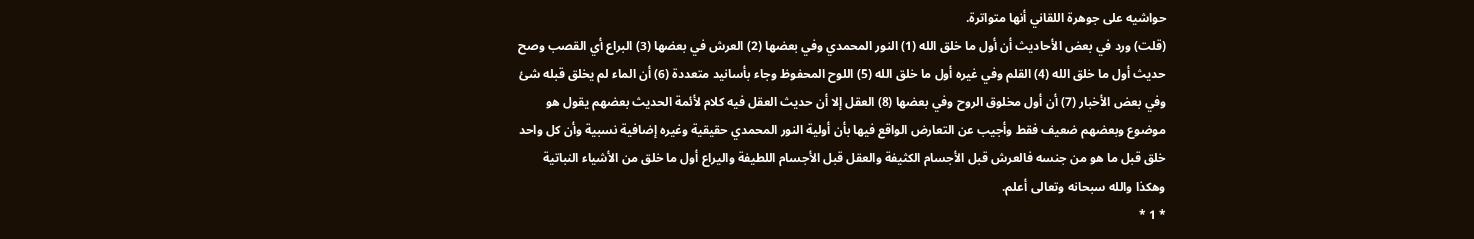حواشيه على جوهرة اللقاني أنها متواترة.
(قلت) ورد في بعض الأحاديث أن أول ما خلق الله (1) النور المحمدي وفي بعضها (2) العرش في بعضها (3) البراع أي القصب وصح حديث أول ما خلق الله (4) القلم وفي غيره أول ما خلق الله (5) اللوح المحفوظ وجاء بأسانيد متعددة (6) أن الماء لم يخلق قبله شئ وفي بعض الأخبار (7) أن أول مخلوق الروح وفي بعضها (8) العقل إلا أن حديث العقل فيه كلام لأئمة الحديث بعضهم يقول هو موضوع وبعضهم ضعيف فقط وأجيب عن التعارض الواقع فيها بأن أولية النور المحمدي حقيقية وغيره إضافية نسبية وأن كل واحد خلق قبل ما هو من جنسه فالعرش قبل الأجسام الكثيفة والعقل قبل الأجسام اللطيفة واليراع أول ما خلق من الأشياء النباتية وهكذا والله سبحانه وتعالى أعلم.
* 1 *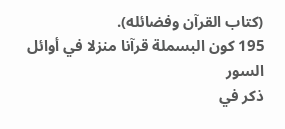(كتاب القرآن وفضائله).
195 كون البسملة قرآنا منزلا في أوائل السور
ذكر في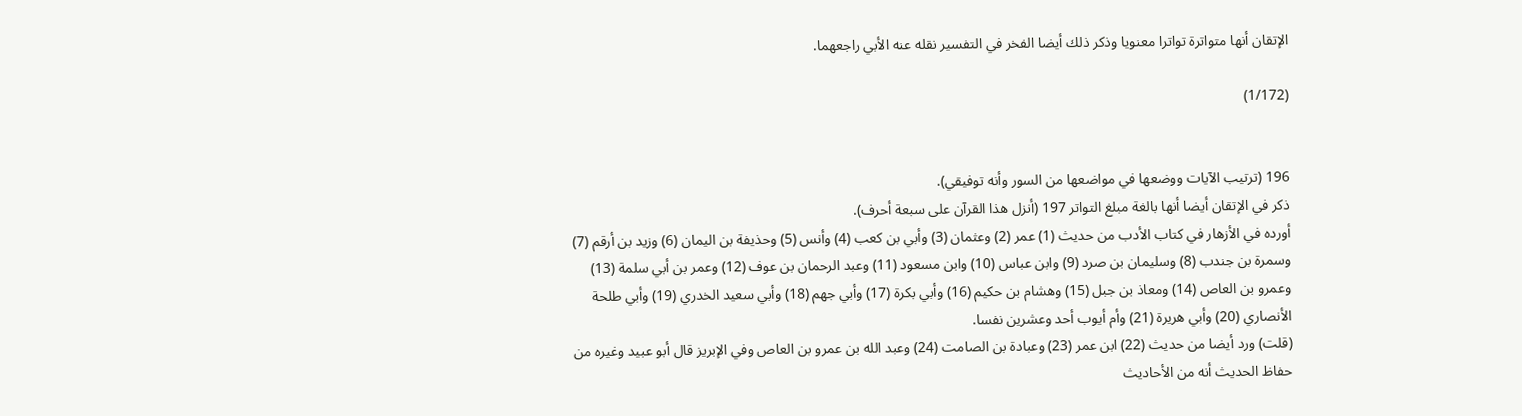الإتقان أنها متواترة تواترا معنويا وذكر ذلك أيضا الفخر في التفسير نقله عنه الأبي راجعهما.

(1/172)


196 (ترتيب الآيات ووضعها في مواضعها من السور وأنه توفيقي).
ذكر في الإتقان أيضا أنها بالغة مبلغ التواتر 197 (أنزل هذا القرآن على سبعة أحرف).
أورده في الأزهار في كتاب الأدب من حديث (1) عمر (2) وعثمان (3) وأبي بن كعب (4) وأنس (5) وحذيفة بن اليمان (6) وزيد بن أرقم (7) وسمرة بن جندب (8) وسليمان بن صرد (9) وابن عباس (10) وابن مسعود (11) وعبد الرحمان بن عوف (12) وعمر بن أبي سلمة (13) وعمرو بن العاص (14) ومعاذ بن جبل (15) وهشام بن حكيم (16) وأبي بكرة (17) وأبي جهم (18) وأبي سعيد الخدري (19) وأبي طلحة الأنصاري (20) وأبي هريرة (21) وأم أيوب أحد وعشرين نفسا.
(قلت) ورد أيضا من حديث (22) ابن عمر (23) وعبادة بن الصامت (24) وعبد الله بن عمرو بن العاص وفي الإبريز قال أبو عبيد وغيره من حفاظ الحديث أنه من الأحاديث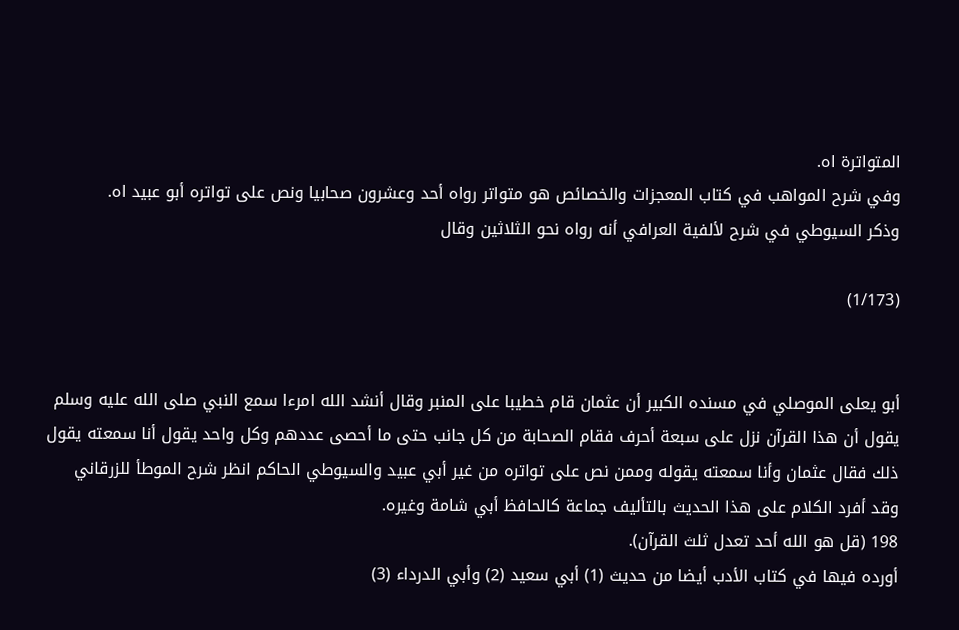المتواترة اه.
وفي شرح المواهب في كتاب المعجزات والخصائص هو متواتر رواه أحد وعشرون صحابيا ونص على تواتره أبو عبيد اه.
وذكر السيوطي في شرح لألفية العرافي أنه رواه نحو الثلاثين وقال

(1/173)


أبو يعلى الموصلي في مسنده الكبير أن عثمان قام خطيبا على المنبر وقال أنشد الله امرءا سمع النبي صلى الله عليه وسلم يقول أن هذا القرآن نزل على سبعة أحرف فقام الصحابة من كل جانب حتى ما أحصى عددهم وكل واحد يقول أنا سمعته يقول ذلك فقال عثمان وأنا سمعته يقوله وممن نص على تواتره من غير أبي عبيد والسيوطي الحاكم انظر شرح الموطأ للزرقاني وقد أفرد الكلام على هذا الحديث بالتأليف جماعة كالحافظ أبي شامة وغيره.
198 (قل هو الله أحد تعدل ثلث القرآن).
أورده فيها في كتاب الأدب أيضا من حديث (1) أبي سعيد (2) وأبي الدرداء (3)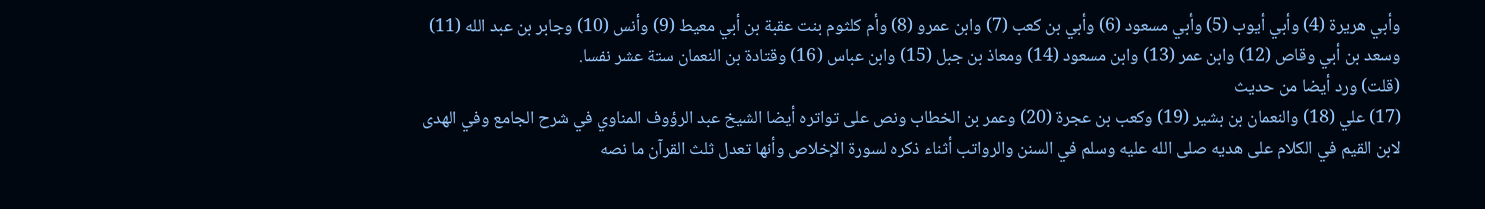وأبي هريرة (4) وأبي أيوب (5) وأبي مسعود (6) وأبي بن كعب (7) وابن عمرو (8) وأم كلثوم بنت عقبة بن أبي معيط (9) وأنس (10) وجابر بن عبد الله (11) وسعد بن أبي وقاص (12) وابن عمر (13) وابن مسعود (14) ومعاذ بن جبل (15) وابن عباس (16) وقتادة بن النعمان ستة عشر نفسا.
(قلت) ورد أيضا من حديث
(17) علي (18) والنعمان بن بشير (19) وكعب بن عجرة (20) وعمر بن الخطاب ونص على تواتره أيضا الشيخ عبد الرؤوف المناوي في شرح الجامع وفي الهدى لابن القيم في الكلام على هديه صلى الله عليه وسلم في السنن والرواتب أثناء ذكره لسورة الإخلاص وأنها تعدل ثلث القرآن ما نصه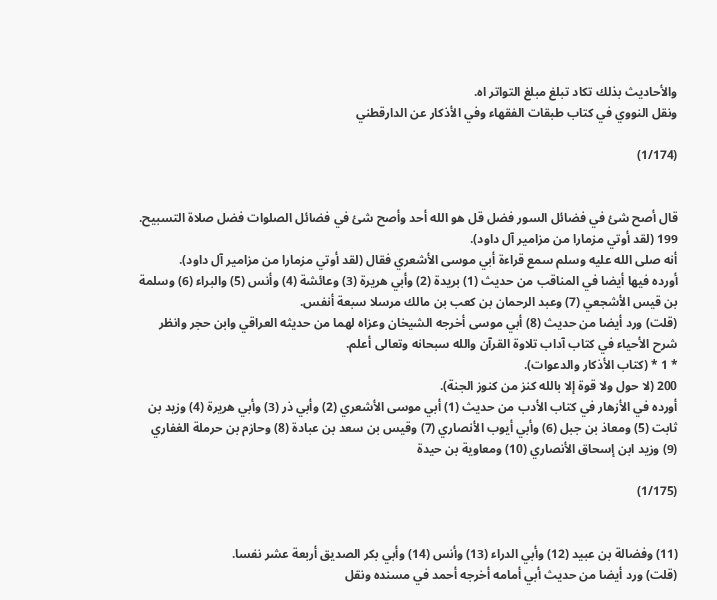والأحاديث بذلك تكاد تبلغ مبلغ التواتر اه.
ونقل النووي في كتاب طبقات الفقهاء وفي الأذكار عن الدارقطني

(1/174)


قال أصح شئ في فضائل السور فضل قل هو الله أحد وأصح شئ في فضائل الصلوات فضل صلاة التسبيح.
199 (لقد أوتي مزمارا من مزامير آل داود).
أنه صلى الله عليه وسلم سمع قراءة أبي موسى الأشعري فقال (لقد أوتي مزمارا من مزامير آل داود).
أورده فيها أيضا في المناقب من حديث (1) بريدة (2) وأبي هريرة (3) وعائشة (4) وأنس (5) والبراء (6) وسلمة بن قيس الأشجعي (7) وعبد الرحمان بن كعب بن مالك مرسلا سبعة أنفس.
(قلت) ورد أيضا من حديث (8) أبي موسى أخرجه الشيخان وعزاه لهما من حديثه العراقي وابن حجر وانظر شرح الأحياء في كتاب آداب تلاوة القرآن والله سبحانه وتعالى أعلم.
* 1 * (كتاب الأذكار والدعوات).
200 (لا حول ولا قوة إلا بالله كنز من كنوز الجنة).
أورده في الأزهار في كتاب الأدب من حديث (1) أبي موسى الأشعري (2) وأبي ذر (3) وأبي هريرة (4) وزيد بن ثابت (5) ومعاذ بن جبل (6) وأبي أيوب الأنصاري (7) وقيس بن سعد بن عبادة (8) وحازم بن حرملة الغفاري (9) وزيد ابن إسحاق الأنصاري (10) ومعاوية بن حيدة

(1/175)


(11) وفضالة بن عبيد (12) وأبي الدراء (13) وأنس (14) وأبي بكر الصديق أربعة عشر نفسا.
(قلت) ورد أيضا من حديث أبي أمامه أخرجه أحمد في مسنده ونقل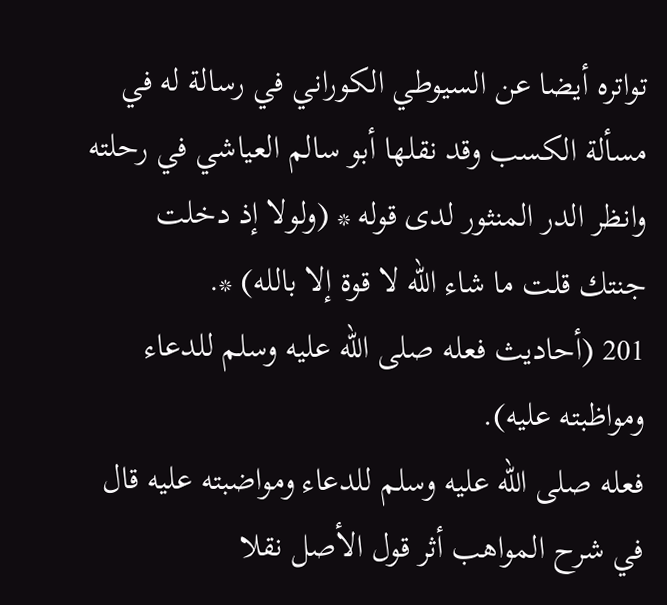تواتره أيضا عن السيوطي الكوراني في رسالة له في مسألة الكسب وقد نقلها أبو سالم العياشي في رحلته وانظر الدر المنثور لدى قوله * (ولولا إذ دخلت جنتك قلت ما شاء الله لا قوة إلا بالله) *.
201 (أحاديث فعله صلى الله عليه وسلم للدعاء ومواظبته عليه).
فعله صلى الله عليه وسلم للدعاء ومواضبته عليه قال في شرح المواهب أثر قول الأصل نقلا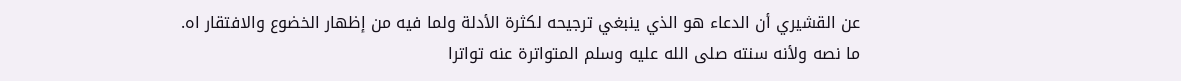عن القشيري أن الدعاء هو الذي ينبغي ترجيحه لكثرة الأدلة ولما فيه من إظهار الخضوع والافتقار اه.
ما نصه ولأنه سنته صلى الله عليه وسلم المتواترة عنه تواترا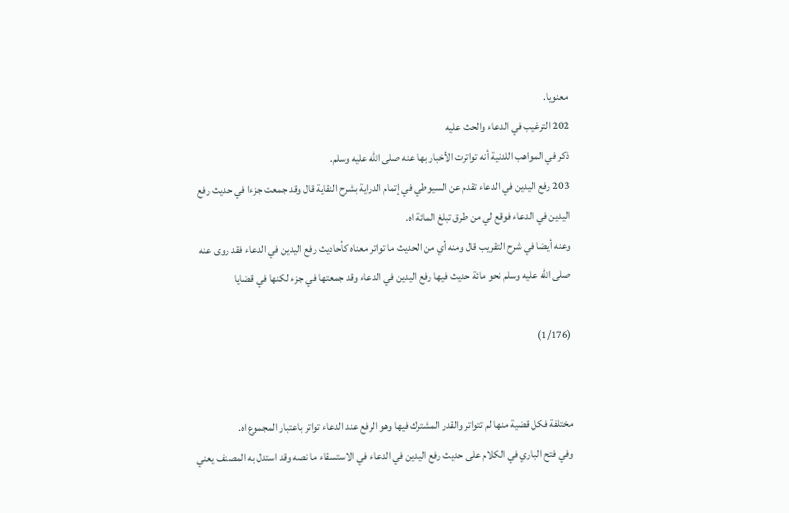معنويا.
202 الترغيب في الدعاء والحث عليه
ذكر في المواهب اللدنية أنه تواترت الأخبار بها عنه صلى الله عليه وسلم.
203 رفع اليدين في الدعاء تقدم عن السيوطي في إتمام الدراية بشرح النقاية قال وقد جمعت جزءا في حديث رفع اليدين في الدعاء فوقع لي من طرق تبلغ المائة اه.
وعنه أيضا في شرح التقريب قال ومنه أي من الحديث ما تواتر معناه كأحاديث رفع اليدين في الدعاء فقد روى عنه صلى الله عليه وسلم نحو مائة حديث فيها رفع اليدين في الدعاء وقد جمعتها في جزء لكنها في قضايا

(1/176)


مختلفة فكل قضية منها لم تتواتر والقدر المشترك فيها وهو الرفع عند الدعاء تواتر باعتبار المجموع اه.
وفي فتح الباري في الكلام على حديث رفع اليدين في الدعاء في الاستسقاء ما نصه وقد استدل به المصنف يعني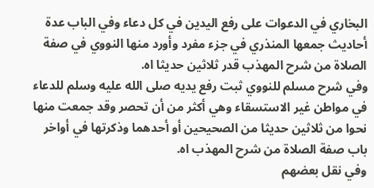البخاري في الدعوات على رفع اليدين في كل دعاء وفي الباب عدة أحاديث جمعها المنذري في جزء مفرد وأورد منها النووي في صفة الصلاة من شرح المهذب قدر ثلاثين حديثا اه.
وفي شرح مسلم للنووي ثبت رفع يديه صلى الله عليه وسلم للدعاء في مواطن غير الاستسقاء وهي أكثر من أن تحصر وقد جمعت منها نحوا من ثلاثين حديثا من الصحيحين أو أحدهما وذكرتها في أواخر باب صفة الصلاة من شرح المهذب اه.
وفي نقل بعضهم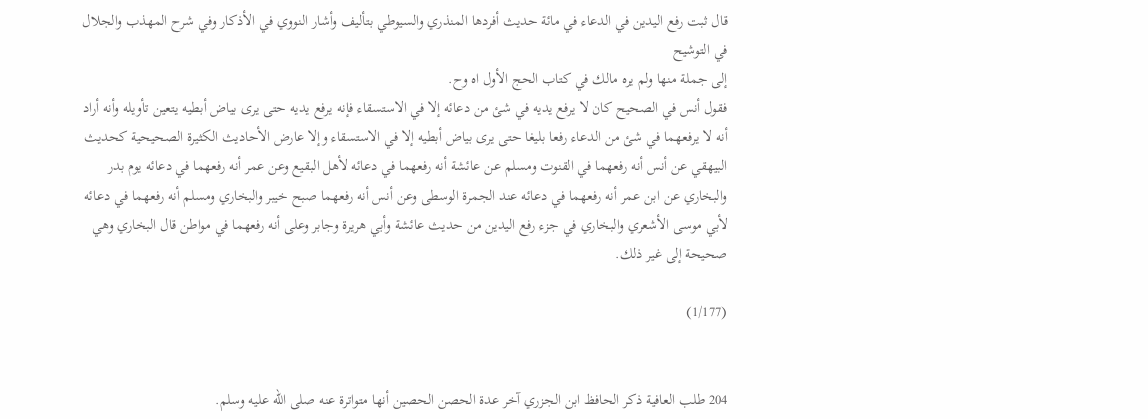قال ثبت رفع اليدين في الدعاء في مائة حديث أفردها المنذري والسيوطي بتأليف وأشار النووي في الأذكار وفي شرح المهذب والجلال في التوشيح
إلى جملة منها ولم يره مالك في كتاب الحج الأول اه وح.
فقول أنس في الصحيح كان لا يرفع يديه في شئ من دعائه إلا في الاستسقاء فإنه يرفع يديه حتى يرى بياض أبطيه يتعين تأويله وأنه أراد أنه لا يرفعهما في شئ من الدعاء رفعا بليغا حتى يرى بياض أبطيه إلا في الاستسقاء وإلا عارض الأحاديث الكثيرة الصحيحية كحديث البيهقي عن أنس أنه رفعهما في القنوت ومسلم عن عائشة أنه رفعهما في دعائه لأهل البقيع وعن عمر أنه رفعهما في دعائه يوم بدر والبخاري عن ابن عمر أنه رفعهما في دعائه عند الجمرة الوسطى وعن أنس أنه رفعهما صبح خيبر والبخاري ومسلم أنه رفعهما في دعائه لأبي موسى الأشعري والبخاري في جزء رفع اليدين من حديث عائشة وأبي هريرة وجابر وعلى أنه رفعهما في مواطن قال البخاري وهي صحيحة إلى غير ذلك.

(1/177)


204 طلب العافية ذكر الحافظ ابن الجزري آخر عدة الحصن الحصين أنها متواترة عنه صلى الله عليه وسلم.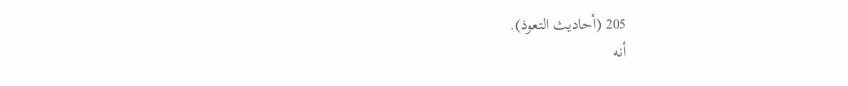205 (أحاديث التعوذ).
أنه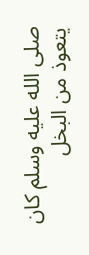صلى الله عليه وسلم كان يتعوذ من البخل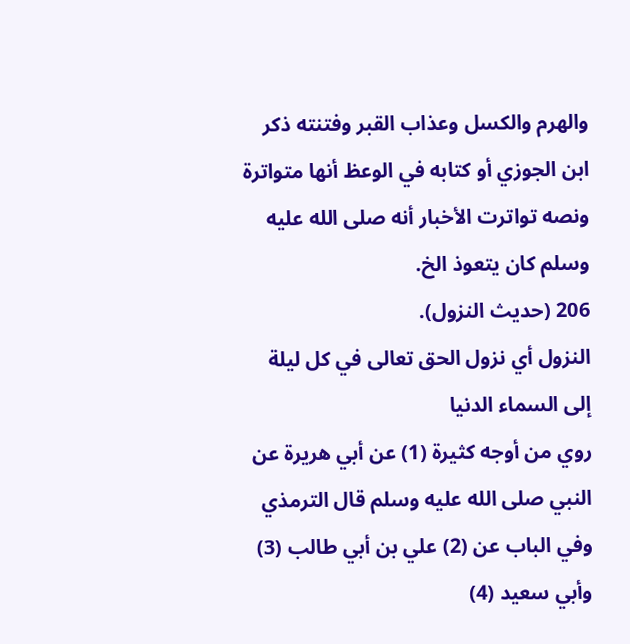والهرم والكسل وعذاب القبر وفتنته ذكر ابن الجوزي أو كتابه في الوعظ أنها متواترة ونصه تواترت الأخبار أنه صلى الله عليه وسلم كان يتعوذ الخ.
206 (حديث النزول).
النزول أي نزول الحق تعالى في كل ليلة إلى السماء الدنيا
روي من أوجه كثيرة (1) عن أبي هريرة عن النبي صلى الله عليه وسلم قال الترمذي وفي الباب عن (2) علي بن أبي طالب (3) وأبي سعيد (4)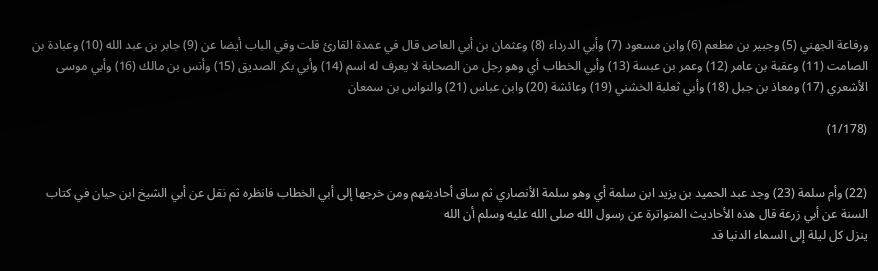ورفاعة الجهني (5) وجبير بن مطعم (6) وابن مسعود (7) وأبي الدرداء (8) وعثمان بن أبي العاص قال في عمدة القارئ قلت وفي الباب أيضا عن (9) جابر بن عبد الله (10) وعبادة بن الصامت (11) وعقبة بن عامر (12) وعمر بن عبسة (13) وأبي الخطاب أي وهو رجل من الصحابة لا يعرف له اسم (14) وأبي بكر الصديق (15) وأنس بن مالك (16) وأبي موسى الأشعري (17) ومعاذ بن جبل (18) وأبي ثعلبة الخشني (19) وعائشة (20) وابن عباس (21) والنواس بن سمعان

(1/178)


(22) وأم سلمة (23) وجد عبد الحميد بن يزيد ابن سلمة أي وهو سلمة الأنصاري ثم ساق أحاديثهم ومن خرجها إلى أبي الخطاب فانظره ثم نقل عن أبي الشيخ ابن حيان في كتاب السنة عن أبي زرعة قال هذه الأحاديث المتواترة عن رسول الله صلى الله عليه وسلم أن الله
ينزل كل ليلة إلى السماء الدنيا قد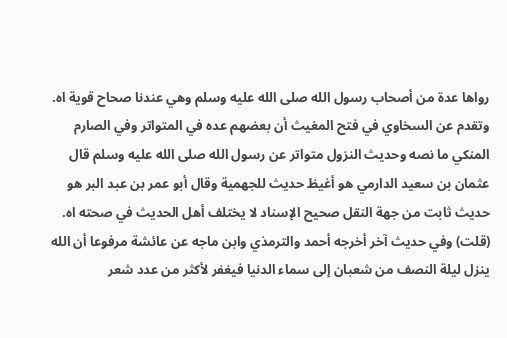رواها عدة من أصحاب رسول الله صلى الله عليه وسلم وهي عندنا صحاح قوية اه.
وتقدم عن السخاوي في فتح المغيث أن بعضهم عده في المتواتر وفي الصارم المنكي ما نصه وحديث النزول متواتر عن رسول الله صلى الله عليه وسلم قال عثمان بن سعيد الدارمي هو أغيظ حديث للجهمية وقال أبو عمر بن عبد البر هو حديث ثابت من جهة النقل صحيح الإسناد لا يختلف أهل الحديث في صحته اه.
(قلت) وفي حديث آخر أخرجه أحمد والترمذي وابن ماجه عن عائشة مرفوعا أن الله ينزل ليلة النصف من شعبان إلى سماء الدنيا فيغفر لأكثر من عدد شعر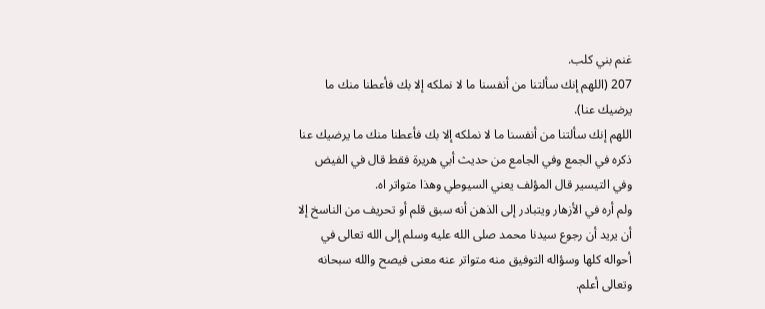غنم بني كلب.
207 (اللهم إنك سألتنا من أنفسنا ما لا نملكه إلا بك فأعطنا منك ما يرضيك عنا).
اللهم إنك سألتنا من أنفسنا ما لا نملكه إلا بك فأعطنا منك ما يرضيك عنا ذكره في الجمع وفي الجامع من حديث أبي هريرة فقط قال في الفيض وفي التيسير قال المؤلف يعني السيوطي وهذا متواتر اه.
ولم أره في الأزهار ويتبادر إلى الذهن أنه سبق قلم أو تحريف من الناسخ إلا أن يريد أن رجوع سيدنا محمد صلى الله عليه وسلم إلى الله تعالى في أحواله كلها وسؤاله التوفيق منه متواتر عنه معنى فيصح والله سبحانه وتعالى أعلم.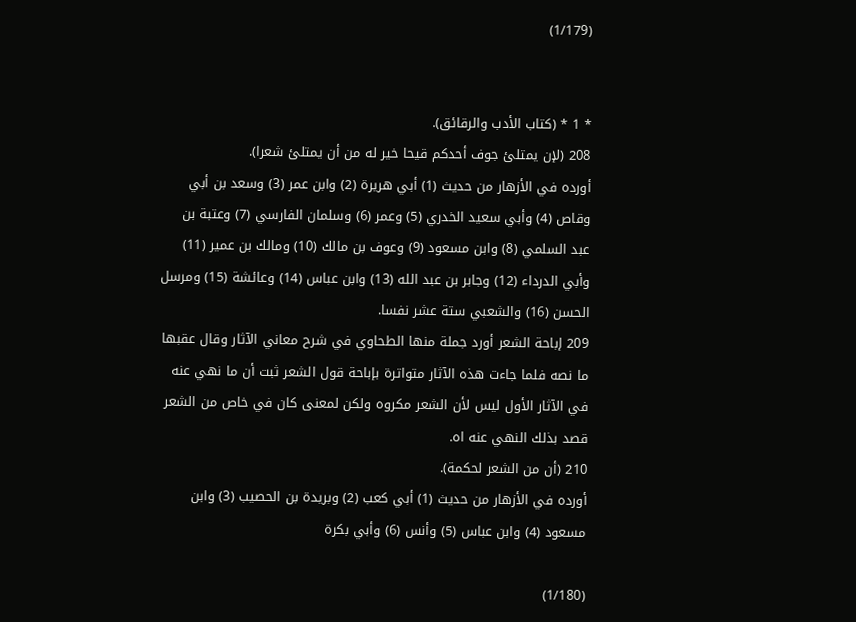(1/179)


* 1 * (كتاب الأدب والرقائق).
208 (لإن يمتلئ جوف أحدكم قيحا خير له من أن يمتلئ شعرا).
أورده في الأزهار من حديث (1) أبي هريرة (2) وابن عمر (3) وسعد بن أبي وقاص (4) وأبي سعيد الخدري (5) وعمر (6) وسلمان الفارسي (7) وعتبة بن عبد السلمي (8) وابن مسعود (9) وعوف بن مالك (10) ومالك بن عمير (11) وأبي الدرداء (12) وجابر بن عبد الله (13) وابن عباس (14) وعائشة (15) ومرسل الحسن (16) والشعبي ستة عشر نفسا.
209 إباحة الشعر أورد جملة منها الطحاوي في شرح معاني الآثار وقال عقبها ما نصه فلما جاءت هذه الآثار متواترة بإباحة قول الشعر ثبت أن ما نهي عنه في الآثار الأول ليس لأن الشعر مكروه ولكن لمعنى كان في خاص من الشعر قصد بذلك النهي عنه اه.
210 (أن من الشعر لحكمة).
أورده في الأزهار من حديث (1) أبي كعب (2) وبريدة بن الحصيب (3) وابن مسعود (4) وابن عباس (5) وأنس (6) وأبي بكرة

(1/180)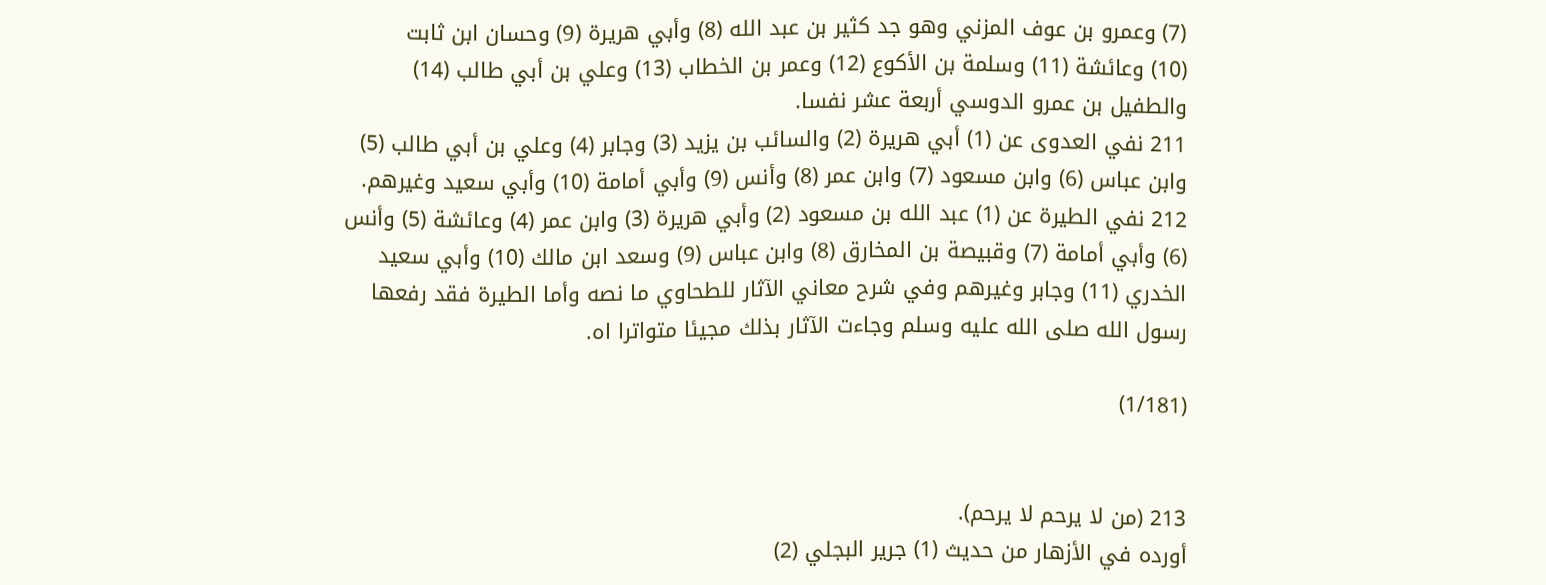(7) وعمرو بن عوف المزني وهو جد كثير بن عبد الله (8) وأبي هريرة (9) وحسان ابن ثابت
(10) وعائشة (11) وسلمة بن الأكوع (12) وعمر بن الخطاب (13) وعلي بن أبي طالب (14) والطفيل بن عمرو الدوسي أربعة عشر نفسا.
211 نفي العدوى عن (1) أبي هريرة (2) والسائب بن يزيد (3) وجابر (4) وعلي بن أبي طالب (5) وابن عباس (6) وابن مسعود (7) وابن عمر (8) وأنس (9) وأبي أمامة (10) وأبي سعيد وغيرهم.
212 نفي الطيرة عن (1) عبد الله بن مسعود (2) وأبي هريرة (3) وابن عمر (4) وعائشة (5) وأنس (6) وأبي أمامة (7) وقبيصة بن المخارق (8) وابن عباس (9) وسعد ابن مالك (10) وأبي سعيد الخدري (11) وجابر وغيرهم وفي شرح معاني الآثار للطحاوي ما نصه وأما الطيرة فقد رفعها رسول الله صلى الله عليه وسلم وجاءت الآثار بذلك مجيئا متواترا اه.

(1/181)


213 (من لا يرحم لا يرحم).
أورده في الأزهار من حديث (1) جرير البجلي (2)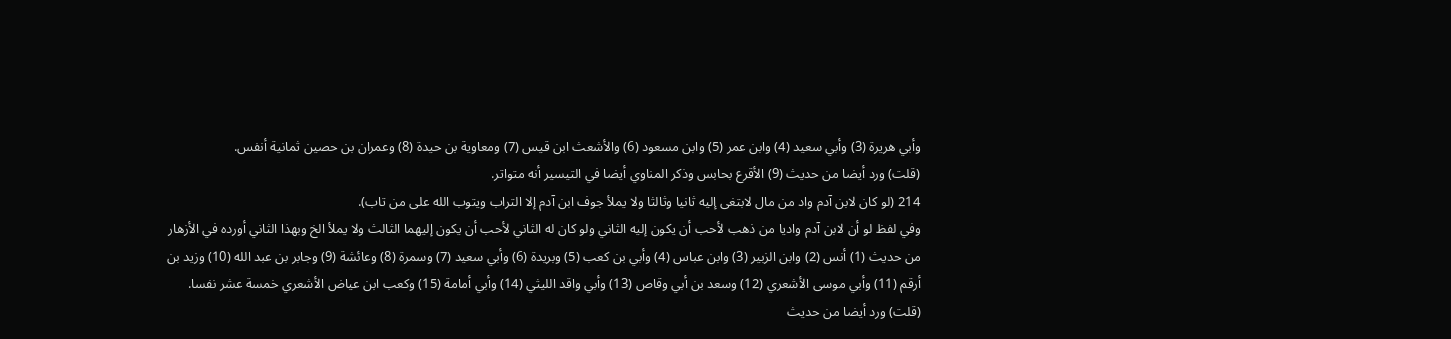وأبي هريرة (3) وأبي سعيد (4) وابن عمر (5) وابن مسعود (6) والأشعث ابن قيس (7) ومعاوية بن حيدة (8) وعمران بن حصين ثمانية أنفس.
(قلت) ورد أيضا من حديث (9) الأقرع بحابس وذكر المناوي أيضا في التيسير أنه متواتر.
214 (لو كان لابن آدم واد من مال لابتغى إليه ثانيا وثالثا ولا يملأ جوف ابن آدم إلا التراب ويتوب الله على من تاب).
وفي لفظ لو أن لابن آدم واديا من ذهب لأحب أن يكون إليه الثاني ولو كان له الثاني لأحب أن يكون إليهما الثالث ولا يملأ الخ وبهذا الثاني أورده في الأزهار من حديث (1) أنس (2) وابن الزبير (3) وابن عباس (4) وأبي بن كعب (5) وبريدة (6) وأبي سعيد (7) وسمرة (8) وعائشة (9) وجابر بن عبد الله (10) وزيد بن أرقم (11) وأبي موسى الأشعري (12) وسعد بن أبي وقاص (13) وأبي واقد الليثي (14) وأبي أمامة (15) وكعب ابن عياض الأشعري خمسة عشر نفسا.
(قلت) ورد أيضا من حديث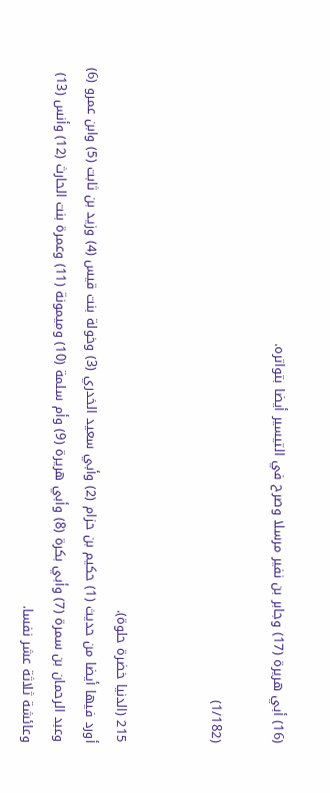(16) أبي هريرة (17) وجابر بن نفير مرسلا وصرح في التيسير أيضا بتواتره.

(1/182)


215 (الدنيا خضرة حلوة).
أورد فيها أيضا من حديث (1) حكيم بن حزام (2) وأبي سعيد الخدري (3) وخولة بنت قيس (4) وزيد بن ثابت (5) وابن عمرو (6) وعبد الرحمان بن سمرة (7) وأبي بكرة (8) وأبي هريرة (9) وأم سلمة (10) وميمونة (11) وعمرة بنت الحارث (12) وأنس (13) وعائشة ثلاثة عشر نفسا.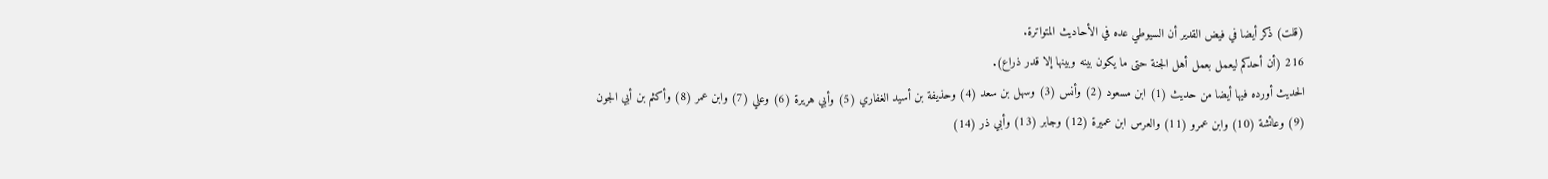(قلت) ذكر أيضا في فيض القدير أن السيوطي عده في الأحاديث المتواترة.
216 (أن أحدكم ليعمل بعمل أهل الجنة حتى ما يكون بينه وبينها إلا قدر ذراع).
الحديث أورده فيها أيضا من حديث (1) ابن مسعود (2) وأنس (3) وسهل بن سعد (4) وحذيفة بن أسيد الغفاري (5) وأبي هريرة (6) وعلي (7) وابن عمر (8) وأكثم بن أبي الجون
(9) وعائشة (10) وابن عمرو (11) والعرس ابن عميرة (12) وجابر (13) وأبي ذر (14)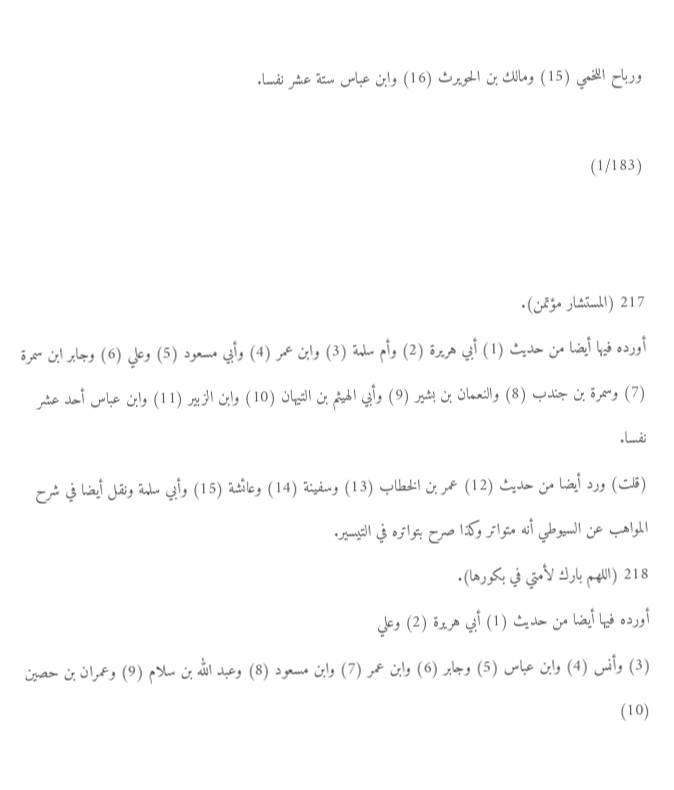ورباح اللخمي (15) ومالك بن الحويرث (16) وابن عباس ستة عشر نفسا.

(1/183)


217 (المستشار مؤتمن).
أورده فيها أيضا من حديث (1) أبي هريرة (2) وأم سلمة (3) وابن عمر (4) وأبي مسعود (5) وعلي (6) وجابر ابن سمرة (7) وسمرة بن جندب (8) والنعمان بن بشير (9) وأبي الهيثم بن التيهان (10) وابن الزبير (11) وابن عباس أحد عشر نفسا.
(قلت) ورد أيضا من حديث (12) عمر بن الخطاب (13) وسفينة (14) وعائشة (15) وأبي سلمة ونقل أيضا في شرح المواهب عن السيوطي أنه متواتر وكذا صرح بتواتره في التيسير.
218 (اللهم بارك لأمتي في بكورها).
أورده فيها أيضا من حديث (1) أبي هريرة (2) وعلي
(3) وأنس (4) وابن عباس (5) وجابر (6) وابن عمر (7) وابن مسعود (8) وعبد الله بن سلام (9) وعمران بن حصين (10)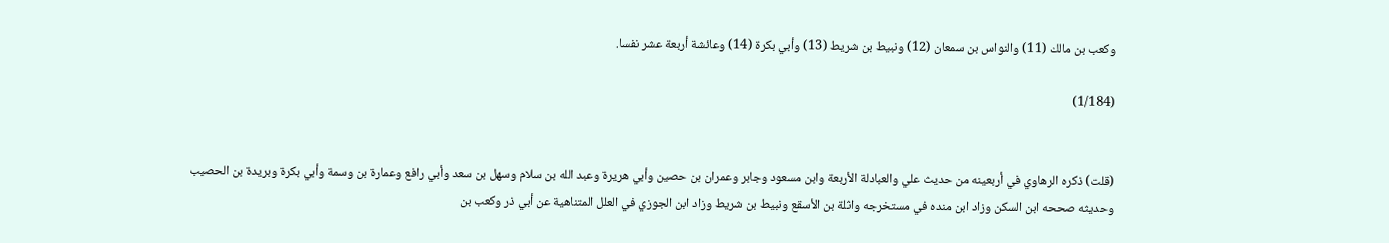وكعب بن مالك (11) والنواس بن سمعان (12) ونبيط بن شريط (13) وأبي بكرة (14) وعائشة أربعة عشر نفسا.

(1/184)


(قلت) ذكره الرهاوي في أربعينه من حديث علي والعبادلة الأربعة وابن مسعود وجابر وعمران بن حصين وأبي هريرة وعبد الله بن سلام وسهل بن سعد وأبي رافع وعمارة بن وسمة وأبي بكرة وبريدة بن الحصيب وحديثه صححه ابن السكن وزاد ابن منده في مستخرجه واثلة بن الأسقع ونبيط بن شريط وزاد ابن الجوزي في العلل المتناهية عن أبي ذر وكعب بن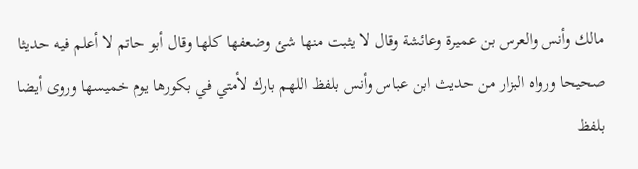مالك وأنس والعرس بن عميرة وعائشة وقال لا يثبت منها شئ وضعفها كلها وقال أبو حاتم لا أعلم فيه حديثا صحيحا ورواه البزار من حديث ابن عباس وأنس بلفظ اللهم بارك لأمتي في بكورها يوم خميسها وروى أيضا بلفظ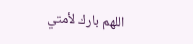اللهم بارك لأمتي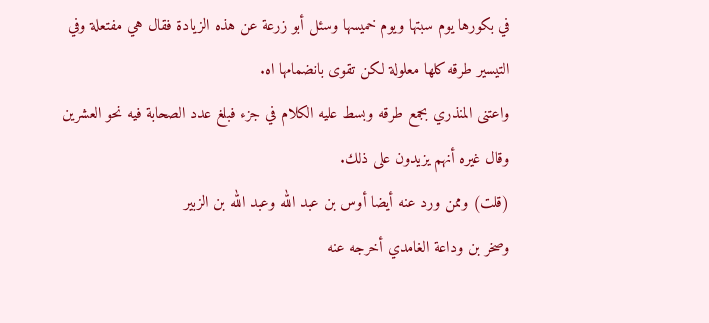في بكورها يوم سبتها ويوم خميسها وسئل أبو زرعة عن هذه الزيادة فقال هي مفتعلة وفي التيسير طرقه كلها معلولة لكن تقوى بانضمامها اه.
واعتنى المنذري بجمع طرقه وبسط عليه الكلام في جزء فبلغ عدد الصحابة فيه نحو العشرين وقال غيره أنهم يزيدون على ذلك.
(قلت) وممن ورد عنه أيضا أوس بن عبد الله وعبد الله بن الزبير
وصخر بن وداعة الغامدي أخرجه عنه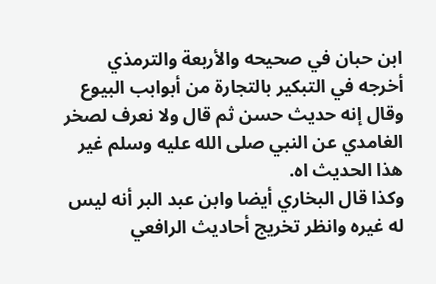ابن حبان في صحيحه والأربعة والترمذي أخرجه في التبكير بالتجارة من أبوابب البيوع وقال إنه حديث حسن ثم قال ولا نعرف لصخر الغامدي عن النبي صلى الله عليه وسلم غير هذا الحديث اه.
وكذا قال البخاري أيضا وابن عبد البر أنه ليس له غيره وانظر تخريج أحاديث الرافعي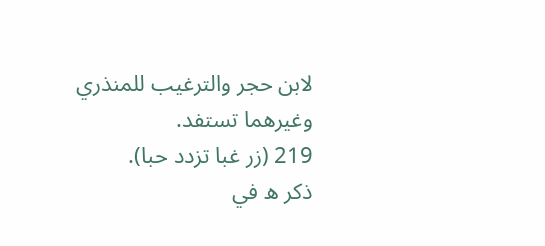لابن حجر والترغيب للمنذري وغيرهما تستفد.
219 (زر غبا تزدد حبا).
ذكر ه في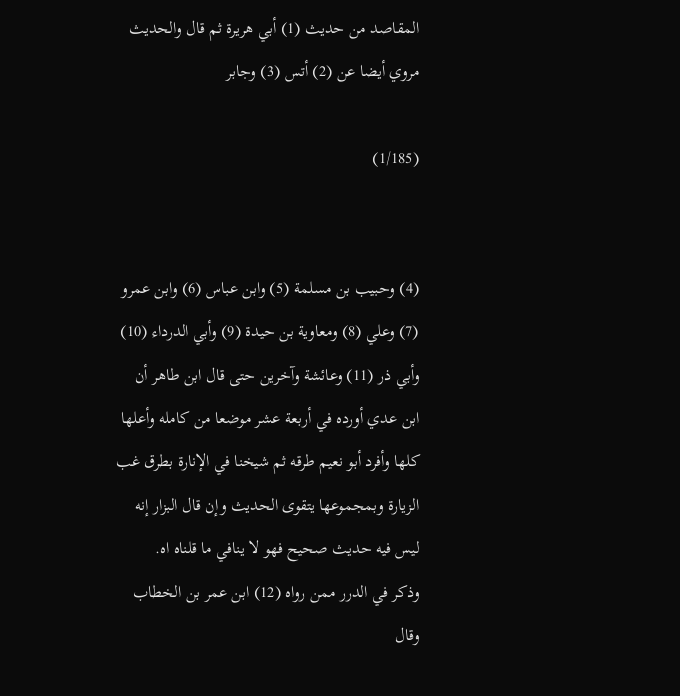المقاصد من حديث (1) أبي هريرة ثم قال والحديث مروي أيضا عن (2) أتس (3) وجابر

(1/185)


(4) وحبيب بن مسلمة (5) وابن عباس (6) وابن عمرو (7) وعلي (8) ومعاوية بن حيدة (9) وأبي الدرداء (10) وأبي ذر (11) وعائشة وآخرين حتى قال ابن طاهر أن ابن عدي أورده في أربعة عشر موضعا من كامله وأعلها كلها وأفرد أبو نعيم طرقه ثم شيخنا في الإنارة بطرق غب الزيارة وبمجموعها يتقوى الحديث وإن قال البزار إنه ليس فيه حديث صحيح فهو لا ينافي ما قلناه اه.
وذكر في الدرر ممن رواه (12) ابن عمر بن الخطاب
وقال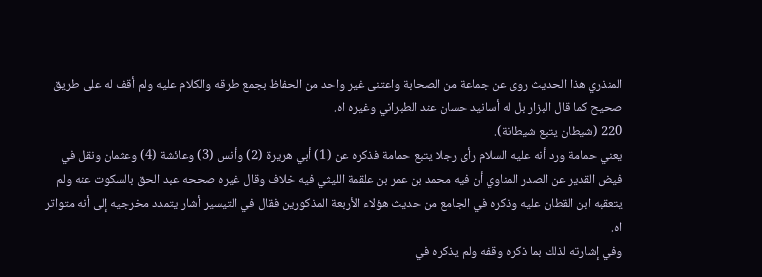المنذري هذا الحديث روى عن جماعة من الصحابة واعتنى غير واحد من الحفاظ بجمع طرقه والكلام عليه ولم أقف له على طريق صحيح كما قال البزار بل له أسانيد حسان عند الطبراني وغيره اه.
220 (شيطان يتبع شيطانة).
يعني حمامة ورد أنه عليه السلام رأى رجلا يتبع حمامة فذكره عن (1) أبي هريرة (2) وأنس (3) وعائشة (4) وعثمان ونقل في فيض القدير عن الصدر المناوي أن فيه محمد بن عمر بن علقمة الليثي فيه خلاف وقال غيره صححه عبد الحق بالسكوت عنه ولم يتعقبه ابن القطان عليه وذكره في الجامع من حديث هؤلاء الأربعة المذكورين فقال في التيسير أشار يتمدد مخرجيه إلى أنه متواتر اه.
وفي إشارته لذلك بما ذكره وقفه ولم يذكره في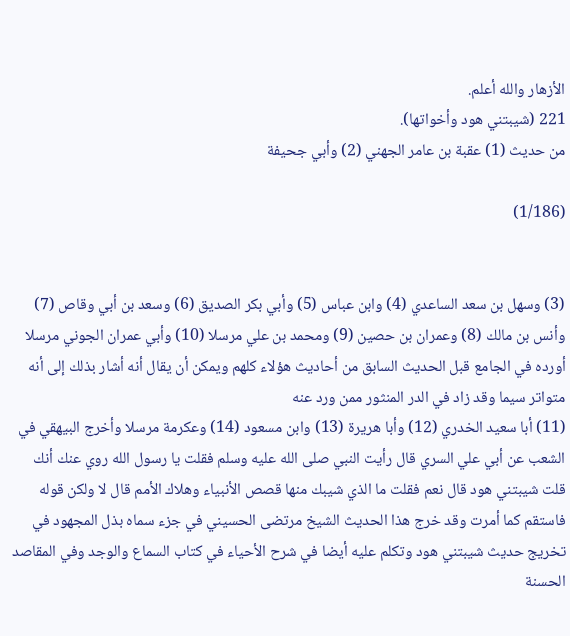الأزهار والله أعلم.
221 (شيبتني هود وأخواتها).
من حديث (1) عقبة بن عامر الجهني (2) وأبي جحيفة

(1/186)


(3) وسهل بن سعد الساعدي (4) وابن عباس (5) وأبي بكر الصديق (6) وسعد بن أبي وقاص (7) وأنس بن مالك (8) وعمران بن حصين (9) ومحمد بن علي مرسلا (10) وأبي عمران الجوني مرسلا أورده في الجامع قبل الحديث السابق من أحاديث هؤلاء كلهم ويمكن أن يقال أنه أشار بذلك إلى أنه متواتر سيما وقد زاد في الدر المنثور ممن ورد عنه
(11) أبا سعيد الخدري (12) وأبا هريرة (13) وابن مسعود (14) وعكرمة مرسلا وأخرج البيهقي في الشعب عن أبي علي السري قال رأيت النبي صلى الله عليه وسلم فقلت يا رسول الله روي عنك أنك قلت شيبتني هود قال نعم فقلت ما الذي شيبك منها قصص الأنبياء وهلاك الأمم قال لا ولكن قوله فاستقم كما أمرت وقد خرج هذا الحديث الشيخ مرتضى الحسيني في جزء سماه بذل المجهود في تخريج حديث شيبتني هود وتكلم عليه أيضا في شرح الأحياء في كتاب السماع والوجد وفي المقاصد الحسنة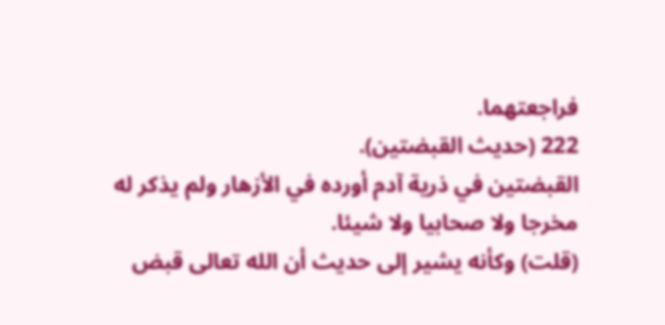فراجعتهما.
222 (حديث القبضتين).
القبضتين في ذرية آدم أورده في الأزهار ولم يذكر له مخرجا ولا صحابيا ولا شيئا.
(قلت) وكأنه يشير إلى حديث أن الله تعالى قبض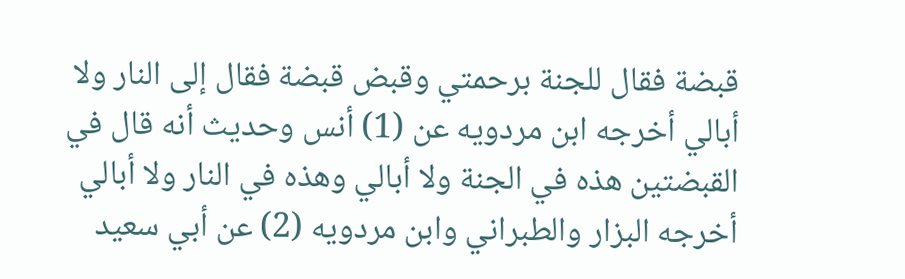قبضة فقال للجنة برحمتي وقبض قبضة فقال إلى النار ولا أبالي أخرجه ابن مردويه عن (1) أنس وحديث أنه قال في القبضتين هذه في الجنة ولا أبالي وهذه في النار ولا أبالي أخرجه البزار والطبراني وابن مردويه (2) عن أبي سعيد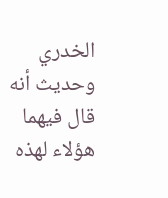الخدري وحديث أنه قال فيهما هؤلاء لهذه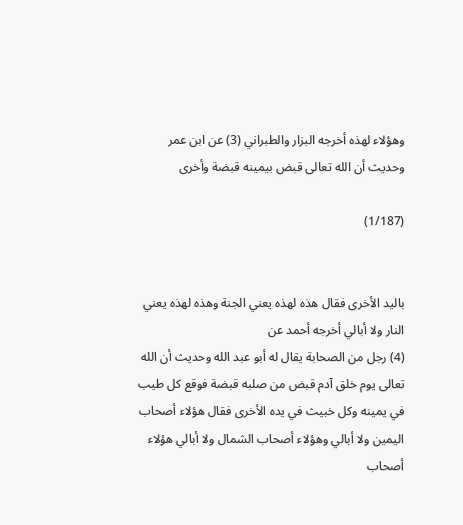وهؤلاء لهذه أخرجه البزار والطبراني (3) عن ابن عمر وحديث أن الله تعالى قبض بيمينه قبضة وأخرى

(1/187)


باليد الأخرى فقال هذه لهذه يعني الجنة وهذه لهذه يعني النار ولا أبالي أخرجه أحمد عن
(4) رجل من الصحابة يقال له أبو عبد الله وحديث أن الله تعالى يوم خلق آدم قبض من صلبه قبضة فوقع كل طيب في يمينه وكل خبيث في يده الأخرى فقال هؤلاء أصحاب اليمين ولا أبالي وهؤلاء أصحاب الشمال ولا أبالي هؤلاء أصحاب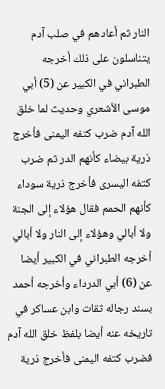النار ثم أعادهم في صلب آدم يتناسلون على ذلك أخرجه الطبراني في الكبير عن (5) أبي موسى الأشعري وحديث لما خلق الله آدم ضرب كتفه اليمنى فأخرج ذرية بيضاء كأنهم الدر ثم ضرب كتفه اليسرى فأخرج ذرية سوداء كأنهم الحمم فقال هؤلاء إلى الجنة ولا أبالي وهؤلاء إلى النار ولا أبالي أخرجه الطبراني في الكبير أيضا عن (6) أبي الدرداء وأخرجه أحمد بسند رجاله ثقات وابن عساكر في تاريخه عنه أيضا بلفظ خلق الله آدم فضرب كتفه اليمنى فأخرج ذرية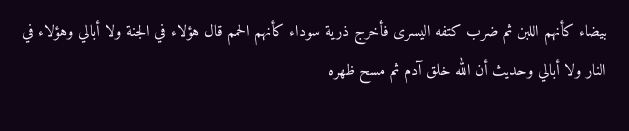بيضاء كأنهم اللبن ثم ضرب كتفه اليسرى فأخرج ذرية سوداء كأنهم الحمم قال هؤلاء في الجنة ولا أبالي وهؤلاء في النار ولا أبالي وحديث أن الله خلق آدم ثم مسح ظهره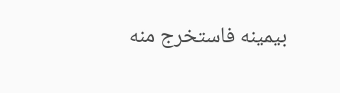بيمينه فاستخرج منه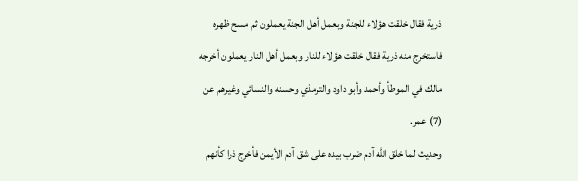ذرية فقال خلقت هؤلاء للجنة وبعمل أهل الجنة يعملون ثم مسح ظهره فاستخرج منه ذرية فقال خلقت هؤلاء للنار وبعمل أهل النار يعملون أخرجه مالك في الموطأ وأحمد وأبو داود والترمذي وحسنه والنسائي وغيرهم عن (7) عمر.
وحديث لما خلق الله آدم ضرب بيده على شق آدم الأيمن فأخرج ذرا كأنهم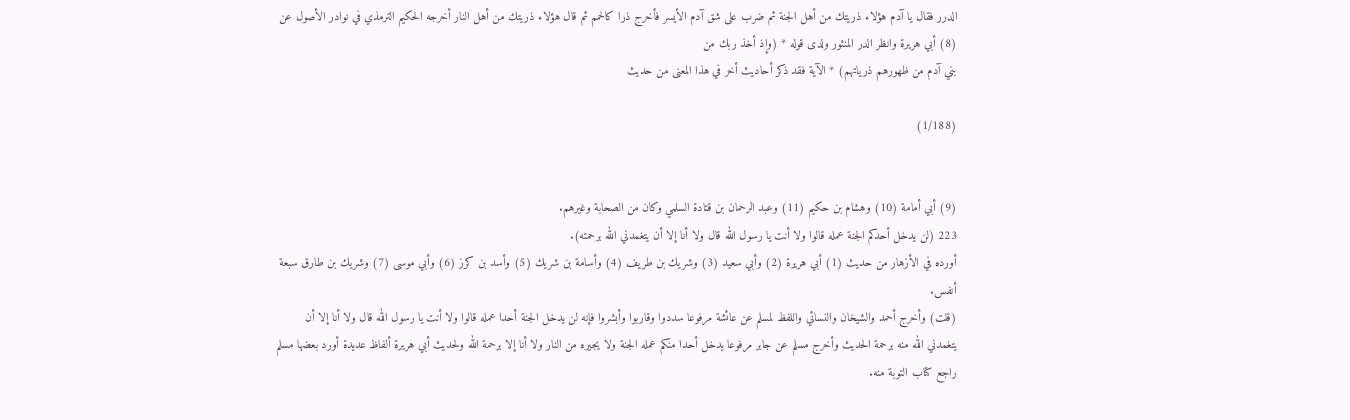الدرر فقال يا آدم هؤلاء ذريتك من أهل الجنة ثم ضرب على شق آدم الأيسر فأخرج ذرا كالحمم ثم قال هؤلاء ذريتك من أهل النار أخرجه الحكيم الترمذي في نوادر الأصول عن (8) أبي هريرة وانظر الدر المنثور ولدى قوله * (وإذ أخذ ربك من
بني آدم من ظهورهم ذرياتهم) * الآية فقد ذكر أحاديث أخر في هذا المعنى من حديث

(1/188)


(9) أبي أمامة (10) وهشام بن حكيم (11) وعبد الرحمان بن قتادة السلمي وكان من الصحابة وغيرهم.
223 (لن يدخل أحدكم الجنة عمله قالوا ولا أنت يا رسول الله قال ولا أنا إلا أن يتغمدني الله برحمته).
أورده في الأزهار من حديث (1) أبي هريرة (2) وأبي سعيد (3) وشريك بن طريف (4) وأسامة بن شريك (5) وأسد بن كرز (6) وأبي موسى (7) وشريك بن طارق سبعة أنفس.
(قلت) وأخرج أحمد والشيخان والنسائي واللفظ لمسلم عن عائشة مرفوعا سددوا وقاربوا وأبشروا فإنه لن يدخل الجنة أحدا عمله قالوا ولا أنت يا رسول الله قال ولا أنا إلا أن يتغمدني الله منه برحمة الحديث وأخرج مسلم عن جابر مرفوعا يدخل أحدا منكم عمله الجنة ولا يجيره من النار ولا أنا إلا برحمة الله ولحديث أبي هريرة ألفاظ عديدة أورد بعضها مسلم راجع كتاب التوبة منه.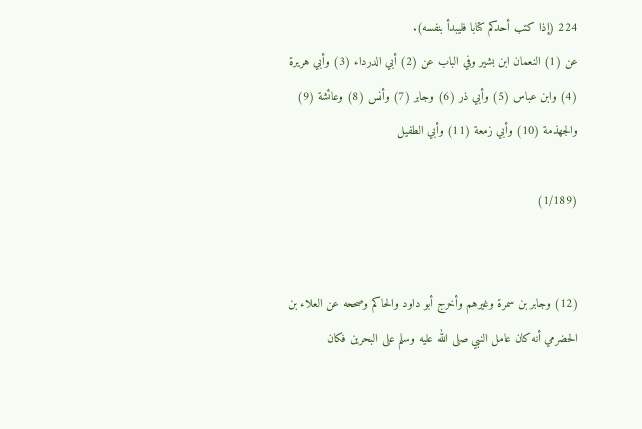224 (إذا كتب أحدكم كتابا فليبدأ بنفسه).
عن (1) النعمان ابن بشير وفي الباب عن (2) أبي الدرداء (3) وأبي هريرة
(4) وابن عباس (5) وأبي ذر (6) وجابر (7) وأنس (8) وعائشة (9) والجهذمة (10) وأبي زمعة (11) وأبي الطفيل

(1/189)


(12) وجابر بن سمرة وغيرهم وأخرج أبو داود والحاكم وصححه عن العلاء بن الحضرمي أنه كان عامل النبي صلى الله عليه وسلم على البحرين فكان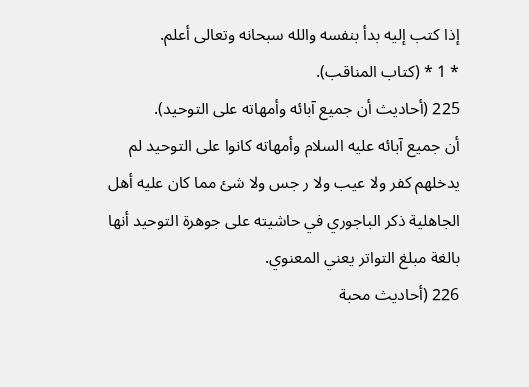إذا كتب إليه بدأ بنفسه والله سبحانه وتعالى أعلم.
* 1 * (كتاب المناقب).
225 (أحاديث أن جميع آبائه وأمهاته على التوحيد).
أن جميع آبائه عليه السلام وأمهاته كانوا على التوحيد لم يدخلهم كفر ولا عيب ولا ر جس ولا شئ مما كان عليه أهل الجاهلية ذكر الباجوري في حاشيته على جوهرة التوحيد أنها بالغة مبلغ التواتر يعني المعنوي.
226 (أحاديث محبة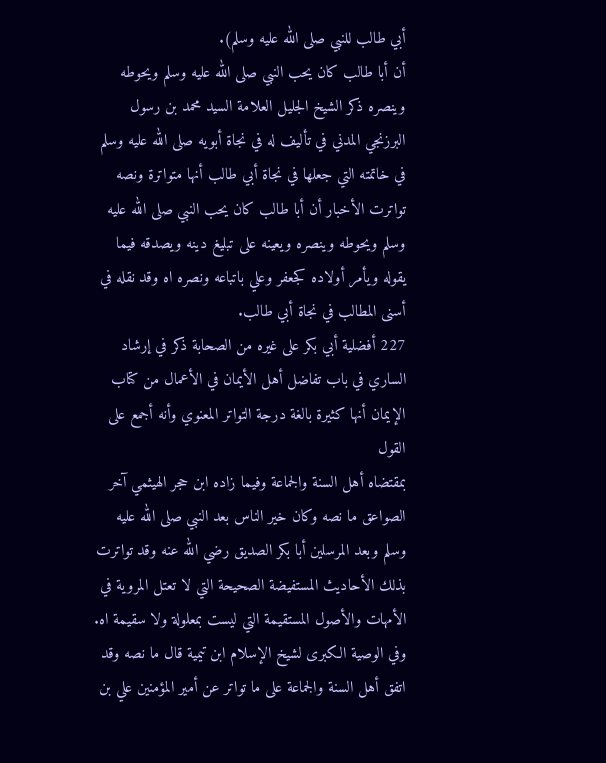أبي طالب للنبي صلى الله عليه وسلم).
أن أبا طالب كان يحب النبي صلى الله عليه وسلم ويحوطه وينصره ذكر الشيخ الجليل العلامة السيد محمد بن رسول البرزنجي المدني في تأليف له في نجاة أبويه صلى الله عليه وسلم في خاتمته التي جعلها في نجاة أبي طالب أنها متواترة ونصه تواترت الأخبار أن أبا طالب كان يحب النبي صلى الله عليه وسلم ويحوطه وينصره ويعينه على تبليغ دينه ويصدقه فيما يقوله ويأمر أولاده كجعفر وعلي باتباعه ونصره اه وقد نقله في أسنى المطالب في نجاة أبي طالب.
227 أفضلية أبي بكر على غيره من الصحابة ذكر في إرشاد الساري في باب تفاضل أهل الأيمان في الأعمال من كتاب الإيمان أنها كثيرة بالغة درجة التواتر المعنوي وأنه أجمع على القول
بمقتضاه أهل السنة والجماعة وفيما زاده ابن حجر الهيثمي آخر الصواعق ما نصه وكان خير الناس بعد النبي صلى الله عليه وسلم وبعد المرسلين أبا بكر الصديق رضي الله عنه وقد تواترت بذلك الأحاديث المستفيضة الصحيحة التي لا تعتل المروية في الأمهات والأصول المستقيمة التي ليست بمعلولة ولا سقيمة اه.
وفي الوصية الكبرى لشيخ الإسلام ابن تيمية قال ما نصه وقد اتفق أهل السنة والجماعة على ما تواتر عن أمير المؤمنين علي بن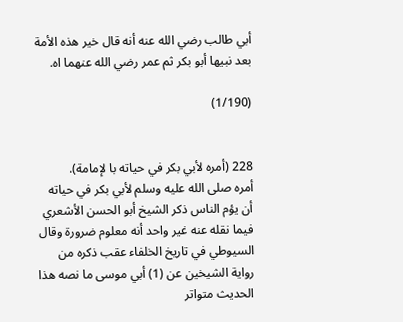أبي طالب رضي الله عنه أنه قال خير هذه الأمة بعد نبيها أبو بكر ثم عمر رضي الله عنهما اه.

(1/190)


228 (أمره لأبي بكر في حياته با لإمامة).
أمره صلى الله عليه وسلم لأبي بكر في حياته أن يؤم الناس ذكر الشيخ أبو الحسن الأشعري فيما نقله عنه غير واحد أنه معلوم ضرورة وقال السيوطي في تاريخ الخلفاء عقب ذكره من رواية الشيخين عن (1) أبي موسى ما نصه هذا الحديث متواتر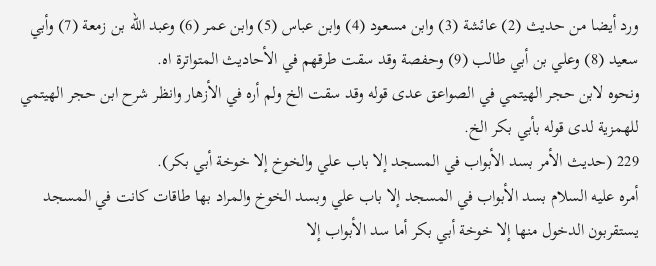ورد أيضا من حديث (2) عائشة (3) وابن مسعود (4) وابن عباس (5) وابن عمر (6) وعبد الله بن زمعة (7) وأبي سعيد (8) وعلي بن أبي طالب (9) وحفصة وقد سقت طرقهم في الأحاديث المتواترة اه.
ونحوه لابن حجر الهيتمي في الصواعق عدى قوله وقد سقت الخ ولم أره في الأزهار وانظر شرح ابن حجر الهيتمي للهمزية لدى قوله بأبي بكر الخ.
229 (حديث الأمر بسد الأبواب في المسجد إلا باب علي والخوخ إلا خوخة أبي بكر).
أمره عليه السلام بسد الأبواب في المسجد إلا باب علي وبسد الخوخ والمراد بها طاقات كانت في المسجد يستقربون الدخول منها إلا خوخة أبي بكر أما سد الأبواب إلا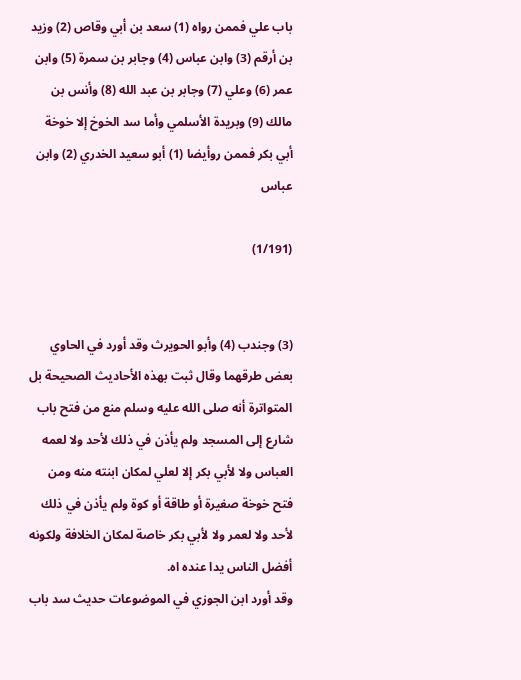باب علي فممن رواه (1) سعد بن أبي وقاص (2) وزيد بن أرقم (3) وابن عباس (4) وجابر بن سمرة (5) وابن عمر (6) وعلي (7) وجابر بن عبد الله (8) وأنس بن مالك (9) وبريدة الأسلمي وأما سد الخوخ إلا خوخة أبي بكر فممن روأيضا (1) أبو سعيد الخدري (2) وابن عباس

(1/191)


(3) وجندب (4) وأبو الحويرث وقد أورد في الحاوي بعض طرقهما وقال ثبت بهذه الأحاديث الصحيحة بل المتواترة أنه صلى الله عليه وسلم منع من فتح باب شارع إلى المسجد ولم يأذن في ذلك لأحد ولا لعمه العباس ولا لأبي بكر إلا لعلي لمكان ابنته منه ومن فتح خوخة صغيرة أو طاقة أو كوة ولم يأذن في ذلك لأحد ولا لعمر ولا لأبي بكر خاصة لمكان الخلافة ولكونه أفضل الناس يدا عنده اه.
وقد أورد ابن الجوزي في الموضوعات حديث سد باب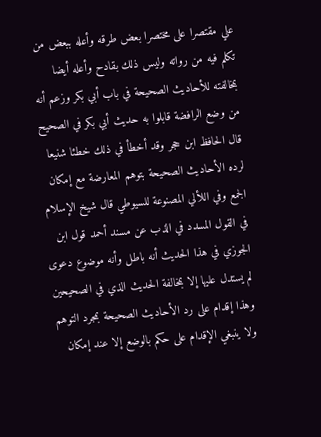علي مقتصرا على مختصرا بعض طرقه وأعله ببعض من تكلم فيه من رواته وليس ذلك بقادح وأعله أيضا بمخالفته للأحاديث الصحيحة في باب أبي بكر وزعم أنه من وضع الرافضة قابلوا به حديث أبي بكر في الصحيح قال الحافظ ابن حجر وقد أخطأ في ذلك خطئا شنيعا لرده الأحاديث الصحيحة بتوهم المعارضة مع إمكان الجمع وفي اللألي المصنوعة للسيوطي قال شيخ الإسلام في القول المسدد في الذب عن مسند أحمد قول ابن الجوزي في هذا الحديث أنه باطل وأنه موضوع دعوى لم يستدل عليها إلا بمخالفة الحديث الذي في الصحيحين وهذا إقدام على رد الأحاديث الصحيحة بمجرد التوهم ولا ينبغي الإقدام على حكم بالوضع إلا عند إمكان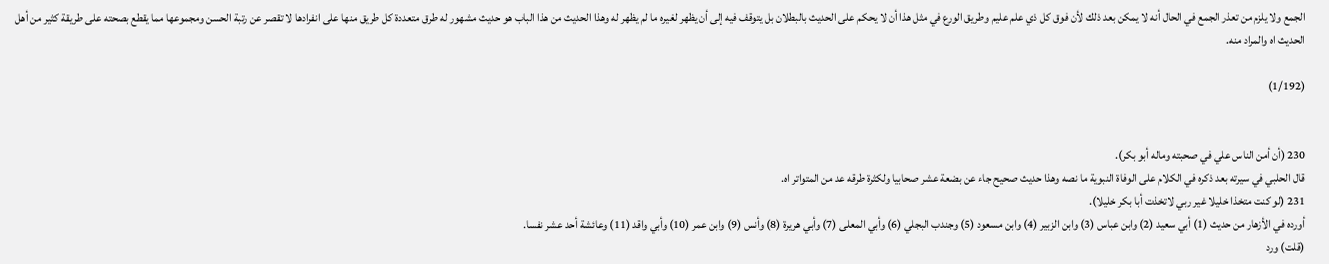الجمع ولا يلزم من تعذر الجمع في الحال أنه لا يمكن بعد ذلك لأن فوق كل ذي علم عليم وطريق الورع في مثل هذا أن لا يحكم على الحديث بالبطلان بل يتوقف فيه إلى أن يظهر لغيره ما لم يظهر له وهذا الحديث من هذا الباب هو حديث مشهور له طرق متعددة كل طريق منها على انفرادها لا تقصر عن رتبة الحسن ومجموعها مما يقطع بصحته على طريقة كثير من أهل الحديث اه والمراد منه.

(1/192)


230 (أن أمن الناس علي في صحبته وماله أبو بكر).
قال الحلبي في سيرته بعد ذكره في الكلام على الوفاة النبوية ما نصه وهذا حديث صحيح جاء عن بضعة عشر صحابيا ولكثرة طرقه عد من المتواتر اه.
231 (لو كنت متخذا خليلا غير ربي لاتخذت أبا بكر خليلا).
أورده في الأزهار من حديث (1) أبي سعيد (2) وابن عباس (3) وابن الزبير (4) وابن مسعود (5) وجندب البجلي (6) وأبي المعلى (7) وأبي هريرة (8) وأنس (9) وابن عمر (10) وأبي واقد (11) وعائشة أحد عشر نفسا.
(قلت) ورد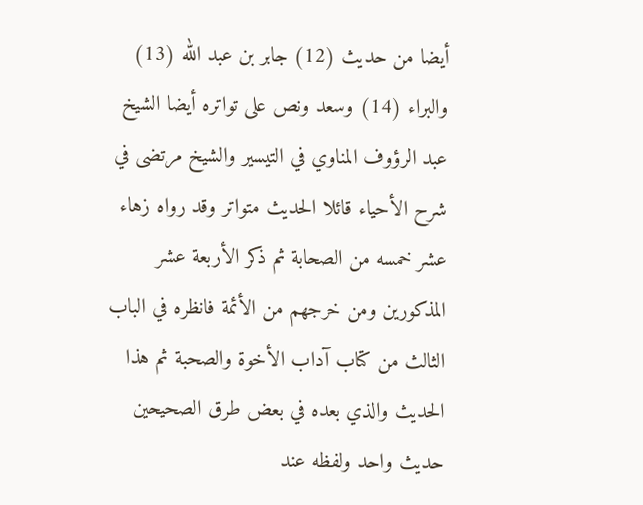أيضا من حديث (12) جابر بن عبد الله (13) والبراء (14) وسعد ونص على تواتره أيضا الشيخ عبد الرؤوف المناوي في التيسير والشيخ مرتضى في شرح الأحياء قائلا الحديث متواتر وقد رواه زهاء عشر خمسه من الصحابة ثم ذكر الأربعة عشر المذكورين ومن خرجهم من الأئمة فانظره في الباب الثالث من كتاب آداب الأخوة والصحبة ثم هذا الحديث والذي بعده في بعض طرق الصحيحين حديث واحد ولفظه عند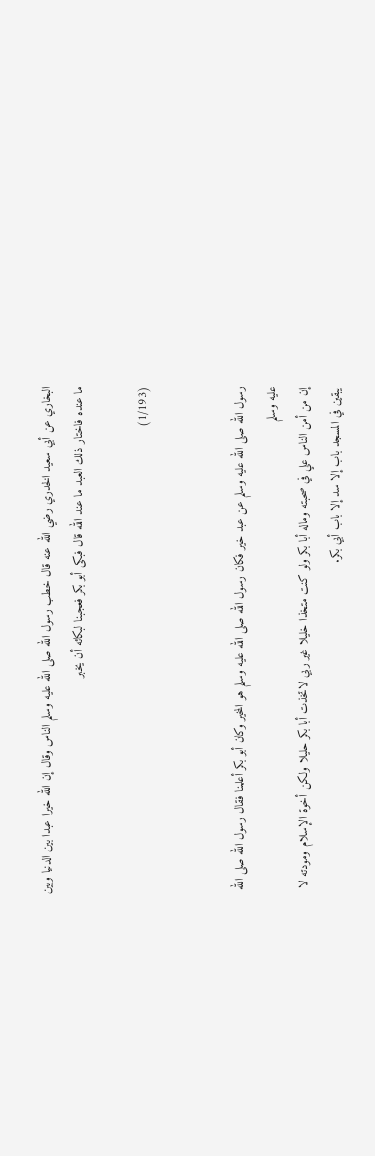البخاري عن أبي سعيد الخدري رضي الله عنه قال خطب رسول الله صلى الله عليه وسلم الناس وقال إن الله خيرا عبدا بين الدنيا وبين ما عنده فاختار ذلك العبد ما عند الله قال فبكى أبو بكر فعجبنا لبكائه أن يخبر

(1/193)


رسول الله صلى الله عليه وسلم عن عبد خير فكان رسول الله صلى الله عليه وسلم هو المخير وكان أبو بكر أعلمنا فقال رسول الله صلى الله عليه وسلم
إن من أمن الناس علي في صحبته وماله أبا بكر ولو كنت متخذا خليلا غير ربي لاتخذت أبا بكر حليلا ولكن أخوة الإسلام ومودته لا يبقين في المسجد باب إلا سد إلا باب أبي بكر.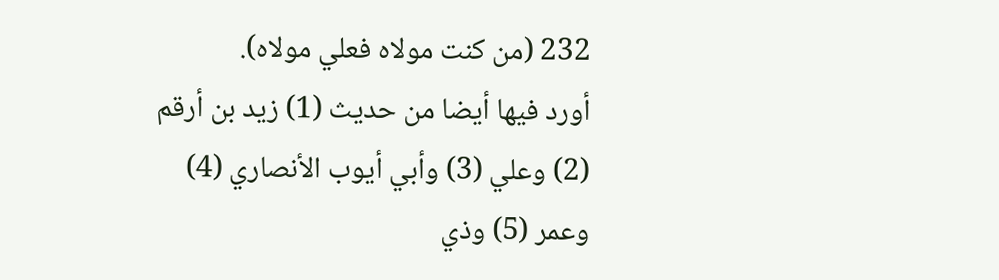232 (من كنت مولاه فعلي مولاه).
أورد فيها أيضا من حديث (1) زيد بن أرقم (2) وعلي (3) وأبي أيوب الأنصاري (4) وعمر (5) وذي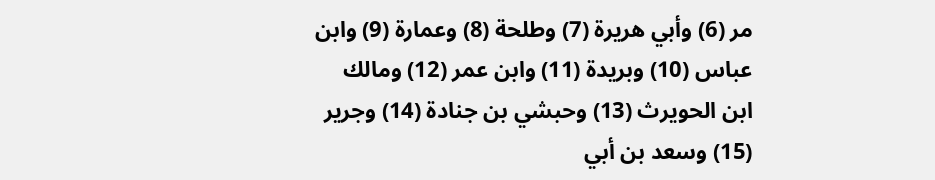مر (6) وأبي هريرة (7) وطلحة (8) وعمارة (9) وابن عباس (10) وبريدة (11) وابن عمر (12) ومالك ابن الحويرث (13) وحبشي بن جنادة (14) وجرير (15) وسعد بن أبي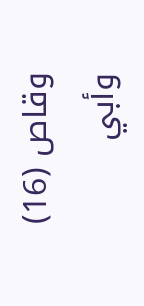وقاص (16) وأبي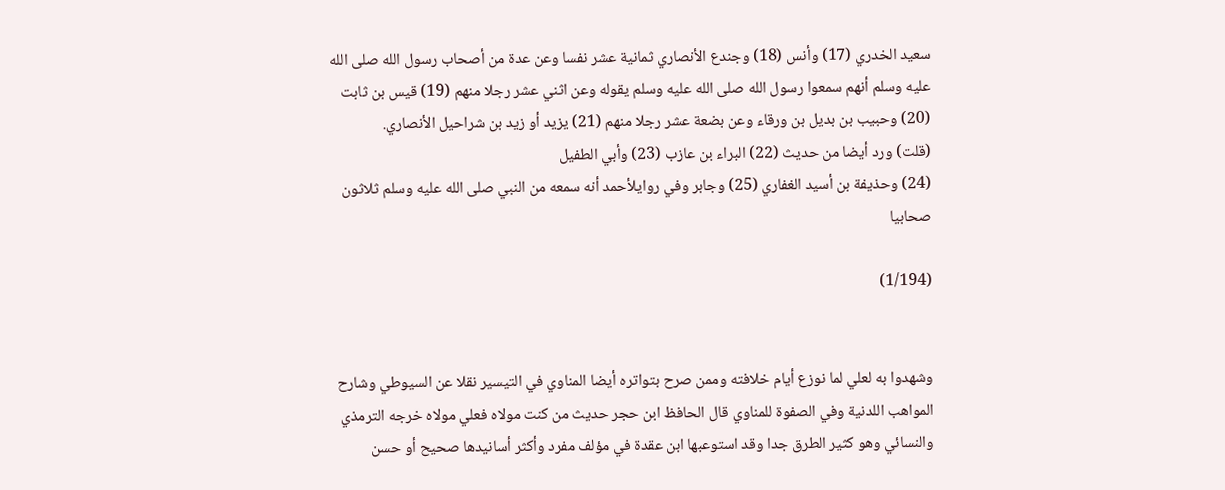سعيد الخدري (17) وأنس (18) وجندع الأنصاري ثمانية عشر نفسا وعن عدة من أصحاب رسول الله صلى الله عليه وسلم أنهم سمعوا رسول الله صلى الله عليه وسلم يقوله وعن اثني عشر رجلا منهم (19) قيس بن ثابت (20) وحبيب بن بديل بن ورقاء وعن بضعة عشر رجلا منهم (21) يزيد أو زيد بن شراحيل الأنصاري.
(قلت) ورد أيضا من حديث (22) البراء بن عازب (23) وأبي الطفيل
(24) وحذيفة بن أسيد الغفاري (25) وجابر وفي روايلأحمد أنه سمعه من النبي صلى الله عليه وسلم ثلاثون صحابيا

(1/194)


وشهدوا به لعلي لما نوزع أيام خلافته وممن صرح بتواتره أيضا المناوي في التيسير نقلا عن السيوطي وشارح المواهب اللدنية وفي الصفوة للمناوي قال الحافظ ابن حجر حديث من كنت مولاه فعلي مولاه خرجه الترمذي والنسائي وهو كثير الطرق جدا وقد استوعبها ابن عقدة في مؤلف مفرد وأكثر أسانيدها صحيح أو حسن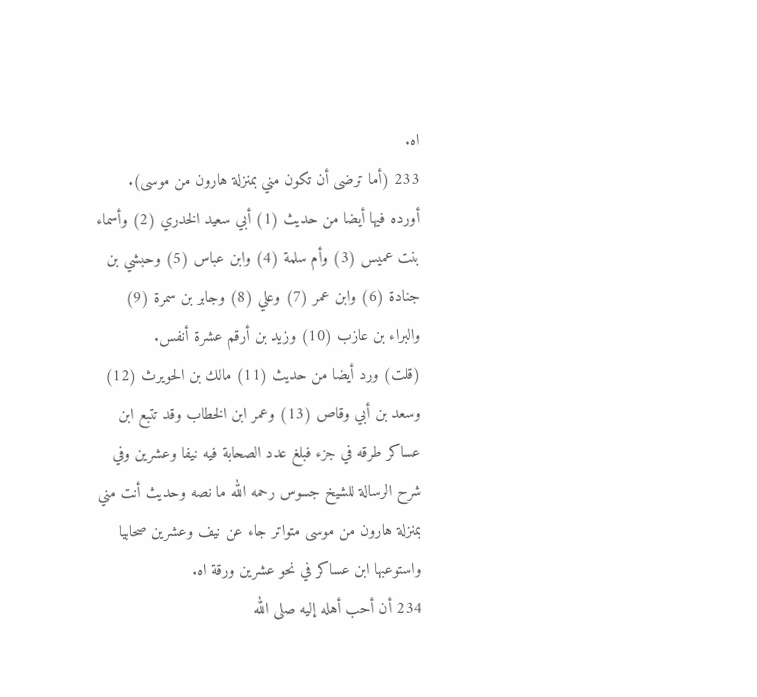اه.
233 (أما ترضى أن تكون مني بمنزلة هارون من موسى).
أورده فيها أيضا من حديث (1) أبي سعيد الخدري (2) وأسماء بنت عميس (3) وأم سلمة (4) وابن عباس (5) وحبشي بن جنادة (6) وابن عمر (7) وعلي (8) وجابر بن سمرة (9) والبراء بن عازب (10) وزيد بن أرقم عشرة أنفس.
(قلت) ورد أيضا من حديث (11) مالك بن الحويرث (12) وسعد بن أبي وقاص (13) وعمر ابن الخطاب وقد تتبع ابن عساكر طرقه في جزء فبلغ عدد الصحابة فيه نيفا وعشرين وفي شرح الرسالة للشيخ جسوس رحمه الله ما نصه وحديث أنت مني بمنزلة هارون من موسى متواتر جاء عن نيف وعشرين صحابيا واستوعبها ابن عساكر في نحو عشرين ورقة اه.
234 أن أحب أهله إليه صلى الله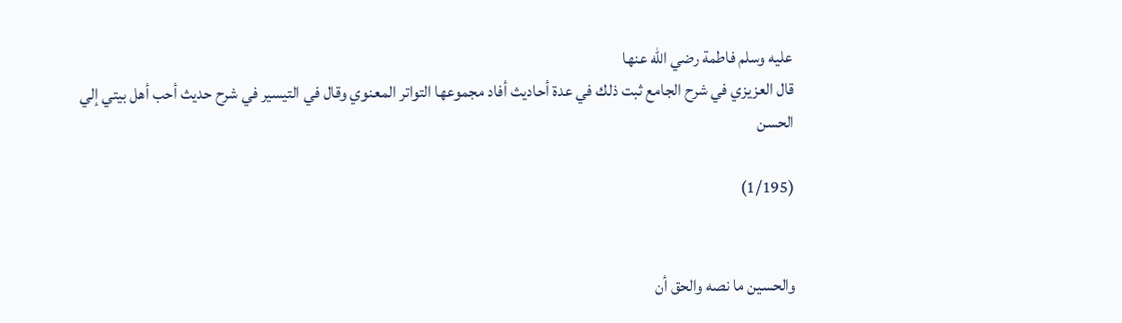عليه وسلم فاطمة رضي الله عنها
قال العزيزي في شرح الجامع ثبت ذلك في عدة أحاديث أفاد مجموعها التواتر المعنوي وقال في التيسير في شرح حديث أحب أهل بيتي إلي الحسن

(1/195)


والحسين ما نصه والحق أن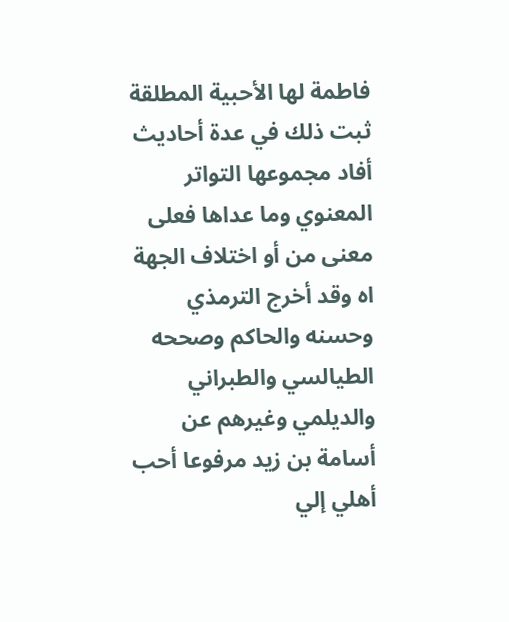فاطمة لها الأحبية المطلقة ثبت ذلك في عدة أحاديث أفاد مجموعها التواتر المعنوي وما عداها فعلى معنى من أو اختلاف الجهة اه وقد أخرج الترمذي وحسنه والحاكم وصححه الطيالسي والطبراني والديلمي وغيرهم عن أسامة بن زيد مرفوعا أحب أهلي إلي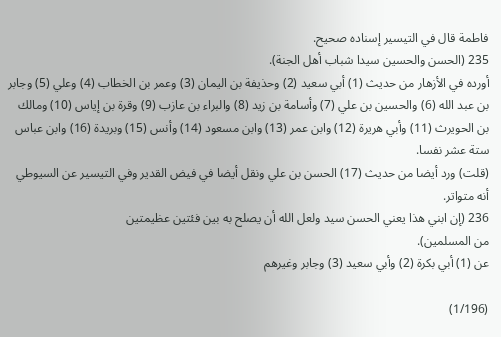فاطمة قال في التيسير إسناده صحيح.
235 (الحسن والحسين سيدا شباب أهل الجنة).
أورده في الأزهار من حديث (1) أبي سعيد (2) وحذيفة بن اليمان (3) وعمر بن الخطاب (4) وعلي (5) وجابر بن عبد الله (6) والحسين بن علي (7) وأسامة بن زيد (8) والبراء بن عازب (9) وقرة بن إياس (10) ومالك بن الحويرث (11) وأبي هريرة (12) وابن عمر (13) وابن مسعود (14) وأنس (15) وبريدة (16) وابن عباس ستة عشر نفسا.
(قلت) ورد أيضا من حديث (17) الحسن بن علي ونقل أيضا في فيض القدير وفي التيسير عن السيوطي أنه متواتر.
236 (إن ابني هذا يعني الحسن سيد ولعل الله أن يصلح به بين فئتين عظيمتين
من المسلمين).
عن (1) أبي بكرة (2) وأبي سعيد (3) وجابر وغيرهم

(1/196)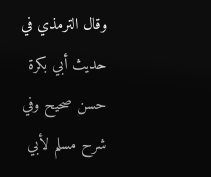وقال الترمذي في حديث أبي بكرة حسن صحيح وفي شرح مسلم لأبي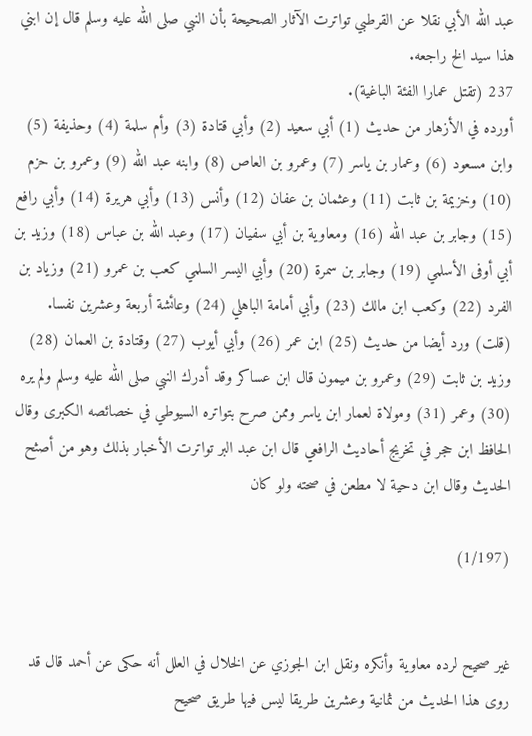عبد الله الأبي نقلا عن القرطبي تواترت الآثار الصحيحة بأن النبي صلى الله عليه وسلم قال إن ابني هذا سيد الخ راجعه.
237 (تقتل عمارا الفئة الباغية).
أورده في الأزهار من حديث (1) أبي سعيد (2) وأبي قتادة (3) وأم سلمة (4) وحذيفة (5) وابن مسعود (6) وعمار بن ياسر (7) وعمرو بن العاص (8) وابنه عبد الله (9) وعمرو بن حزم (10) وخزيمة بن ثابت (11) وعثمان بن عفان (12) وأنس (13) وأبي هريرة (14) وأبي رافع (15) وجابر بن عبد الله (16) ومعاوية بن أبي سفيان (17) وعبد الله بن عباس (18) وزيد بن أبي أوفى الأسلمي (19) وجابر بن سمرة (20) وأبي اليسر السلمي كعب بن عمرو (21) وزياد بن الفرد (22) وكعب ابن مالك (23) وأبي أمامة الباهلي (24) وعائشة أربعة وعشرين نفسا.
(قلت) ورد أيضا من حديث (25) ابن عمر (26) وأبي أيوب (27) وقتادة بن العمان (28) وزيد بن ثابت (29) وعمرو بن ميمون قال ابن عساكر وقد أدرك النبي صلى الله عليه وسلم ولم يره (30) وعمر (31) ومولاة لعمار ابن ياسر وممن صرح بتواتره السيوطي في خصائصه الكبرى وقال الحافظ ابن حجر في تخريج أحاديث الرافعي قال ابن عبد البر تواترت الأخبار بذلك وهو من أصثح الحديث وقال ابن دحية لا مطعن في صحته ولو كان

(1/197)


غير صحيح لرده معاوية وأنكره ونقل ابن الجوزي عن الخلال في العلل أنه حكى عن أحمد قال قد روى هذا الحديث من ثمانية وعشرين طريقا ليس فيها طريق صحيح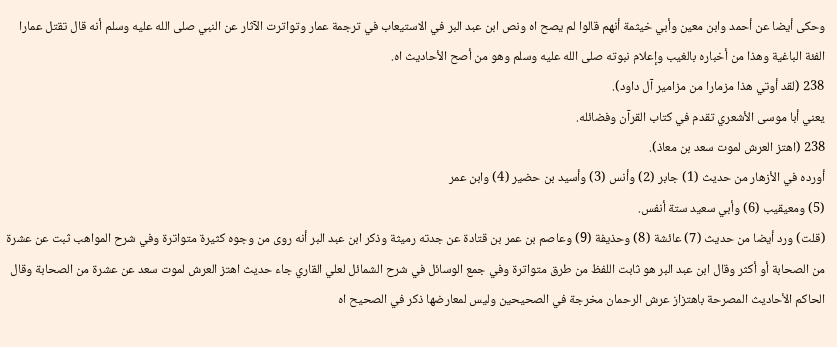وحكى أيضا عن أحمد وابن معين وأبي خيثمة أنهم قالوا لم يصح اه ونص ابن عبد البر في الاستيعاب في ترجمة عمار وتواترت الآثار عن النبي صلى الله عليه وسلم أنه قال تقتل عمارا الفئة الباغية وهذا من أخباره بالغيب وإعلام نبوته صلى الله عليه وسلم وهو من أصح الأحاديث اه.
238 (لقد أوتي هذا مزمارا من مزامير آل داود).
يعني أبا موسى الأشعري تقدم في كتاب القرآن وفضائله.
238 (اهتز العرش لموت سعد بن معاذ).
أورده في الأزهار من حديث (1) جابر (2) وأنس (3) وأسيد بن حضير (4) وابن عمر
(5) ومعيقيب (6) وأبي سعيد ستة أنفس.
(قلت) ورد أيضا من حديث (7) عائشة (8) وحذيفة (9) وعاصم بن عمر بن قتادة عن جدته رميثة وذكر ابن عبد البر أنه روى من وجوه كثيرة متواترة وفي شرح المواهب ثبت عن عشرة من الصحابة أو أكثر وقال ابن عبد البر هو ثابت اللفظ من طرق متواترة وفي جمع الوسائل في شرح الشمائل لعلي القاري جاء حديث اهتز العرش لموت سعد عن عشرة من الصحابة وقال الحاكم الأحاديث المصرحة باهتزاز عرش الرحمان مخرجة في الصحيحين وليس لمعارضها ذكر في الصحيح اه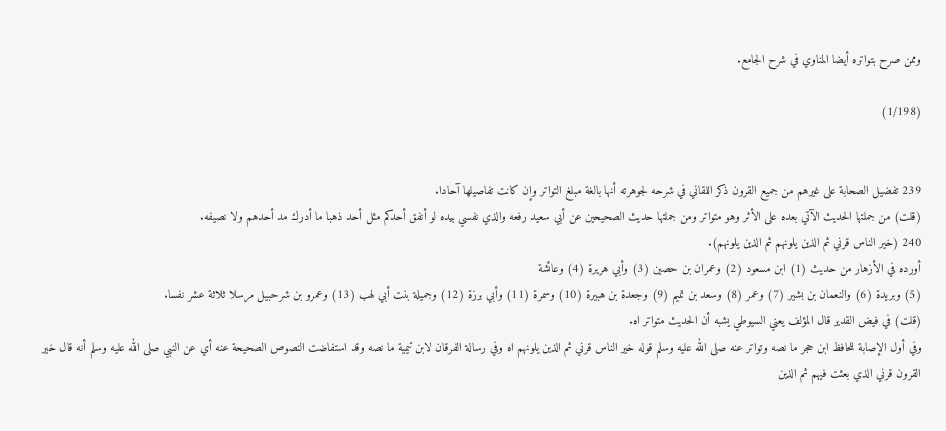وممن صرح بتواتره أيضا المناوي في شرح الجامع.

(1/198)


239 تفضيل الصحابة على غيرهم من جميع القرون ذكر اللقاني في شرحه لجوهرته أنها بالغة مبلغ التواتر وإن كانت تفاصيلها آحادا.
(قلت) من جملتها الحديث الآتي بعده على الأثر وهو متواتر ومن جملتها حديث الصحيحين عن أبي سعيد رفعه والذي نفسي بيده لو أنفق أحدكم مثل أحد ذهبا ما أدرك مد أحدهم ولا نصيفه.
240 (خير الناس قرني ثم الذين يلونهم ثم الذين يلونهم).
أورده في الأزهار من حديث (1) ابن مسعود (2) وعمران بن حصين (3) وأبي هريرة (4) وعائشة
(5) وبريدة (6) والنعمان بن بشير (7) وعمر (8) وسعد بن تميم (9) وجعدة بن هبيرة (10) وسمرة (11) وأبي برزة (12) وجميلة بنت أبي لهب (13) وعمرو بن شرحبيل مرسلا ثلاثة عشر نفسا.
(قلت) في فيض القدير قال المؤلف يعني السيوطي يشبه أن الحديث متواتر اه.
وفي أول الإصابة للحافظ ابن حجر ما نصه وتواتر عنه صلى الله عليه وسلم قوله خير الناس قرني ثم الذين يلونهم اه وفي رسالة الفرقان لابن تيمية ما نصه وقد استفاضت النصوص الصحيحة عنه أي عن النبي صلى الله عليه وسلم أنه قال خير القرون قرني الذي بعثت فيهم ثم الذين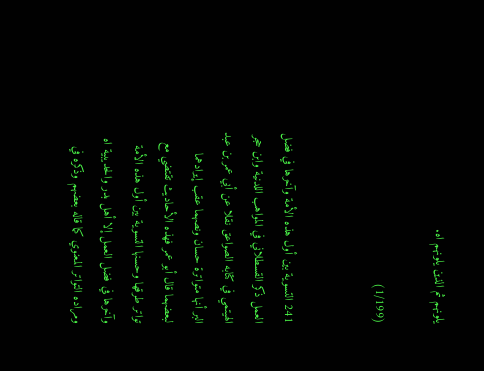يلونهم ثم الذين يلونهم اه.

(1/199)


241 التسوية بين أول هذه الأمة وآخرها في فضل العمل ذكر القسطلاني في المواهب اللدنية وابن حجر الهيتمي في كتابه الصواعق نقلا عن أبي عمر بن عبد البر أنها متواترة حسان ونصهما عقب إيرادهما لبعضهما قال أبو عمر فهذه الأحاديث تقتضي مع تواتر طرقها وحسنها التسوية بين أول هذه الأمة وآخرها في فضل العمل إلا أهل بدر والحديبية اه ومراده التواتر المعنوي كما قاله بعضهم وذكره في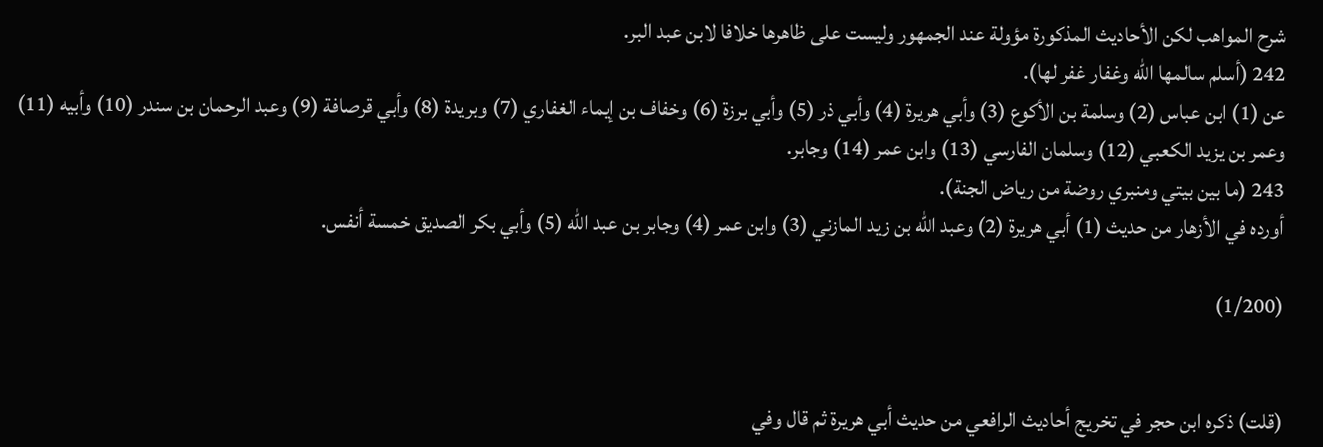شرح المواهب لكن الأحاديث المذكورة مؤولة عند الجمهور وليست على ظاهرها خلافا لابن عبد البر.
242 (أسلم سالمها الله وغفار غفر لها).
عن (1) ابن عباس (2) وسلمة بن الأكوع (3) وأبي هريرة (4) وأبي ذر (5) وأبي برزة (6) وخفاف بن إيماء الغفاري (7) وبريدة (8) وأبي قرصافة (9) وعبد الرحمان بن سندر (10) وأبيه (11) وعمر بن يزيد الكعبي (12) وسلمان الفارسي (13) وابن عمر (14) وجابر.
243 (ما بين بيتي ومنبري روضة من رياض الجنة).
أورده في الأزهار من حديث (1) أبي هريرة (2) وعبد الله بن زيد المازني (3) وابن عمر (4) وجابر بن عبد الله (5) وأبي بكر الصديق خمسة أنفس.

(1/200)


(قلت) ذكره ابن حجر في تخريج أحاديث الرافعي من حديث أبي هريرة ثم قال وفي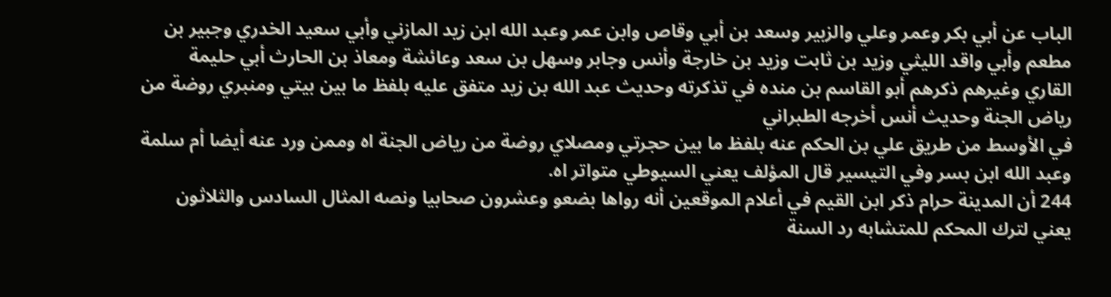الباب عن أبي بكر وعمر وعلي والزبير وسعد بن أبي وقاص وابن عمر وعبد الله ابن زيد المازني وأبي سعيد الخدري وجبير بن مطعم وأبي واقد الليثي وزيد بن ثابت وزيد بن خارجة وأنس وجابر وسهل بن سعد وعائشة ومعاذ بن الحارث أبي حليمة القاري وغيرهم ذكرهم أبو القاسم بن منده في تذكرته وحديث عبد الله بن زيد متفق عليه بلفظ ما بين بيتي ومنبري روضة من رياض الجنة وحديث أنس أخرجه الطبراني
في الأوسط من طريق علي بن الحكم عنه بلفظ ما بين حجرتي ومصلاي روضة من رياض الجنة اه وممن ورد عنه أيضا أم سلمة وعبد الله ابن بسر وفي التيسير قال المؤلف يعني السيوطي متواتر اه.
244 أن المدينة حرام ذكر ابن القيم في أعلام الموقعين أنه رواها بضعو وعشرون صحابيا ونصه المثال السادس والثلاثون يعني لترك المحكم للمتشابه رد السنة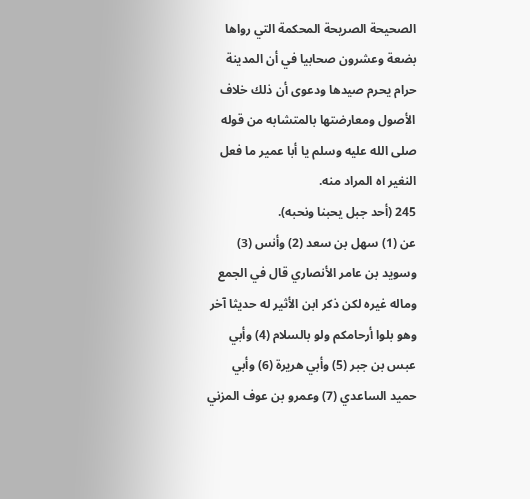الصحيحة الصريحة المحكمة التي رواها بضعة وعشرون صحابيا في أن المدينة حرام يحرم صيدها ودعوى أن ذلك خلاف الأصول ومعارضتها بالمتشابه من قوله صلى الله عليه وسلم يا أبا عمير ما فعل النغير اه المراد منه.
245 (أحد جبل يحبنا ونحبه).
عن (1) سهل بن سعد (2) وأنس (3) وسويد بن عامر الأنصاري قال في الجمع وماله غيره لكن ذكر ابن الأثير له حديثا آخر وهو بلوا أرحامكم ولو بالسلام (4) وأبي عبس بن جبر (5) وأبي هريرة (6) وأبي حميد الساعدي (7) وعمرو بن عوف المزني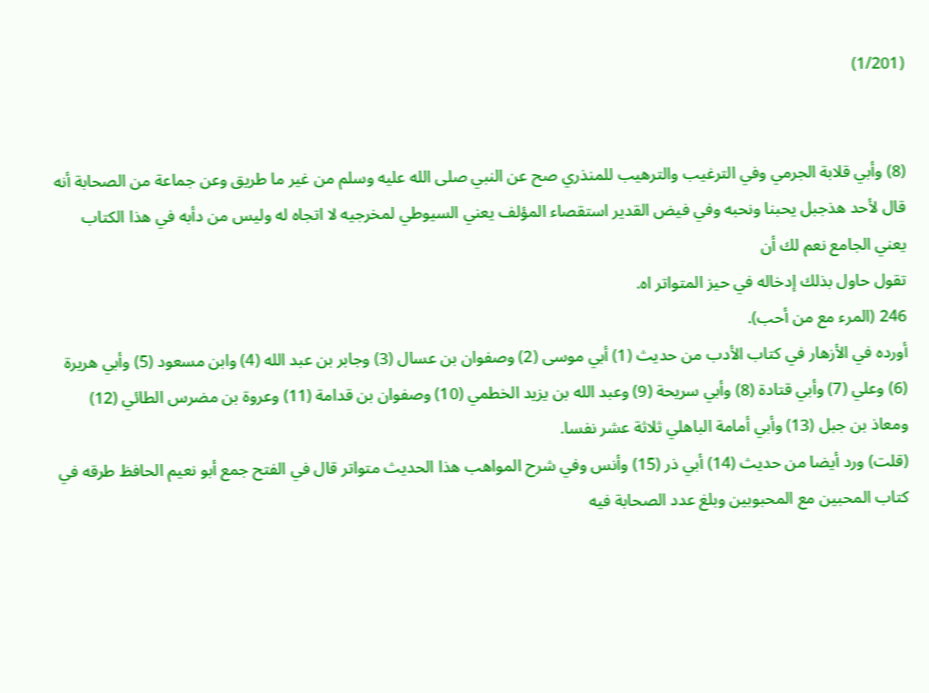(1/201)


(8) وأبي قلابة الجرمي وفي الترغيب والترهيب للمنذري صح عن النبي صلى الله عليه وسلم من غير ما طريق وعن جماعة من الصحابة أنه قال لأحد هذجبل يحبنا ونحبه وفي فيض القدير استقصاء المؤلف يعني السيوطي لمخرجيه لا اتجاه له وليس من دأبه في هذا الكتاب يعني الجامع نعم لك أن
تقول حاول بذلك إدخاله في حيز المتواتر اه.
246 (المرء مع من أحب).
أورده في الأزهار في كتاب الأدب من حديث (1) أبي موسى (2) وصفوان بن عسال (3) وجابر بن عبد الله (4) وابن مسعود (5) وأبي هريرة (6) وعلي (7) وأبي قتادة (8) وأبي سريحة (9) وعبد الله بن يزيد الخطمي (10) وصفوان بن قدامة (11) وعروة بن مضرس الطائي (12) ومعاذ بن جبل (13) وأبي أمامة الباهلي ثلاثة عشر نفسا.
(قلت) ورد أيضا من حديث (14) أبي ذر (15) وأنس وفي شرح المواهب هذا الحديث متواتر قال في الفتح جمع أبو نعيم الحافظ طرقه في كتاب المحبين مع المحبوبين وبلغ عدد الصحابة فيه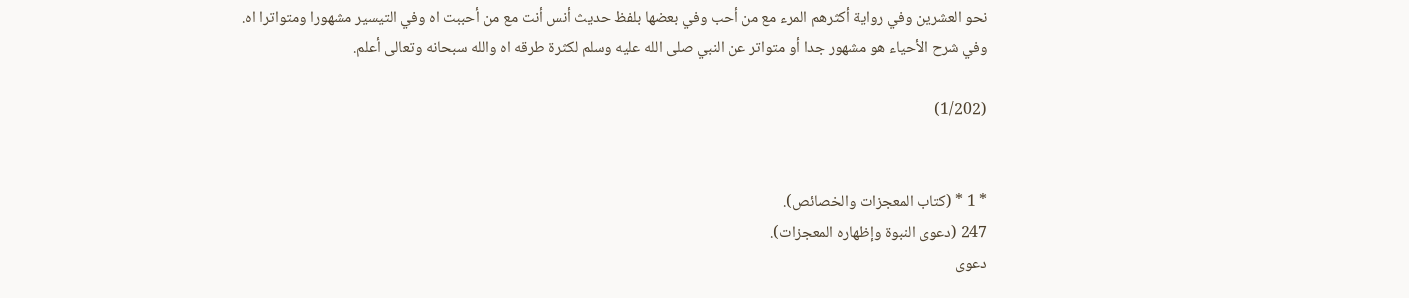نحو العشرين وفي رواية أكثرهم المرء مع من أحب وفي بعضها بلفظ حديث أنس أنت مع من أحببت اه وفي التيسير مشهورا ومتواترا اه.
وفي شرح الأحياء هو مشهور جدا أو متواتر عن النبي صلى الله عليه وسلم لكثرة طرقه اه والله سبحانه وتعالى أعلم.

(1/202)


* 1 * (كتاب المعجزات والخصائص).
247 (دعوى النبوة وإظهاره المعجزات).
دعوى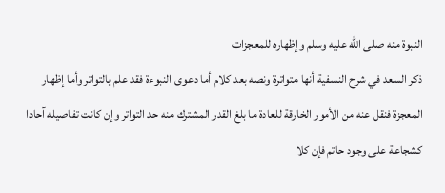النبوة منه صلى الله عليه وسلم وإظهاره للمعجزات
ذكر السعد في شرح النسفية أنها متواترة ونصه بعد كلام أما دعوى النبوءة فقد علم بالتواتر وأما إظهار المعجزة فنقل عنه من الأمور الخارقة للعادة ما بلغ القدر المشترك منه حد التواتر وإن كانت تفاصيله آحادا كشجاعة على وجود حاتم فإن كلا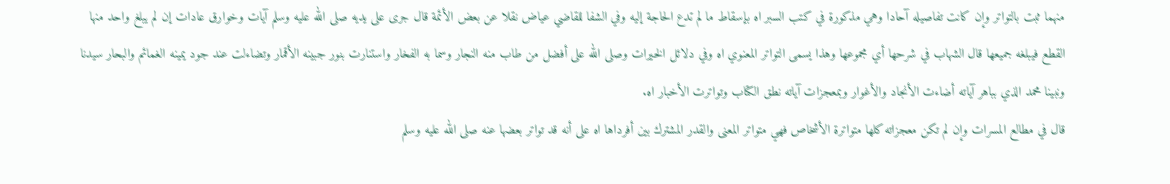منهما ثبت بالتواتر وإن كانت تفاصيله آحادا وهي مذكورة في كتب السبر اه بإسقاط ما لم تدع الحاجة إليه وفي الشفا للقاضي عياض نقلا عن بعض الأئمة قال جرى على يديه صلى الله عليه وسلم آيات وخوارق عادات إن لم يبلغ واحد منها القطع فيبلغه جميعها قال الشهاب في شرحها أي مجموعها وهذا يسمى التواتر المعنوي اه وفي دلائل الخيرات وصلى الله على أفضل من طاب منه النجار وسما به الفخار واستنارت بنور جبينه الأقمار وتضاءلت عند جود يمينه الغمائم والبحار سيدنا ونبينا محمد الذي بباهر آياته أضاءت الأنجاد والأغوار وبمعجزات آياته نطق الكتاب وتواترت الأخبار اه.
قال في مطالع المسرات وإن لم تكن معجزاته كلها متواترة الأشخاص فهي متواتر المعنى والقدر المشترك بين أفرداها اه على أنه قد تواتر بعضها عنه صلى الله عليه وسلم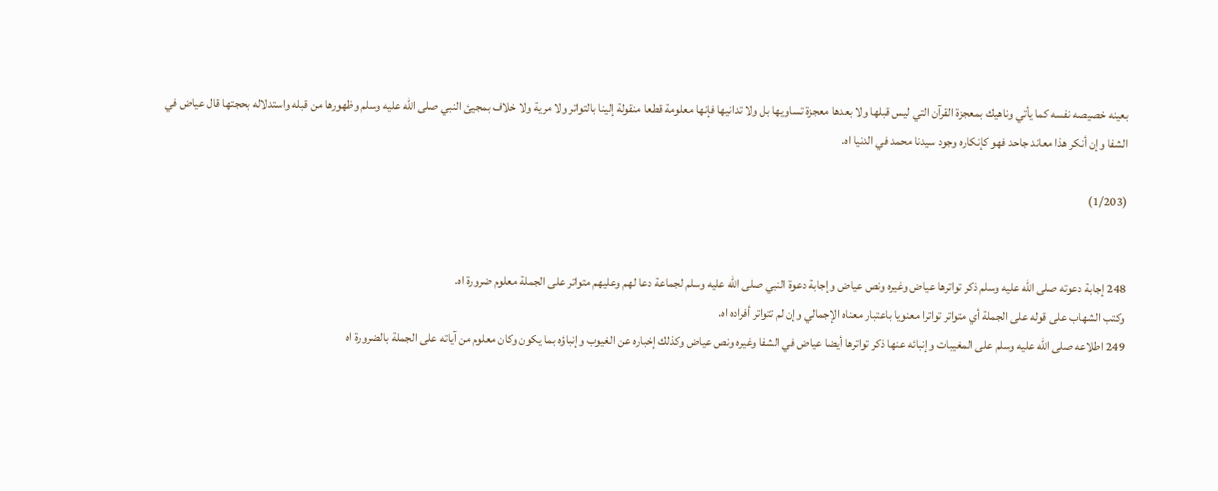بعينه خصيصه نفسه كما يأتي وناهيك بمعجزة القرآن التي ليس قبلها ولا بعدها معجزة تساويها بل ولا تدانيها فإنها معلومة قطعا منقولة إلينا بالتواتر ولا مرية ولا خلاف بمجيئ النبي صلى الله عليه وسلم وظهورها من قبله واستدلاله بحجتها قال عياض في الشفا وإن أنكر هذا معاند جاحد فهو كإنكاره وجود سيدنا محمد في الدنيا اه.

(1/203)


248 إجابة دعوته صلى الله عليه وسلم ذكر تواترها عياض وغيره ونص عياض وإجابة دعوة النبي صلى الله عليه وسلم لجماعة دعا لهم وعليهم متواتر على الجملة معلوم ضرورة اه.
وكتب الشهاب على قوله على الجملة أي متواتر تواترا معنويا باعتبار معناه الإجمالي وإن لم تتواتر أفراده اه.
249 اطلاعه صلى الله عليه وسلم على المغيبات وإنبائه عنها ذكر تواترها أيضا عياض في الشفا وغيره ونص عياض وكذلك إخباره عن الغيوب وإنباؤه بما يكون وكان معلوم من آياته على الجملة بالضرورة اه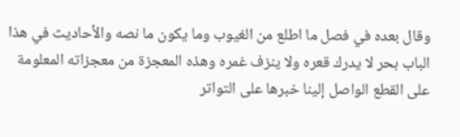وقال بعده في فصل ما اطلع من الغيوب وما يكون ما نصه والأحاديث في هذا الباب بحر لا يدرك قعره ولا ينزف غمره وهذه المعجزة من معجزاته المعلومة على القطع الواصل إلينا خبرها على التواتر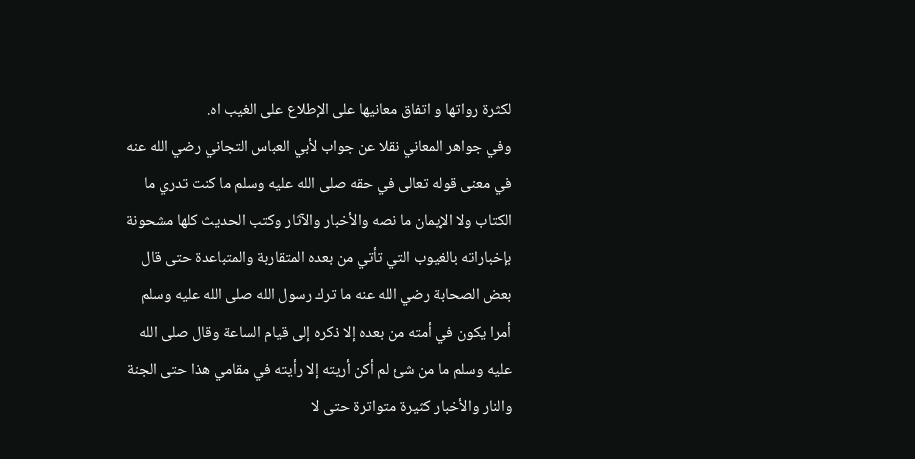لكثرة رواتها و اتفاق معانيها على الإطلاع على الغيب اه.
وفي جواهر المعاني نقلا عن جواب لأبي العباس التجاني رضي الله عنه في معنى قوله تعالى في حقه صلى الله عليه وسلم ما كنت تدري ما الكتاب ولا الإيمان ما نصه والأخبار والآثار وكتب الحديث كلها مشحونة بإخباراته بالغيوب التي تأتي من بعده المتقاربة والمتباعدة حتى قال بعض الصحابة رضي الله عنه ما ترك رسول الله صلى الله عليه وسلم أمرا يكون في أمته من بعده إلا ذكره إلى قيام الساعة وقال صلى الله عليه وسلم ما من شئ لم أكن أريته إلا رأيته في مقامي هذا حتى الجنة والنار والأخبار كثيرة متواترة حتى لا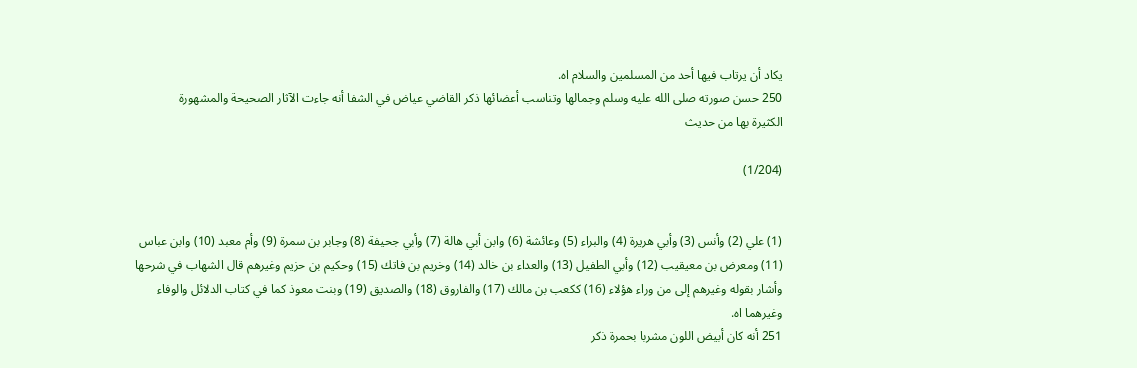يكاد أن يرتاب فيها أحد من المسلمين والسلام اه.
250 حسن صورته صلى الله عليه وسلم وجمالها وتناسب أعضائها ذكر القاضي عياض في الشفا أنه جاءت الآثار الصحيحة والمشهورة
الكثيرة بها من حديث

(1/204)


(1) علي (2) وأنس (3) وأبي هريرة (4) والبراء (5) وعائشة (6) وابن أبي هالة (7) وأبي جحيفة (8) وجابر بن سمرة (9) وأم معبد (10) وابن عباس (11) ومعرض بن معيقيب (12) وأبي الطفيل (13) والعداء بن خالد (14) وخريم بن فاتك (15) وحكيم بن حزيم وغيرهم قال الشهاب في شرحها وأشار بقوله وغيرهم إلى من وراء هؤلاء (16) ككعب بن مالك (17) والفاروق (18) والصديق (19) وبنت معوذ كما في كتاب الدلائل والوفاء وغيرهما اه.
251 أنه كان أبيض اللون مشربا بحمرة ذكر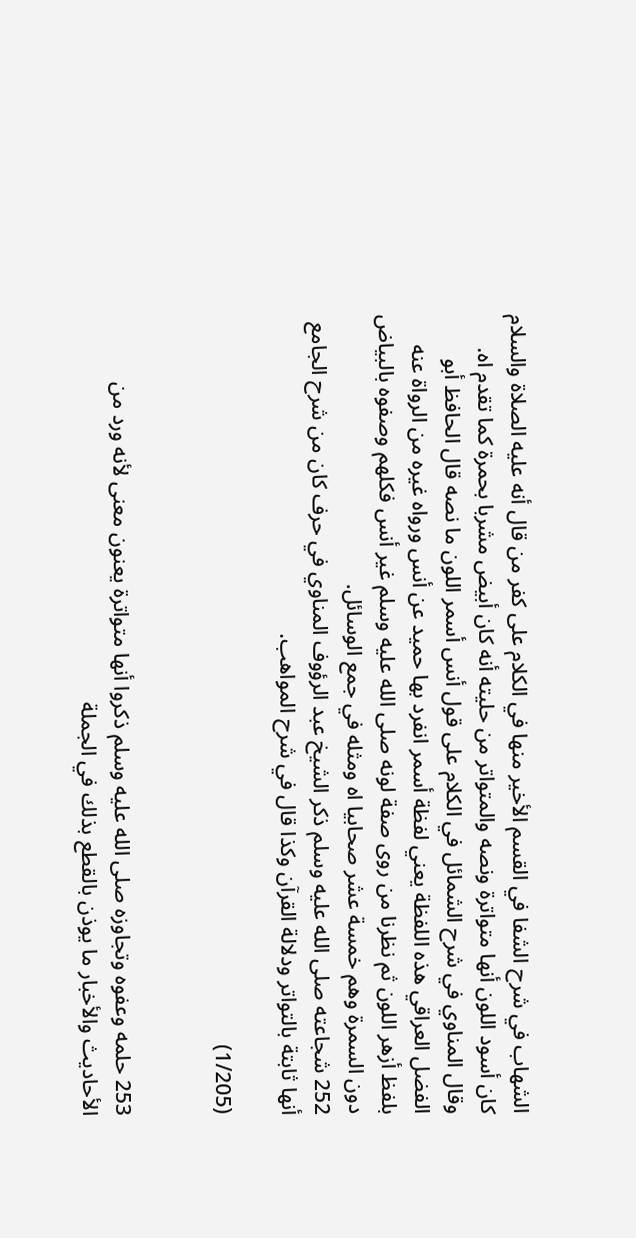الشهاب في شرح الشفا في القسم الأخير منها في الكلام على كفر من قال أنه عليه الصلاة والسلام كان أسود اللون أنها متواترة ونصه والمتواتر من حليته أنه كان أبيض مشربا بحمرة كما تقدم اه.
وقال المناوي في شرح الشمائل في الكلام على قول أنس أسمر اللون ما نصه قال الحافظ أبو الفضل العراقي هذه اللفظة يعني لفظة أسمر انفرد بها حميد عن أنس ورواه غيره من الرواة عنه بلفظ أزهر اللون ثم نظرنا من روى صفة لونه صلى الله عليه وسلم غير أنس فكلهم وصفوه بالبياض دون السمرة وهم خمسة عشر صحابيا اه ومثله في جمع الوسائل.
252 شجاعته صلى الله عليه وسلم ذكر الشيخ عبد الرؤوف المناوي في حرف كان من شرح الجامع أنها ثابتة بالتواتر ودلالة القرآن وكذا قال في شرح المواهب.

(1/205)


253 حلمه وعفوه وتجاوزه صلى الله عليه وسلم ذكروا أنها متواترة يعنون معنى لأنه ورد من الأحاديث والأخبار ما يوذن بالقطع بذلك في الجملة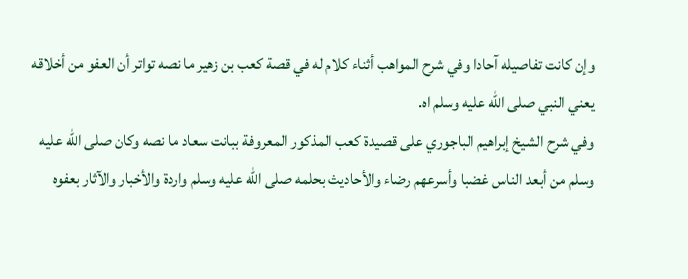وإن كانت تفاصيله آحادا وفي شرح المواهب أثناء كلام له في قصة كعب بن زهير ما نصه تواتر أن العفو من أخلاقه يعني النبي صلى الله عليه وسلم اه.
وفي شرح الشيخ إبراهيم الباجوري على قصيدة كعب المذكور المعروفة ببانت سعاد ما نصه وكان صلى الله عليه وسلم من أبعد الناس غضبا وأسرعهم رضاء والأحاديث بحلمه صلى الله عليه وسلم واردة والأخبار والآثار بعفوه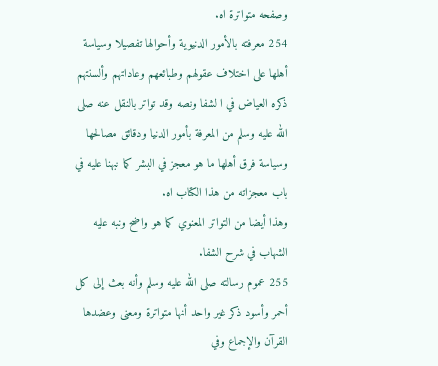وصفحه متواترة اه.
254 معرفته بالأمور الدنيوية وأحوالها تفصيلا وسياسة أهلها على اختلاف عقولهم وطبائعهم وعاداتهم وألسنتهم ذكره العياض في ا لشفا ونصه وقد تواتر بالنقل عنه صلى الله عليه وسلم من المعرفة بأمور الدنيا ودقائق مصالحها وسياسة فرق أهلها ما هو معجز في البشر كما نبهنا عليه في باب معجزاته من هذا الكتاب اه.
وهذا أيضا من التواتر المعنوي كما هو واضح ونبه عليه الشهاب في شرح الشفا.
255 عموم رسالته صلى الله عليه وسلم وأنه بعث إلى كل أحمر وأسود ذكر غير واحد أنها متواترة ومعنى وعضدها القرآن والإجماع وفي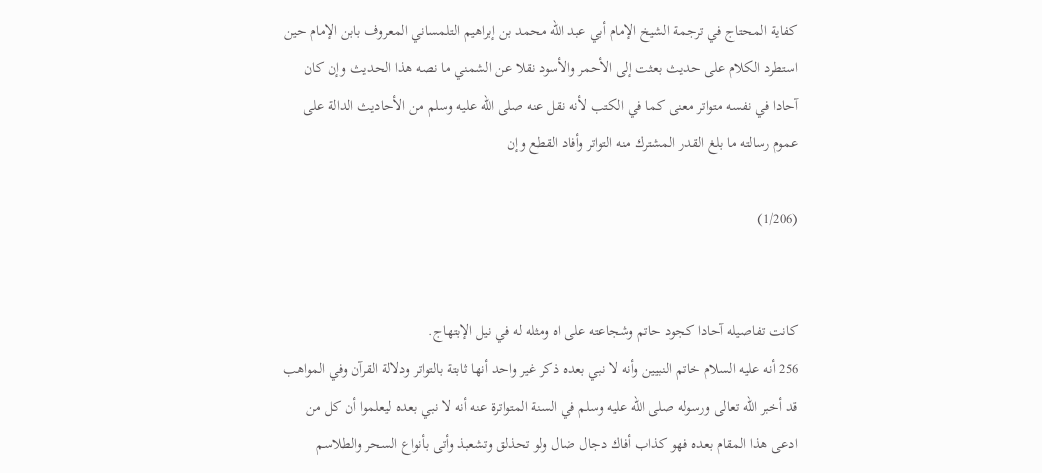كفاية المحتاج في ترجمة الشيخ الإمام أبي عبد الله محمد بن إبراهيم التلمساني المعروف بابن الإمام حين استطرد الكلام على حديث بعثت إلى الأحمر والأسود نقلا عن الشمني ما نصه هذا الحديث وإن كان آحادا في نفسه متواتر معنى كما في الكتب لأنه نقل عنه صلى الله عليه وسلم من الأحاديث الدالة على عموم رسالته ما بلغ القدر المشترك منه التواتر وأفاد القطع وإن

(1/206)


كانت تفاصيله آحادا كجود حاتم وشجاعته على اه ومثله له في نيل الإبتهاج.
256 أنه عليه السلام خاتم النبيين وأنه لا نبي بعده ذكر غير واحد أنها ثابتة بالتواتر ودلالة القرآن وفي المواهب قد أخبر الله تعالى ورسوله صلى الله عليه وسلم في السنة المتواترة عنه أنه لا نبي بعده ليعلموا أن كل من ادعى هذا المقام بعده فهو كذاب أفاك دجال ضال ولو تحذلق وتشعبذ وأتى بأنواع السحر والطلاسم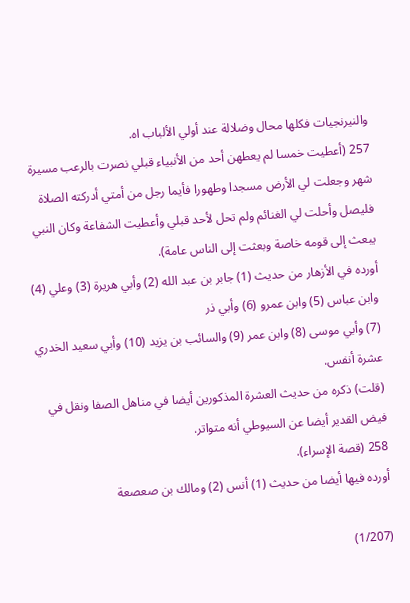والنيرنجيات فكلها محال وضلالة عند أولي الألباب اه.
257 (أعطيت خمسا لم يعطهن أحد من الأنبياء قبلي نصرت بالرعب مسيرة شهر وجعلت لي الأرض مسجدا وطهورا فأيما رجل من أمتي أدركته الصلاة فليصل وأحلت لي الغنائم ولم تحل لأحد قبلي وأعطيت الشفاعة وكان النبي يبعث إلى قومه خاصة وبعثت إلى الناس عامة).
أورده في الأزهار من حديث (1) جابر بن عبد الله (2) وأبي هريرة (3) وعلي (4) وابن عباس (5) وابن عمرو (6) وأبي ذر
(7) وأبي موسى (8) وابن عمر (9) والسائب بن يزيد (10) وأبي سعيد الخدري عشرة أنفس.
(قلت) ذكره من حديث العشرة المذكورين أيضا في مناهل الصفا ونقل في فيض القدير أيضا عن السيوطي أنه متواتر.
258 (قصة الإسراء).
أورده فيها أيضا من حديث (1) أنس (2) ومالك بن صعصعة

(1/207)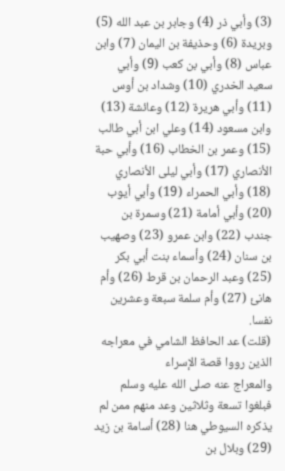(3) وأبي ذر (4) وجابر بن عبد الله (5) وبريدة (6) وحذيفة بن اليمان (7) وابن عباس (8) وأبي بن كعب (9) وأبي سعيد الخدري (10) وشداد بن أوس (11) وأبي هريرة (12) وعائشة (13) وابن مسعود (14) وعلي ابن أبي طالب (15) وعمر بن الخطاب (16) وأبي حبة الأنصاري (17) وأبي ليلى الأنصاري (18) وأبي الحمراء (19) وأبي أيوب (20) وأبي أمامة (21) وسمرة بن جندب (22) وابن عمرو (23) وصهيب بن سنان (24) وأسماء بنت أبي بكر (25) وعبد الرحمان بن قرط (26) وأم هانئ (27) وأم سلمة سبعة وعشرين نفسا.
(قلت) عد الحافظ الشامي في معراجه الذين رووا قصة الإسراء
والمعراج عنه صلى الله عليه وسلم فبلغوا تسعة وثلاثين وعد منهم ممن لم يذكره السيوطي هنا (28) أسامة بن زيد (29) وبلال بن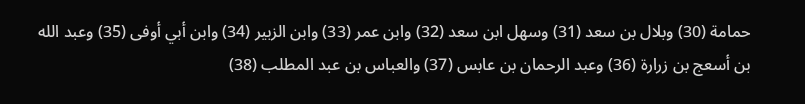حمامة (30) وبلال بن سعد (31) وسهل ابن سعد (32) وابن عمر (33) وابن الزبير (34) وابن أبي أوفى (35) وعبد الله بن أسعج بن زرارة (36) وعبد الرحمان بن عابس (37) والعباس بن عبد المطلب (38)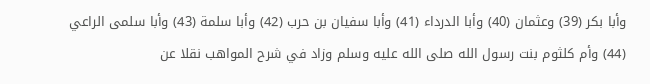وأبا بكر (39) وعثمان (40) وأبا الدرداء (41) وأبا سفيان بن حرب (42) وأبا سلمة (43) وأبا سلمى الراعي (44) وأم كلثوم بنت رسول الله صلى الله عليه وسلم وزاد في شرح المواهب نقلا عن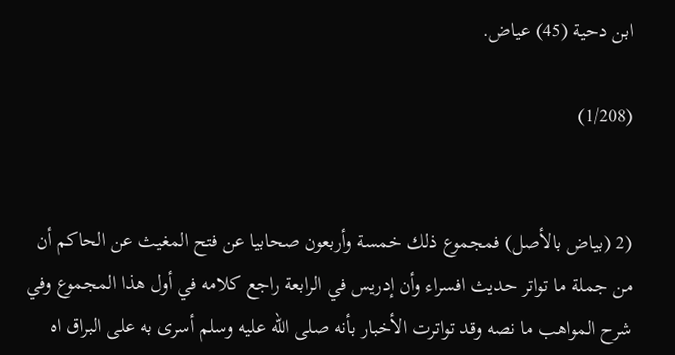ابن دحية (45) عياض.

(1/208)


(2 (بياض بالأصل) فمجموع ذلك خمسة وأربعون صحابيا عن فتح المغيث عن الحاكم أن من جملة ما تواتر حديث افسراء وأن إدريس في الرابعة راجع كلامه في أول هذا المجموع وفي شرح المواهب ما نصه وقد تواترت الأخبار بأنه صلى الله عليه وسلم أسرى به على البراق اه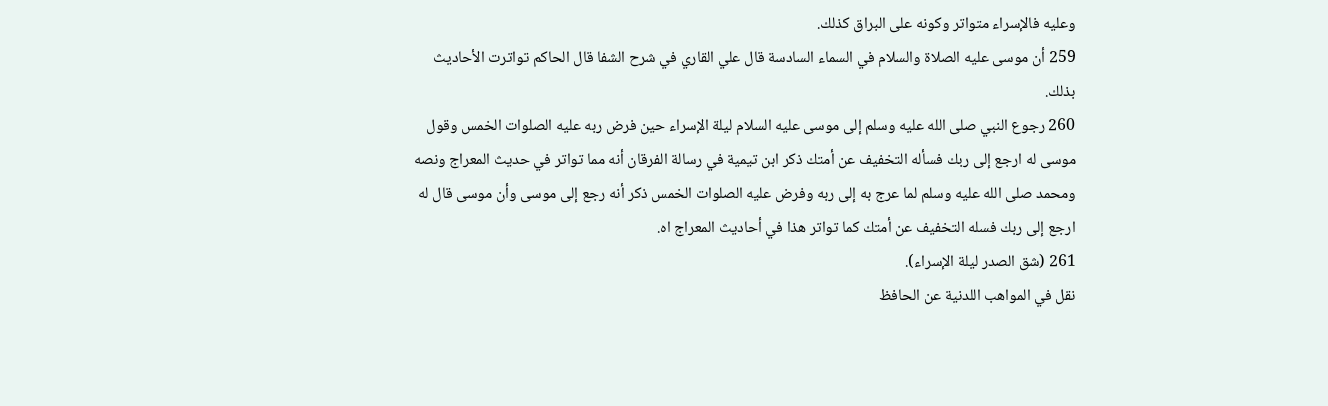وعليه فالإسراء متواتر وكونه على البراق كذلك.
259 أن موسى عليه الصلاة والسلام في السماء السادسة قال علي القاري في شرح الشفا قال الحاكم تواترت الأحاديث بذلك.
260 رجوع النبي صلى الله عليه وسلم إلى موسى عليه السلام ليلة الإسراء حين فرض ربه عليه الصلوات الخمس وقول موسى له ارجع إلى ربك فسأله التخفيف عن أمتك ذكر ابن تيمية في رسالة الفرقان أنه مما تواتر في حديث المعراج ونصه ومحمد صلى الله عليه وسلم لما عرج به إلى ربه وفرض عليه الصلوات الخمس ذكر أنه رجع إلى موسى وأن موسى قال له ارجع إلى ربك فسله التخفيف عن أمتك كما تواتر هذا في أحاديث المعراج اه.
261 (شق الصدر ليلة الإسراء).
نقل في المواهب اللدنية عن الحافظ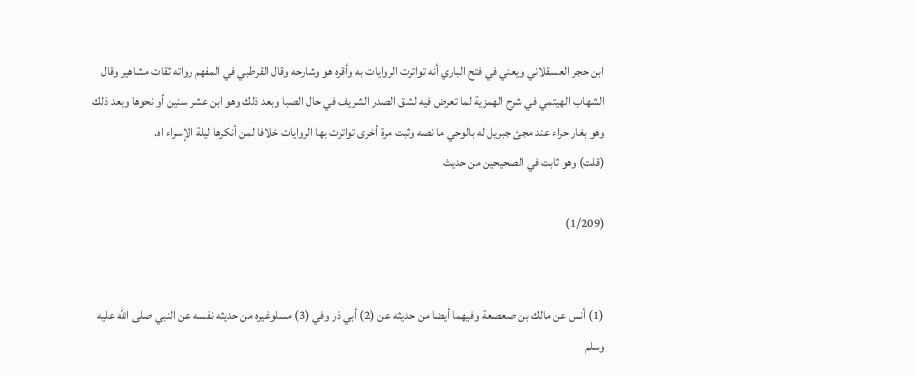ابن حجر العسقلاني ويعني في فتح الباري أنه تواترت الروايات به وأقره هو وشارحه وقال القرطبي في المفهم رواته ثقات مشاهير وقال الشهاب الهيتمي في شرح الهمزية لما تعرض فيه لشق الصدر الشريف في حال الصبا وبعد ذلك وهو ابن عشر سنين أو نحوها وبعد ذلك وهو بغار حراء عند مجئ جبريل له بالوحي ما نصه وثبت مرة أخرى تواترت بها الروايات خلافا لمن أنكرها ليلة الإسراء اه.
(قلت) وهو ثابت في الصحيحين من حديث

(1/209)


(1) أنس عن مالك بن صعصعة وفيهما أيضا من حديثه عن (2) أبي ذر وفي (3) مسلوغيره من حديثه نفسه عن النبي صلى الله عليه وسلم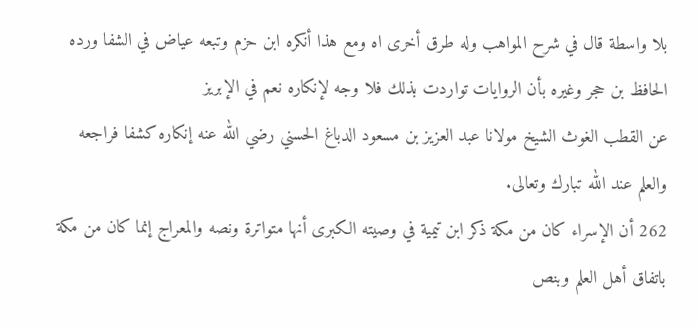بلا واسطة قال في شرح المواهب وله طرق أخرى اه ومع هذا أنكره ابن حزم وتبعه عياض في الشفا ورده الحافظ بن حجر وغيره بأن الروايات تواردت بذلك فلا وجه لإنكاره نعم في الإبريز
عن القطب الغوث الشيخ مولانا عبد العزيز بن مسعود الدباغ الحسني رضي الله عنه إنكاره كشفا فراجعه والعلم عند الله تبارك وتعالى.
262 أن الإسراء كان من مكة ذكر ابن تيمية في وصيته الكبرى أنها متواترة ونصه والمعراج إنما كان من مكة باتفاق أهل العلم وبنص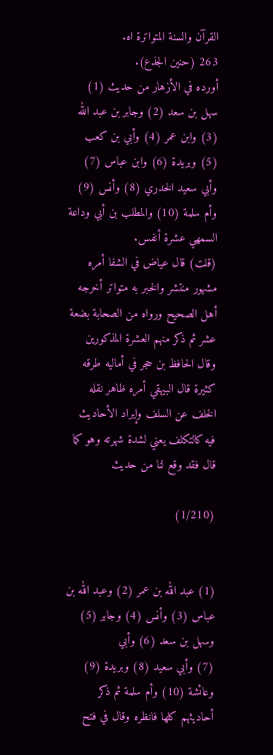القرآن والسنة المتواترة اه.
263 (حنين الجذع).
أورده في الأزهار من حديث (1) سهل بن سعد (2) وجابر بن عبد الله (3) وابن عمر (4) وأبي بن كعب (5) وبريدة (6) وابن عباس (7) وأبي سعيد الخدري (8) وأنس (9) وأم سلمة (10) والمطلب بن أبي وداعة السمهي عشرة أنفس.
(قلت) قال عياض في الشفا أمره مشهور منتشر والخبر به متواتر أخرجه أهل الصحيح ورواه من الصحابة بضعة عشر ثم ذكر منهم العشرة المذكورين وقال الحافظ بن حجر في أماليه طرقه كثيرة قال البيهقي أمره ظاهر نقله الخلف عن السلف وإيراد الأحاديث فيه كالتكلف يعني لشدة شهرته وهو كما قال فقد وقع لنا من حديث

(1/210)


(1) عبد الله بن عمر (2) وعبد الله بن عباس (3) وأنس (4) وجابر (5) وسهل بن سعد (6) وأبي
(7) وأبي سعيد (8) وبريدة (9) وعائشة (10) وأم سلمة ثم ذكر أحاديثهم كلها فانظره وقال في فتح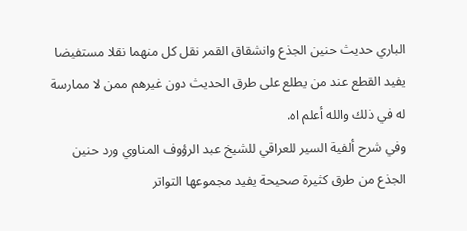الباري حديث حنين الجذع وانشقاق القمر نقل كل منهما نقلا مستفيضا يفيد القطع عند من يطلع على طرق الحديث دون غيرهم ممن لا ممارسة له في ذلك والله أعلم اه.
وفي شرح ألفية السير للعراقي للشيخ عبد الرؤوف المناوي ورد حنين الجذع من طرق كثيرة صحيحة يفيد مجموعها التواتر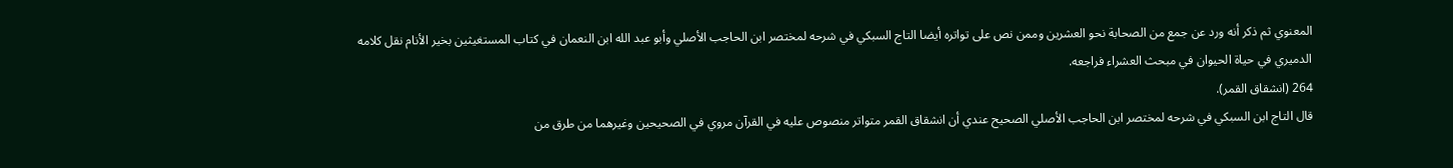المعنوي ثم ذكر أنه ورد عن جمع من الصحابة نحو العشرين وممن نص على تواتره أيضا التاج السبكي في شرحه لمختصر ابن الحاجب الأصلي وأبو عبد الله ابن النعمان في كتاب المستغيثين بخير الأنام نقل كلامه الدميري في حياة الحيوان في مبحث العشراء فراجعه.
264 (انشقاق القمر).
قال التاج ابن السبكي في شرحه لمختصر ابن الحاجب الأصلي الصحيح عندي أن انشقاق القمر متواتر منصوص عليه في القرآن مروي في الصحيحين وغيرهما من طرق من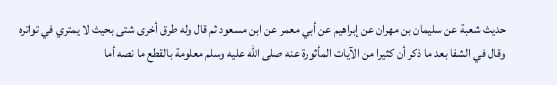حديث شعبة عن سليمان بن مهران عن إبراهيم عن أبي معمر عن ابن مسعود ثم قال وله طرق أخرى شتى بحيث لا يمتري في تواتره وقال في الشفا بعد ما ذكر أن كثيرا من الآيات المأثورة عنه صلى الله عليه وسلم معلومة بالقطع ما نصه أما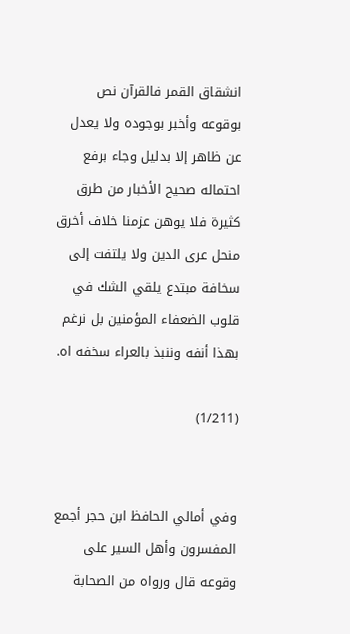انشقاق القمر فالقرآن نص بوقوعه وأخبر بوجوده ولا يعدل عن ظاهر إلا بدليل وجاء برفع احتماله صحيح الأخبار من طرق كثيرة فلا يوهن عزمنا خلاف أخرق منحل عرى الدين ولا يلتفت إلى سخافة مبتدع يلقي الشك في قلوب الضعفاء المؤمنين بل نرغم بهذا أنفه وننبذ بالعراء سخفه اه.

(1/211)


وفي أمالي الحافظ ابن حجر أجمع المفسرون وأهل السير على وقوعه قال ورواه من الصحابة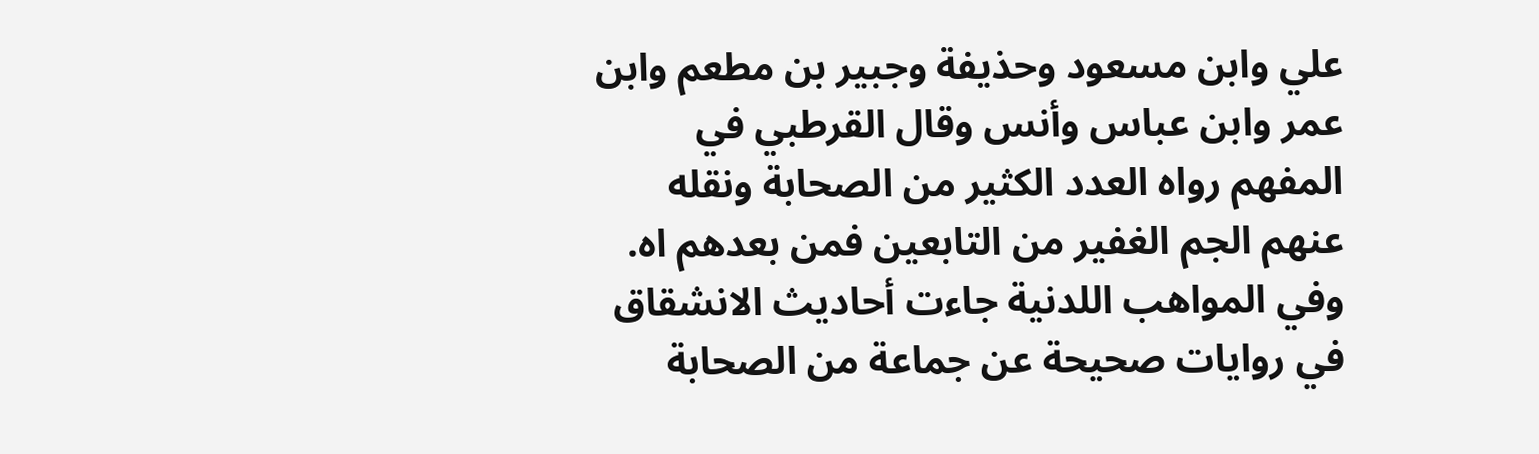علي وابن مسعود وحذيفة وجبير بن مطعم وابن عمر وابن عباس وأنس وقال القرطبي في المفهم رواه العدد الكثير من الصحابة ونقله عنهم الجم الغفير من التابعين فمن بعدهم اه.
وفي المواهب اللدنية جاءت أحاديث الانشقاق في روايات صحيحة عن جماعة من الصحابة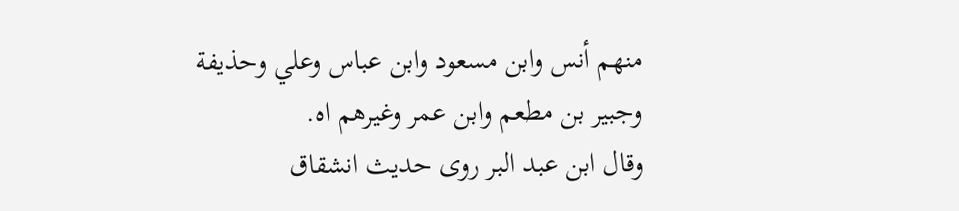منهم أنس وابن مسعود وابن عباس وعلي وحذيفة وجبير بن مطعم وابن عمر وغيرهم اه.
وقال ابن عبد البر روى حديث انشقاق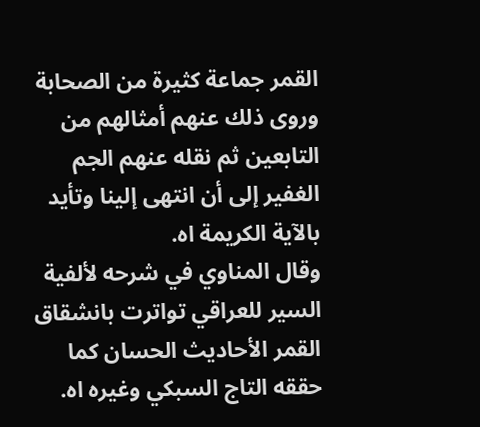القمر جماعة كثيرة من الصحابة وروى ذلك عنهم أمثالهم من التابعين ثم نقله عنهم الجم الغفير إلى أن انتهى إلينا وتأيد بالآية الكريمة اه.
وقال المناوي في شرحه لألفية السير للعراقي تواترت بانشقاق القمر الأحاديث الحسان كما حققه التاج السبكي وغيره اه.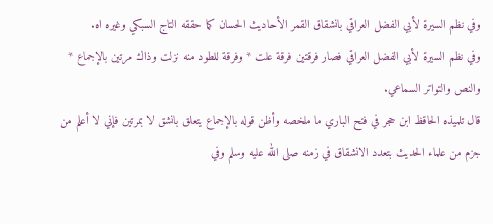وفي نظم السيرة لأبي الفضل العراقي بانشقاق القمر الأحاديث الحسان كما حققه التاج السبكي وغيره اه.
وفي نظم السيرة لأبي الفضل العراقي فصار فرقتين فرقة علت * وفرقة للطود منه نزلت وذاك مرتين بالإجماع * والنص والتواتر السماعي.
قال تلميذه الحاقظ ابن حجر في فتح الباري ما ملخصه وأظن قوله بالإجماع يتعلق بانشق لا بمرتين فإني لا أعلم من جزم من علماء الحديث بتعدد الانشقاق في زمنه صلى الله عليه وسلم وفي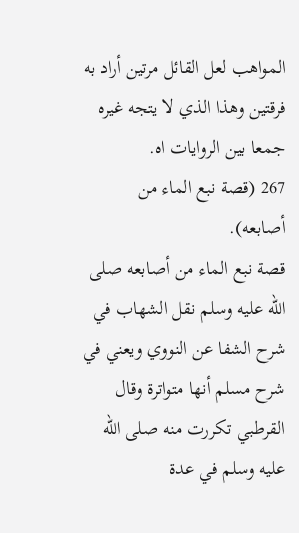المواهب لعل القائل مرتين أراد به فرقتين وهذا الذي لا يتجه غيره جمعا بين الروايات اه.
267 (قصة نبع الماء من أصابعه).
قصة نبع الماء من أصابعه صلى الله عليه وسلم نقل الشهاب في شرح الشفا عن النووي ويعني في شرح مسلم أنها متواترة وقال القرطبي تكررت منه صلى الله عليه وسلم في عدة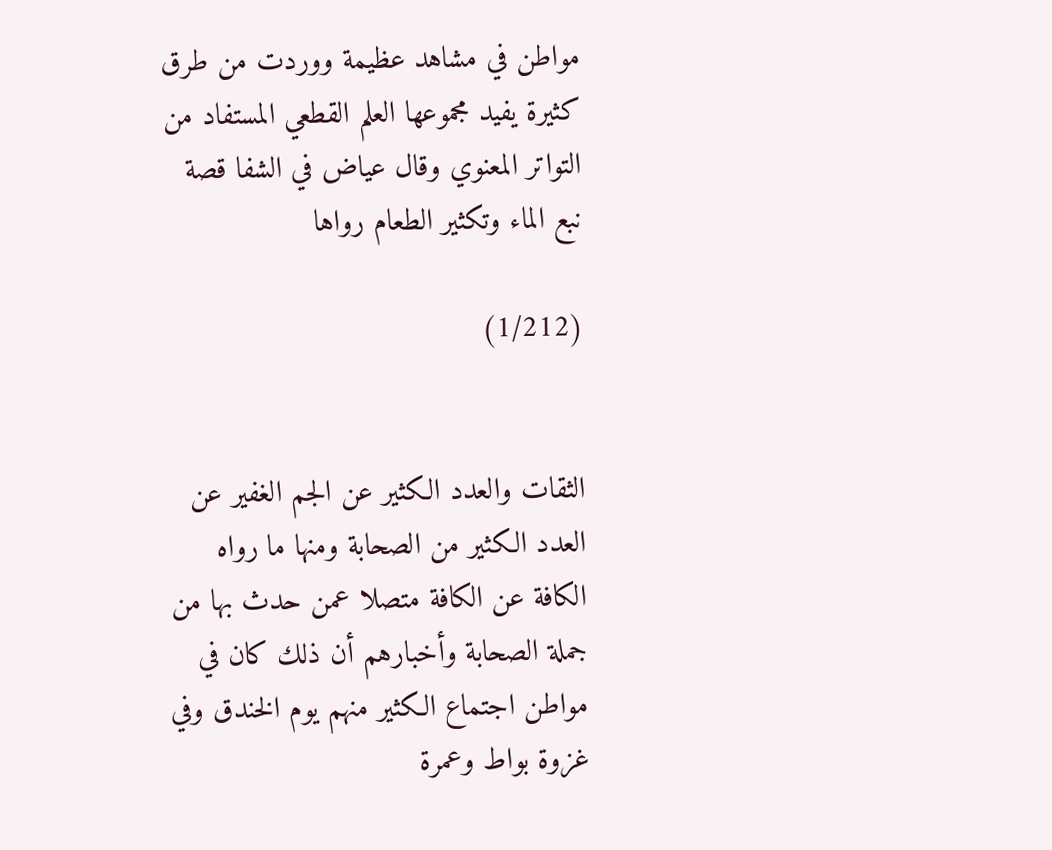مواطن في مشاهد عظيمة ووردت من طرق كثيرة يفيد مجموعها العلم القطعي المستفاد من التواتر المعنوي وقال عياض في الشفا قصة نبع الماء وتكثير الطعام رواها

(1/212)


الثقات والعدد الكثير عن الجم الغفير عن العدد الكثير من الصحابة ومنها ما رواه الكافة عن الكافة متصلا عمن حدث بها من جملة الصحابة وأخبارهم أن ذلك كان في مواطن اجتماع الكثير منهم يوم الخندق وفي غزوة بواط وعمرة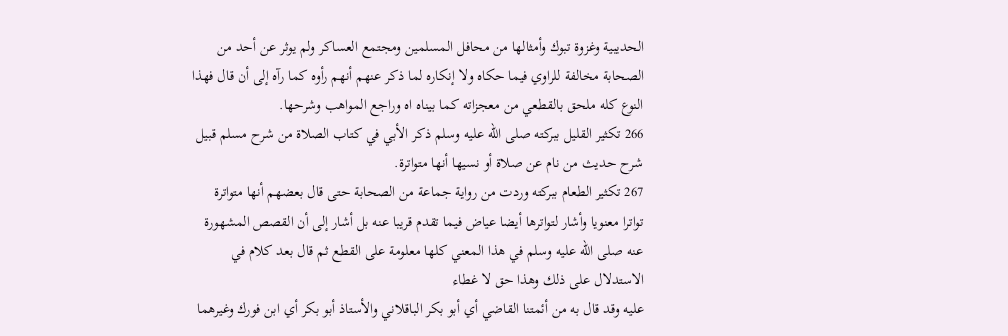الحديبية وغزوة تبوك وأمثالها من محافل المسلمين ومجتمع العساكر ولم يوثر عن أحد من الصحابة مخالفة للراوي فيما حكاه ولا إنكاره لما ذكر عنهم أنهم رأوه كما رآه إلى أن قال فهذا النوع كله ملحق بالقطعي من معجزاته كما بيناه اه وراجع المواهب وشرحها.
266 تكثير القليل ببركته صلى الله عليه وسلم ذكر الأبي في كتاب الصلاة من شرح مسلم قبيل شرح حديث من نام عن صلاة أو نسيها أنها متواترة.
267 تكثير الطعام ببركته وردت من رواية جماعة من الصحابة حتى قال بعضهم أنها متواترة تواترا معنويا وأشار لتواترها أيضا عياض فيما تقدم قريبا عنه بل أشار إلى أن القصص المشهورة عنه صلى الله عليه وسلم في هذا المعني كلها معلومة على القطع ثم قال بعد كلام في الاستدلال على ذلك وهذا حق لا غطاء
عليه وقد قال به من أئمتنا القاضي أي أبو بكر الباقلاني والأستاذ أبو بكر أي ابن فورك وغيرهما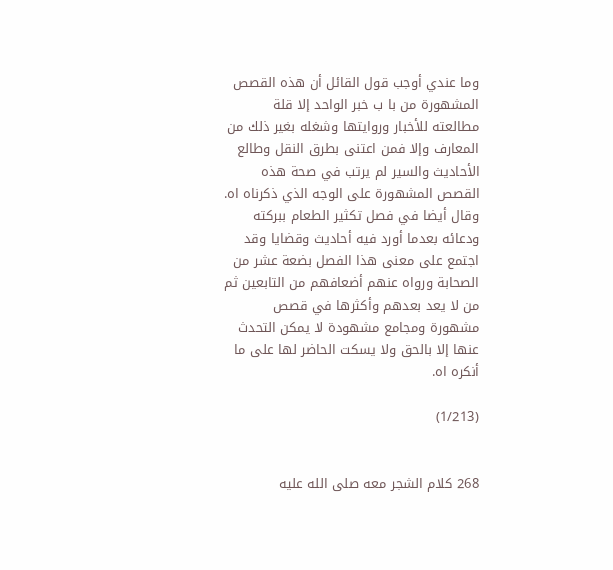وما عندي أوجب قول القائل أن هذه القصص المشهورة من با ب خبر الواحد إلا قلة مطالعته للأخبار وروايتها وشغله بغير ذلك من المعارف وإلا فمن اعتنى بطرق النقل وطالع الأحاديث والسير لم يرتب في صحة هذه القصص المشهورة على الوجه الذي ذكرناه اه.
وقال أيضا في فصل تكثير الطعام ببركته ودعائه بعدما أورد فيه أحاديث وقضايا وقد اجتمع على معنى هذا الفصل بضعة عشر من الصحابة ورواه عنهم أضعافهم من التابعين ثم من لا يعد بعدهم وأكثرها في قصص مشهورة ومجامع مشهودة لا يمكن التحدث عنها إلا بالحق ولا يسكت الحاضر لها على ما أنكره اه.

(1/213)


268 كلام الشجر معه صلى الله عليه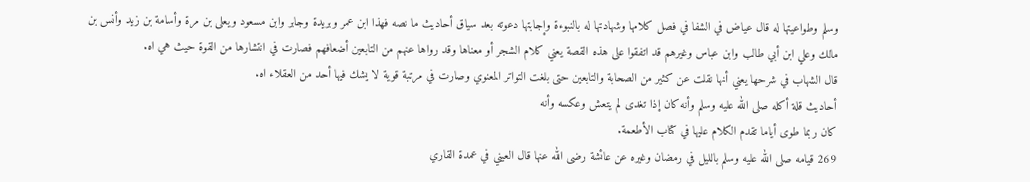وسلم وطواعيتها له قال عياض في الشفا في فصل كلامها وشهادتها له بالنبوءة وإجابتها دعوته بعد سياق أحاديث ما نصه فهذا ابن عمر وبريدة وجابر وابن مسعود ويعلى بن مرة وأسامة بن زيد وأنس بن مالك وعلي ابن أبي طالب وابن عباس وغيرهم قد اتفقوا على هذه القصة يعني كلام الشجر أو معناها وقد رواها عنهم من التابعين أضعافهم فصارت في انتشارها من القوة حيث هي اه.
قال الشهاب في شرحها يعني أنها نقلت عن كثير من الصحابة والتابعين حتى بلغت التواتر المعنوي وصارت في مرتبة قوية لا يشك فيها أحد من العقلاء اه.
أحاديث قلة أكله صلى الله عليه وسلم وأنه كان إذا تغدى لم يتعش وعكسه وأنه
كان ربما طوى أياما تقدم الكلام عليها في كتاب الأطعمة.
269 قيامه صلى الله عليه وسلم بالليل في رمضان وغيره عن عائشة رضى الله عنها قال العيني في عمدة القاري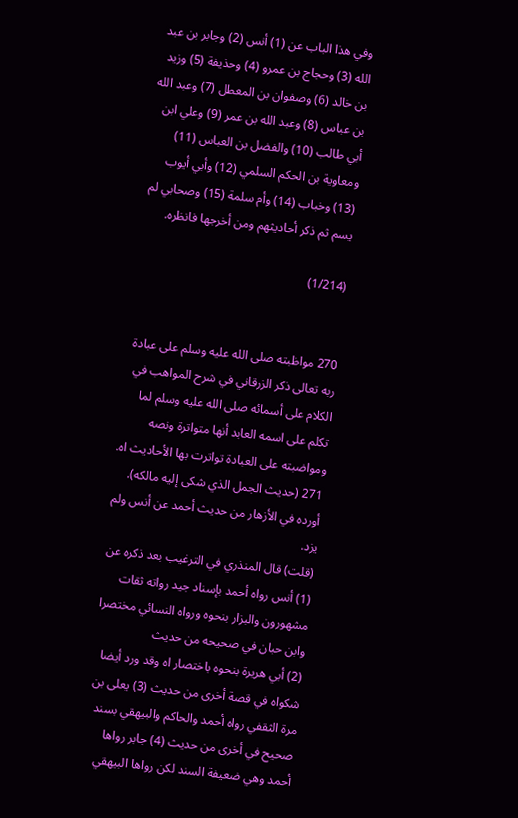وفي هذا الباب عن (1) أنس (2) وجابر بن عبد الله (3) وحجاج بن عمرو (4) وحذيفة (5) وزيد بن خالد (6) وصفوان بن المعطل (7) وعبد الله بن عباس (8) وعبد الله بن عمر (9) وعلي ابن أبي طالب (10) والفضل بن العباس (11) ومعاوية بن الحكم السلمي (12) وأبي أيوب (13) وخباب (14) وأم سلمة (15) وصحابي لم يسم ثم ذكر أحاديثهم ومن أخرجها فانظره.

(1/214)


270 مواظبته صلى الله عليه وسلم على عبادة ربه تعالى ذكر الزرقاني في شرح المواهب في الكلام على أسمائه صلى الله عليه وسلم لما تكلم على اسمه العابد أنها متواترة ونصه ومواضبته على العبادة تواترت بها الأحاديث اه.
271 (حديث الجمل الذي شكى إليه مالكه).
أورده في الأزهار من حديث أحمد عن أنس ولم يزد.
(قلت) قال المنذري في الترغيب بعد ذكره عن (1) أنس رواه أحمد بإسناد جيد رواته ثقات مشهورون والبزار بنحوه ورواه النسائي مختصرا وابن حبان في صحيحه من حديث
(2) أبي هريرة بنحوه باختصار اه وقد ورد أيضا شكواه في قصة أخرى من حديث (3) يعلى بن مرة الثقفي رواه أحمد والحاكم والبيهقي بسند صحيح في أخرى من حديث (4) جابر رواها أحمد وهي ضعيفة السند لكن رواها البيهقي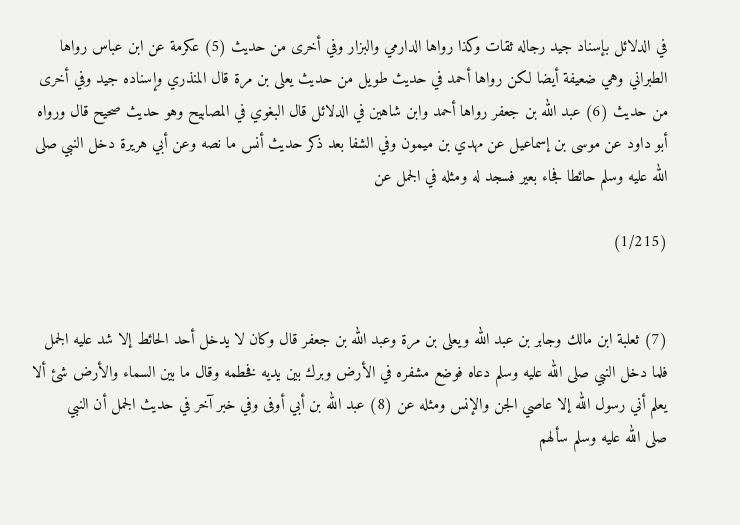في الدلائل بإسناد جيد رجاله ثقات وكذا رواها الدارمي والبزار وفي أخرى من حديث (5) عكرمة عن ابن عباس رواها الطبراني وهي ضعيفة أيضا لكن رواها أحمد في حديث طويل من حديث يعلى بن مرة قال المنذري وإسناده جيد وفي أخرى من حديث (6) عبد الله بن جعفر رواها أحمد وابن شاهين في الدلائل قال البغوي في المصابيح وهو حديث صحيح قال ورواه أبو داود عن موسى بن إسماعيل عن مهدي بن ميمون وفي الشفا بعد ذكر حديث أنس ما نصه وعن أبي هريرة دخل النبي صلى الله عليه وسلم حائطا فجاء بعير فسجد له ومثله في الجمل عن

(1/215)


(7) ثعلبة ابن مالك وجابر بن عبد الله ويعلى بن مرة وعبد الله بن جعفر قال وكان لا يدخل أحد الحائط إلا شد عليه الجمل فلما دخل النبي صلى الله عليه وسلم دعاه فوضع مشفره في الأرض وبرك بين يديه فخطمه وقال ما بين السماء والأرض شئ ألا يعلم أني رسول الله إلا عاصي الجن والإنس ومثله عن (8) عبد الله بن أبي أوفى وفي خبر آخر في حديث الجمل أن النبي
صلى الله عليه وسلم سألهم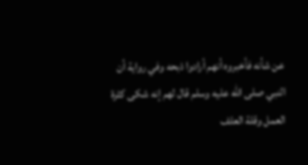عن شأنه فأخبروه أنهم أرادوا ذبحه وفي رواية أن النبي صلى الله عليه وسلم قال لهم إنه شكى كثرة العمل وقلة العلف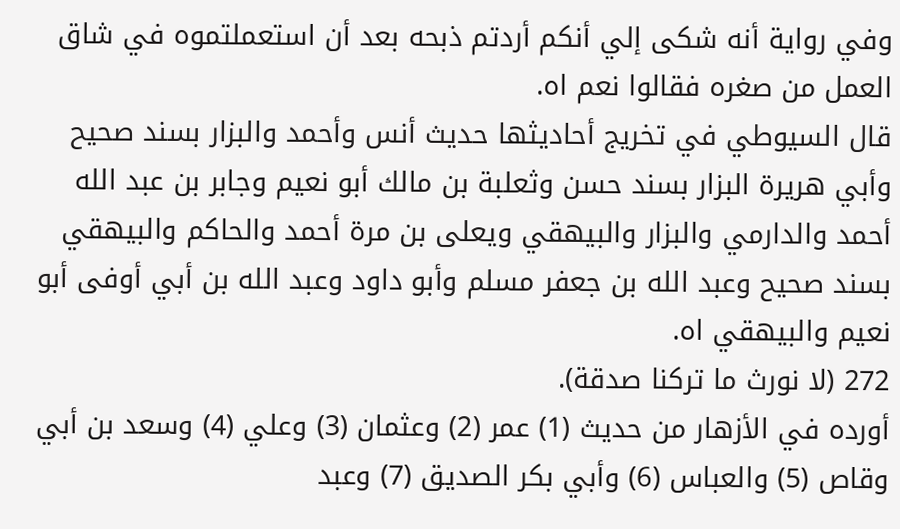وفي رواية أنه شكى إلي أنكم أردتم ذبحه بعد أن استعملتموه في شاق العمل من صغره فقالوا نعم اه.
قال السيوطي في تخريج أحاديثها حديث أنس وأحمد والبزار بسند صحيح وأبي هريرة البزار بسند حسن وثعلبة بن مالك أبو نعيم وجابر بن عبد الله أحمد والدارمي والبزار والبيهقي ويعلى بن مرة أحمد والحاكم والبيهقي بسند صحيح وعبد الله بن جعفر مسلم وأبو داود وعبد الله بن أبي أوفى أبو نعيم والبيهقي اه.
272 (لا نورث ما تركنا صدقة).
أورده في الأزهار من حديث (1) عمر (2) وعثمان (3) وعلي (4) وسعد بن أبي وقاص (5) والعباس (6) وأبي بكر الصديق (7) وعبد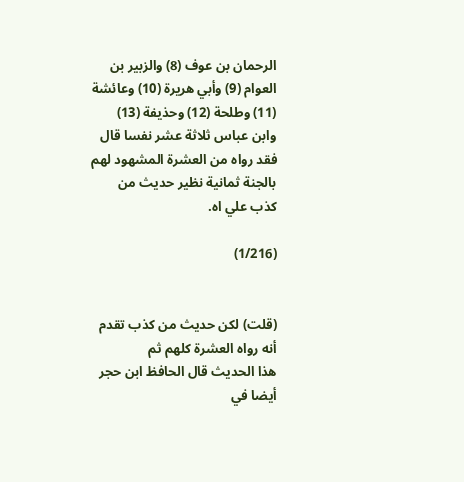الرحمان بن عوف (8) والزبير بن العوام (9) وأبي هريرة (10) وعائشة (11) وطلحة (12) وحذيفة (13) وابن عباس ثلاثة عشر نفسا قال فقد رواه من العشرة المشهود لهم بالجنة ثمانية نظير حديث من كذب علي اه.

(1/216)


(قلت) لكن حديث من كذب تقدم أنه رواه العشرة كلهم ثم
هذا الحديث قال الحافظ ابن حجر أيضا في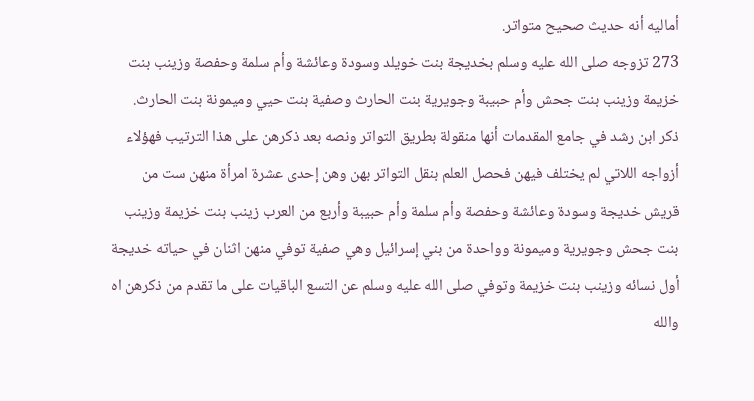أماليه أنه حديث صحيح متواتر.
273 تزوجه صلى الله عليه وسلم بخديجة بنت خويلد وسودة وعائشة وأم سلمة وحفصة وزينب بنت خزيمة وزينب بنت جحش وأم حبيبة وجويرية بنت الحارث وصفية بنت حيي وميمونة بنت الحارث.
ذكر ابن رشد في جامع المقدمات أنها منقولة بطريق التواتر ونصه بعد ذكرهن على هذا الترتيب فهؤلاء أزواجه اللاتي لم يختلف فيهن فحصل العلم بنقل التواتر بهن وهن إحدى عشرة امرأة منهن ست من قريش خديجة وسودة وعائشة وحفصة وأم سلمة وأم حبيبة وأربع من العرب زينب بنت خزيمة وزينب بنت جحش وجويرية وميمونة وواحدة من بني إسرائيل وهي صفية توفي منهن اثنان في حياته خديجة أول نسائه وزينب بنت خزيمة وتوفي صلى الله عليه وسلم عن التسع الباقيات على ما تقدم من ذكرهن اه والله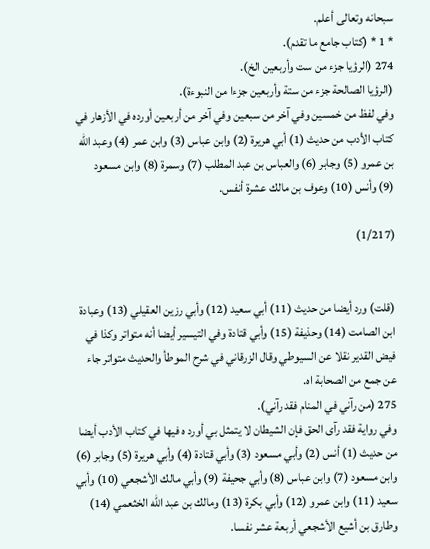سبحانه وتعالى أعلم.
* 1 * (كتاب جامع ما تقدم).
274 (الرؤيا جزء من ست وأربعين الخ).
(الرؤيا الصالحة جزء من ستة وأربعين جزءا من النبوءة).
وفي لفظ من خمسين وفي آخر من سبعين وفي آخر من أربعين أورده في الأزهار في كتاب الأدب من حديث (1) أبي هريرة (2) وابن عباس (3) وابن عمر (4) وعبد الله بن عمرو (5) وجابر (6) والعباس بن عبد المطلب (7) وسمرة (8) وابن مسعود
(9) وأنس (10) وعوف بن مالك عشرة أنفس.

(1/217)


(قلت) ورد أيضا من حديث (11) أبي سعيد (12) وأبي رزين العقيلي (13) وعبادة ابن الصامت (14) وحذيفة (15) وأبي قتادة وفي التيسير أيضا أنه متواتر وكذا في فيض القدير نقلا عن السيوطي وقال الزرقاني في شرح الموطأ والحديث متواتر جاء عن جمع من الصحابة اه.
275 (من رآني في المنام فقد رآني).
وفي رواية فقد رآى الحق فإن الشيطان لا يتمثل بي أورد ه فيها في كتاب الأدب أيضا من حديث (1) أنس (2) وأبي مسعود (3) وأبي قتادة (4) وأبي هريرة (5) وجابر (6) وابن مسعود (7) وابن عباس (8) وأبي جحيفة (9) وأبي مالك الأشجعي (10) وأبي سعيد (11) وابن عمرو (12) وأبي بكرة (13) ومالك بن عبد الله الخثعمي (14) وطارق بن أشيع الأشجعي أربعة عشر نفسا.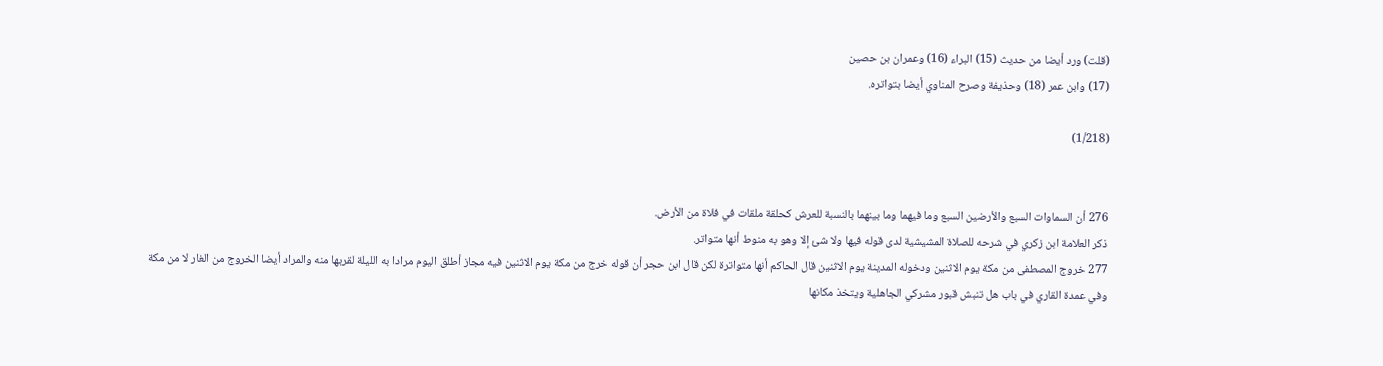(قلت) ورد أيضا من حديث (15) البراء (16) وعمران بن حصين
(17) وابن عمر (18) وحذيفة وصرح المناوي أيضا بتواتره.

(1/218)


276 أن السماوات السبع والأرضين السبع وما فيهما وما بينهما بالنسبة للعرش كحلقة ملقات في فلاة من الأرض.
ذكر العلامة ابن زكري في شرحه للصلاة المشيشية لدى قوله فيها ولا شئ إلا وهو به منوط أنها متواتر.
277 خروج المصطفى من مكة يوم الاثنين ودخوله المدينة يوم الاثنين قال الحاكم أنها متواترة لكن قال ابن حجر أن قوله خرج من مكة يوم الاثنين فيه مجاز أطلق اليوم مرادا به الليلة لقربها منه والمراد أيضا الخروج من الغار لا من مكة وفي عمدة القاري في باب هل تنبش قبور مشركي الجاهلية ويتخذ مكانها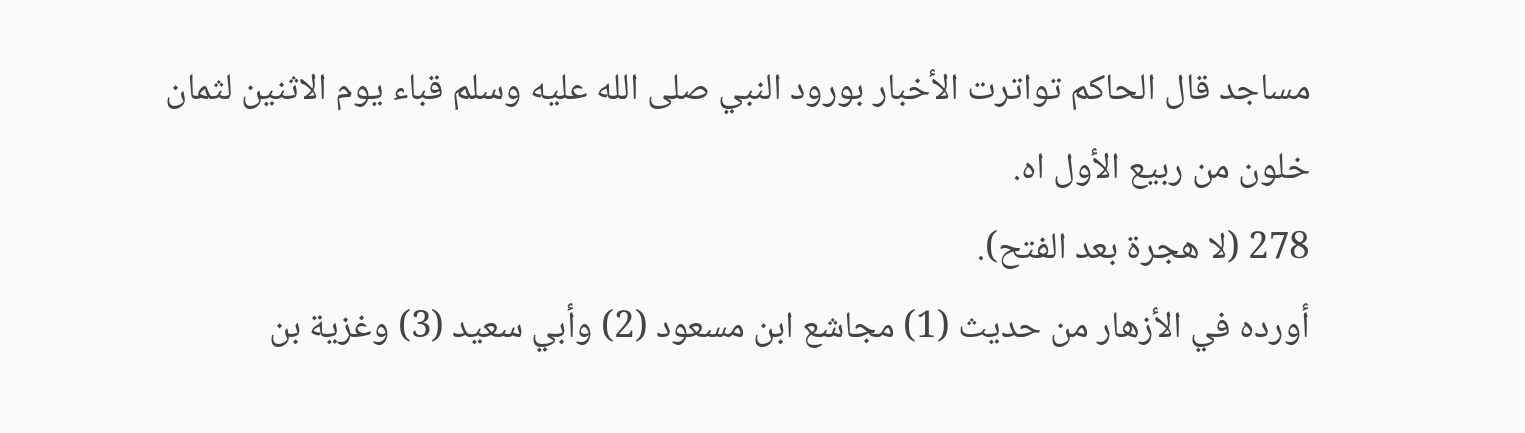مساجد قال الحاكم تواترت الأخبار بورود النبي صلى الله عليه وسلم قباء يوم الاثنين لثمان خلون من ربيع الأول اه.
278 (لا هجرة بعد الفتح).
أورده في الأزهار من حديث (1) مجاشع ابن مسعود (2) وأبي سعيد (3) وغزية بن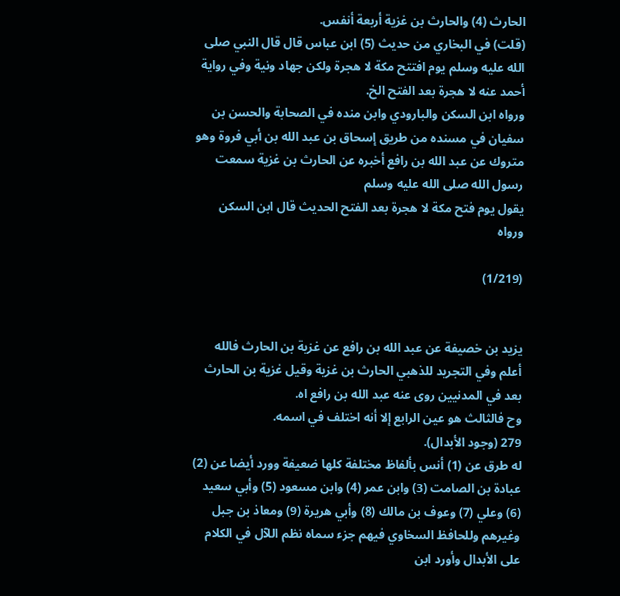الحارث (4) والحارث بن غزية أربعة أنفس.
(قلت) في البخاري من حديث (5) ابن عباس قال قال النبي صلى الله عليه وسلم يوم افتتح مكة لا هجرة ولكن جهاد ونية وفي رواية أحمد عنه لا هجرة بعد الفتح الخ.
ورواه ابن السكن والبارودي وابن منده في الصحابة والحسن بن سفيان في مسنده من طريق إسحاق بن عبد الله بن أبي فروة وهو متروك عن عبد الله بن رافع أخبره عن الحارث بن غزية سمعت رسول الله صلى الله عليه وسلم
يقول يوم فتح مكة لا هجرة بعد الفتح الحديث قال ابن السكن ورواه

(1/219)


يزيد بن خصيفة عن عبد الله بن رافع عن غزية بن الحارث فالله أعلم وفي التجريد للذهبي الحارث بن غزية وقيل غزية بن الحارث بعد في المدنيين روى عنه عبد الله بن رافع اه.
وح فالثالث هو عين الرابع إلا أنه اختلف في اسمه.
279 (وجود الأبدال).
له طرق عن (1) أنس بألفاظ مختلفة كلها ضعيفة وورد أيضا عن (2) عبادة بن الصامت (3) وابن عمر (4) وابن مسعود (5) وأبي سعيد (6) وعلي (7) وعوف بن مالك (8) وأبي هريرة (9) ومعاذ بن جبل وغيرهم وللحافظ السخاوي فيهم جزء سماه نظم اللآل في الكلام على الأبدال وأورد ابن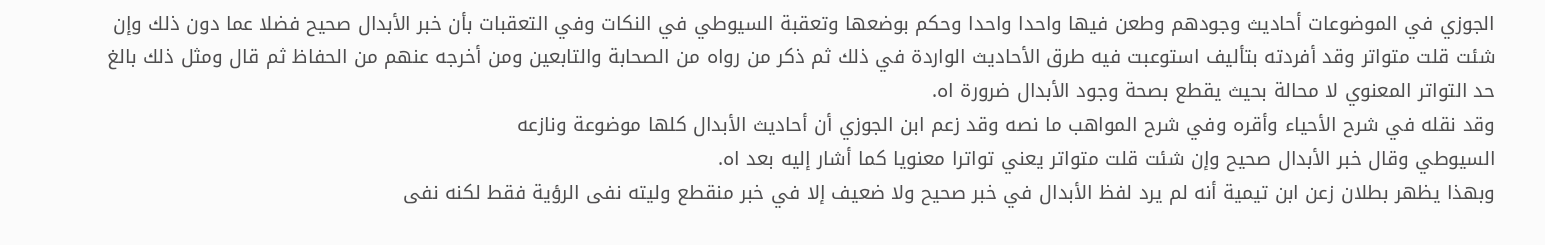الجوزي في الموضوعات أحاديث وجودهم وطعن فيها واحدا واحدا وحكم بوضعها وتعقبة السيوطي في النكات وفي التعقبات بأن خبر الأبدال صحيح فضلا عما دون ذلك وإن شئت قلت متواتر وقد أفردته بتأليف استوعبت فيه طرق الأحاديث الواردة في ذلك ثم ذكر من رواه من الصحابة والتابعين ومن أخرجه عنهم من الحفاظ ثم قال ومثل ذلك بالغ حد التواتر المعنوي لا محالة بحيث يقطع بصحة وجود الأبدال ضرورة اه.
وقد نقله في شرح الأحياء وأقره وفي شرح المواهب ما نصه وقد زعم ابن الجوزي أن أحاديث الأبدال كلها موضوعة ونازعه
السيوطي وقال خبر الأبدال صحيح وإن شئت قلت متواتر يعني تواترا معنويا كما أشار إليه بعد اه.
وبهذا يظهر بطلان زعن ابن تيمية أنه لم يرد لفظ الأبدال في خبر صحيح ولا ضعيف إلا في خبر منقطع وليته نفى الرؤية فقط لكنه نفى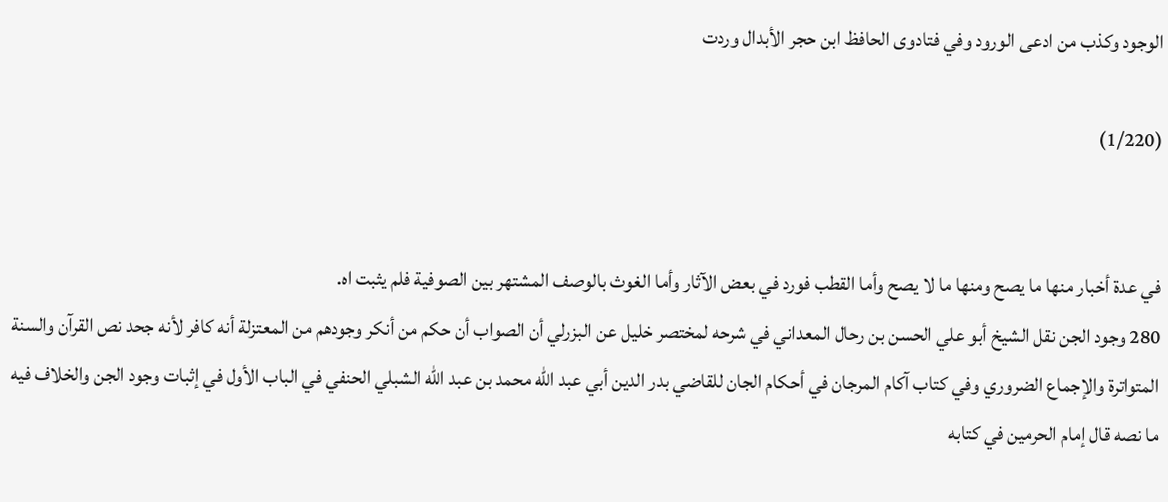الوجود وكذب من ادعى الورود وفي فتادوى الحافظ ابن حجر الأبدال وردت

(1/220)


في عدة أخبار منها ما يصح ومنها ما لا يصح وأما القطب فورد في بعض الآثار وأما الغوث بالوصف المشتهر بين الصوفية فلم يثبت اه.
280 وجود الجن نقل الشيخ أبو علي الحسن بن رحال المعداني في شرحه لمختصر خليل عن البزرلي أن الصواب أن حكم من أنكر وجودهم من المعتزلة أنه كافر لأنه جحد نص القرآن والسنة المتواترة والإجماع الضروري وفي كتاب آكام المرجان في أحكام الجان للقاضي بدر الدين أبي عبد الله محمد بن عبد الله الشبلي الحنفي في الباب الأول في إثبات وجود الجن والخلاف فيه ما نصه قال إمام الحرمين في كتابه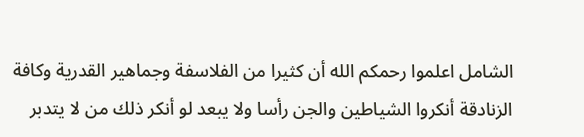الشامل اعلموا رحمكم الله أن كثيرا من الفلاسفة وجماهير القدرية وكافة الزنادقة أنكروا الشياطين والجن رأسا ولا يبعد لو أنكر ذلك من لا يتدبر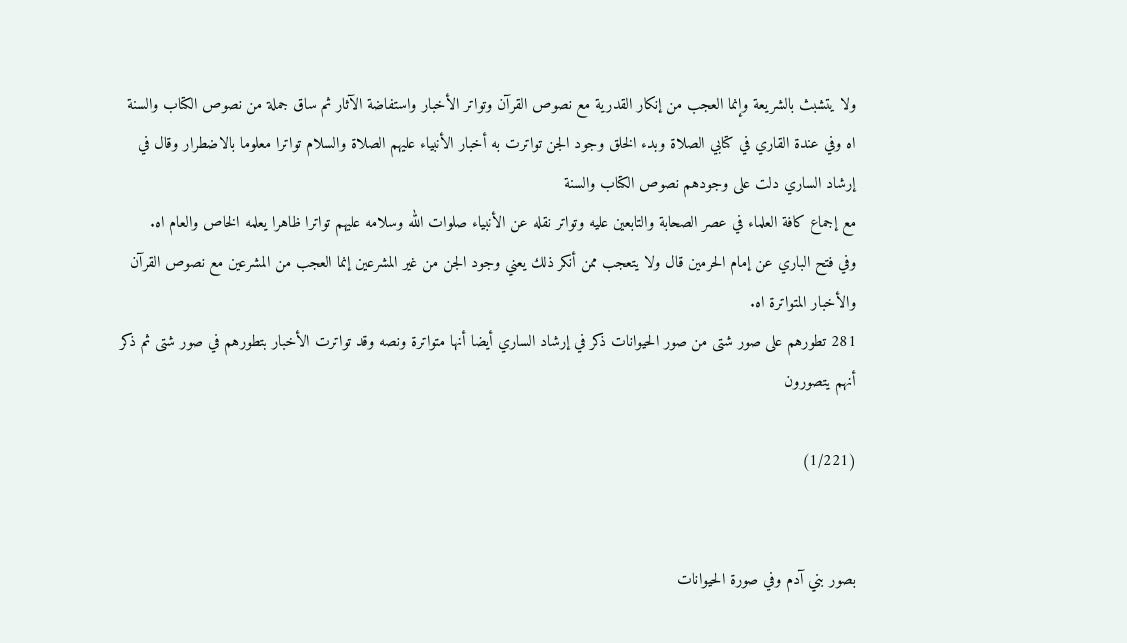ولا يتشبث بالشريعة وإنما العجب من إنكار القدرية مع نصوص القرآن وتواتر الأخبار واستفاضة الآثار ثم ساق جملة من نصوص الكتاب والسنة اه وفي عندة القاري في كتابي الصلاة وبدء الخلق وجود الجن تواترت به أخبار الأنبياء عليهم الصلاة والسلام تواترا معلوما بالاضطرار وقال في إرشاد الساري دلت على وجودهم نصوص الكتاب والسنة
مع إجماع كافة العلماء في عصر الصحابة والتابعين عليه وتواتر نقله عن الأنبياء صلوات الله وسلامه عليهم تواترا ظاهرا يعلمه الخاص والعام اه.
وفي فتح الباري عن إمام الحرمين قال ولا يتعجب ممن أنكر ذلك يعني وجود الجن من غير المشرعين إنما العجب من المشرعين مع نصوص القرآن والأخبار المتواترة اه.
281 تطورهم على صور شتى من صور الحيوانات ذكر في إرشاد الساري أيضا أنها متواترة ونصه وقد تواترت الأخبار بتطورهم في صور شتى ثم ذكر أنهم يتصورون

(1/221)


بصور بني آدم وفي صورة الحيوانات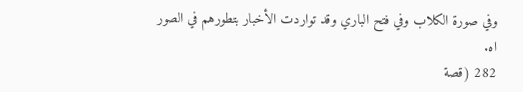وفي صورة الكلاب وفي فتح الباري وقد تواردت الأخبار بتطورهم في الصور اه.
282 (قصة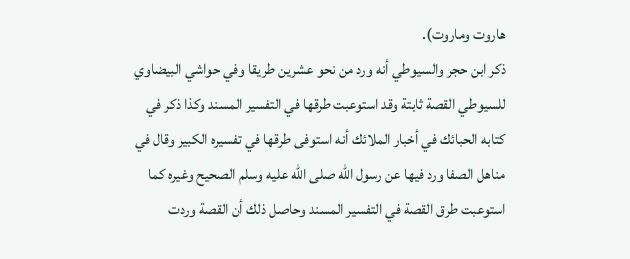هاروت وماروت).
ذكر ابن حجر والسيوطي أنه ورد من نحو عشرين طريقا وفي حواشي البيضاوي للسيوطي القصة ثابتة وقد استوعبت طرقها في التفسير المسند وكذا ذكر في كتابه الحبائك في أخبار الملائك أنه استوفى طرقها في تفسيره الكبير وقال في مناهل الصفا ورد فيها عن رسول الله صلى الله عليه وسلم الصحيح وغيره كما استوعبت طرق القصة في التفسير المسند وحاصل ذلك أن القصة وردت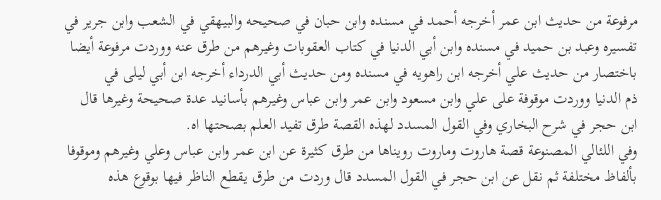مرفوعة من حديث ابن عمر أخرجه أحمد في مسنده وابن حبان في صحيحه والبيهقي في الشعب وابن جرير في تفسيره وعبد بن حميد في مسنده وابن أبي الدنيا في كتاب العقوبات وغيرهم من طرق عنه ووردت مرفوعة أيضا باختصار من حديث علي أخرجه ابن راهويه في مسنده ومن حديث أبي الدرداء أخرجه ابن أبي ليلى في
ذم الدنيا ووردت موقوفة على علي وابن مسعود وابن عمر وابن عباس وغيرهم بأسانيد عدة صحيحة وغيرها قال ابن حجر في شرح البخاري وفي القول المسدد لهذه القصة طرق تفيد العلم بصحتها اه.
وفي اللئالي المصنوعة قصة هاروت وماروت رويناها من طرق كثيرة عن ابن عمر وابن عباس وعلي وغيرهم وموقوفا بألفاظ مختلفة ثم نقل عن ابن حجر في القول المسدد قال وردت من طرق يقطع الناظر فيها بوقوع هذه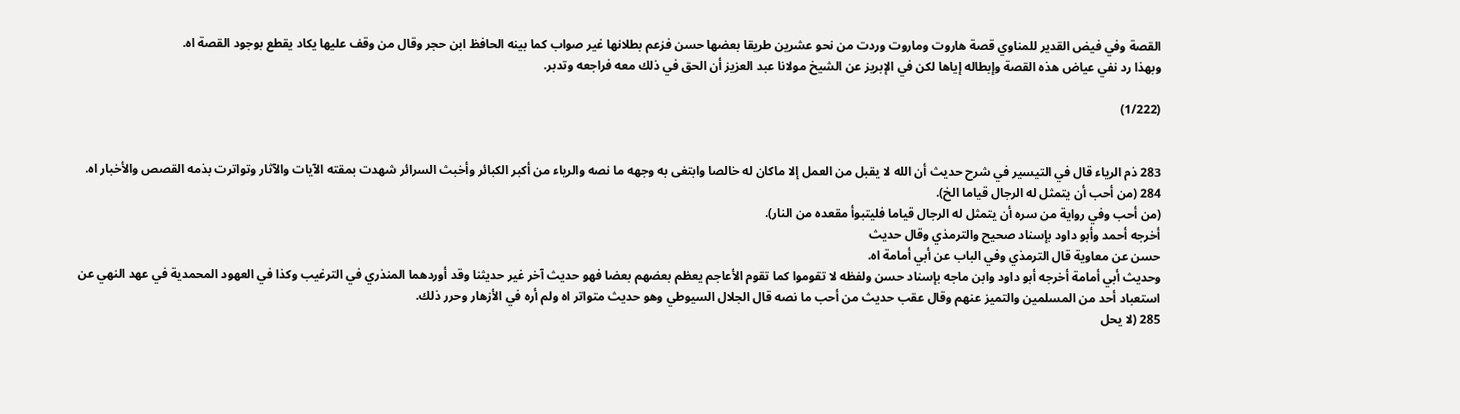القصة وفي فيض القدير للمناوي قصة هاروت وماروت وردت من نحو عشرين طريقا بعضها حسن فزعم بطلانها غير صواب كما بينه الحافظ ابن حجر وقال من وقف عليها يكاد يقطع بوجود القصة اه.
وبهذا رد نفي عياض هذه القصة وإبطاله إياها لكن في الإبريز عن الشيخ مولانا عبد العزيز أن الحق في ذلك معه فراجعه وتدبر.

(1/222)


283 ذم الرياء قال في التيسير في شرح حديث أن الله لا يقبل من العمل إلا ماكان له خالصا وابتغى به وجهه ما نصه والرياء من أكبر الكبائر وأخبث السرائر شهدت بمقته الآيات والآثار وتواترت بذمه القصص والأخبار اه.
284 (من أحب أن يتمثل له الرجال قياما الخ).
(من أحب وفي رواية من سره أن يتمثل له الرجال قياما فليتبوأ مقعده من النار).
أخرجه أحمد وأبو داود بإسناد صحيح والترمذي وقال حديث
حسن عن معاوية قال الترمذي وفي الباب عن أبي أمامة اه.
وحديث أبي أمامة أخرجه أبو داود وابن ماجه بإسناد حسن ولفظه لا تقوموا كما تقوم الأعاجم يعظم بعضهم بعضا فهو حديث آخر غير حديثنا وقد أوردهما المنذري في الترغيب وكذا في العهود المحمدية في عهد النهي عن استعباد أحد من المسلمين والتميز عنهم وقال عقب حديث من أحب ما نصه قال الجلال السيوطي وهو حديث متواتر اه ولم أره في الأزهار وحرر ذلك.
285 (لا يحل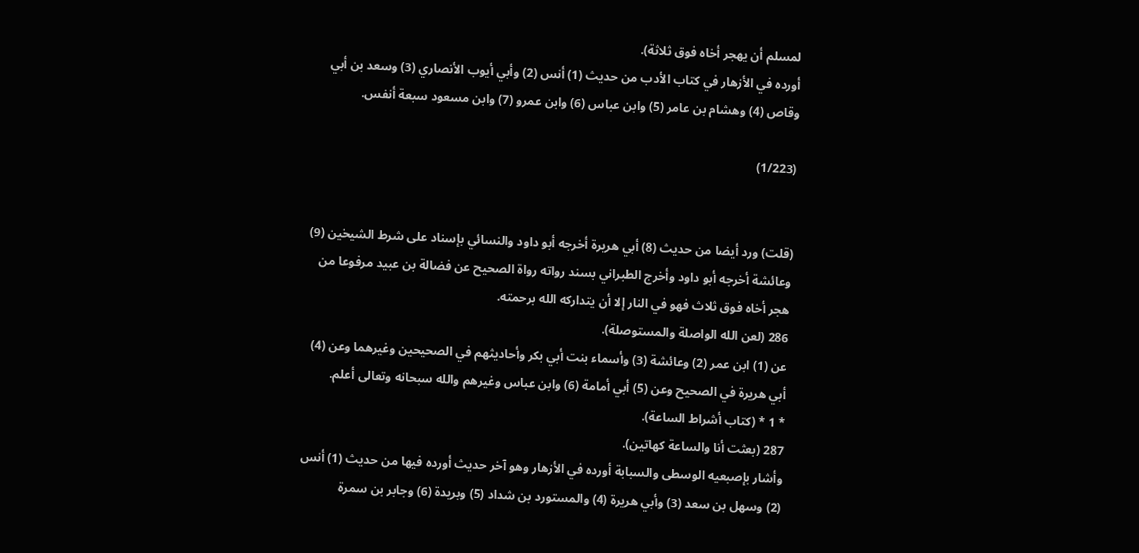لمسلم أن يهجر أخاه فوق ثلاثة).
أورده في الأزهار في كتاب الأدب من حديث (1) أنس (2) وأبي أيوب الأنصاري (3) وسعد بن أبي وقاص (4) وهشام بن عامر (5) وابن عباس (6) وابن عمرو (7) وابن مسعود سبعة أنفس.

(1/223)


(قلت) ورد أيضا من حديث (8) أبي هريرة أخرجه أبو داود والنسائي بإسناد على شرط الشيخين (9) وعائشة أخرجه أبو داود وأخرج الطبراني بسند رواته رواة الصحيح عن فضالة بن عبيد مرفوعا من هجر أخاه فوق ثلاث فهو في النار إلا أن يتداركه الله برحمته.
286 (لعن الله الواصلة والمستوصلة).
عن (1) ابن عمر (2) وعائشة (3) وأسماء بنت أبي بكر وأحاديثهم في الصحيحين وغيرهما وعن (4) أبي هريرة في الصحيح وعن (5) أبي أمامة (6) وابن عباس وغيرهم والله سبحانه وتعالى أعلم.
* 1 * (كتاب أشراط الساعة).
287 (بعثت أنا والساعة كهاتين).
وأشار بإصبعيه الوسطى والسبابة أورده في الأزهار وهو آخر حديث أورده فيها من حديث (1) أنس (2) وسهل بن سعد (3) وأبي هريرة (4) والمستورد بن شداد (5) وبريدة (6) وجابر بن سمرة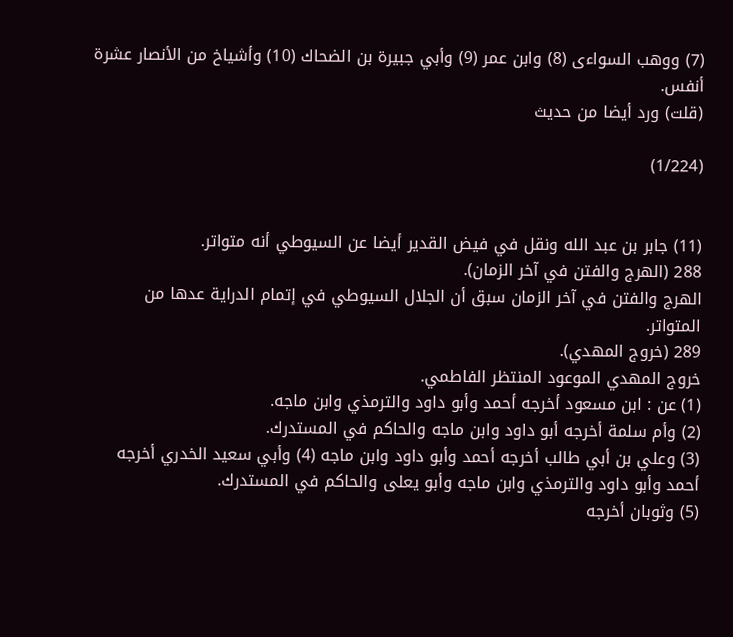(7) ووهب السواءى (8) وابن عمر (9) وأبي جبيرة بن الضحاك (10) وأشياخ من الأنصار عشرة أنفس.
(قلت) ورد أيضا من حديث

(1/224)


(11) جابر بن عبد الله ونقل في فيض القدير أيضا عن السيوطي أنه متواتر.
288 (الهرج والفتن في آخر الزمان).
الهرج والفتن في آخر الزمان سبق أن الجلال السيوطي في إتمام الدراية عدها من المتواتر.
289 (خروج المهدي).
خروج المهدي الموعود المنتظر الفاطمي.
(1) عن : ابن مسعود أخرجه أحمد وأبو داود والترمذي وابن ماجه.
(2) وأم سلمة أخرجه أبو داود وابن ماجه والحاكم في المستدرك.
(3) وعلي بن أبي طالب أخرجه أحمد وأبو داود وابن ماجه (4) وأبي سعيد الخدري أخرجه أحمد وأبو داود والترمذي وابن ماجه وأبو يعلى والحاكم في المستدرك.
(5) وثوبان أخرجه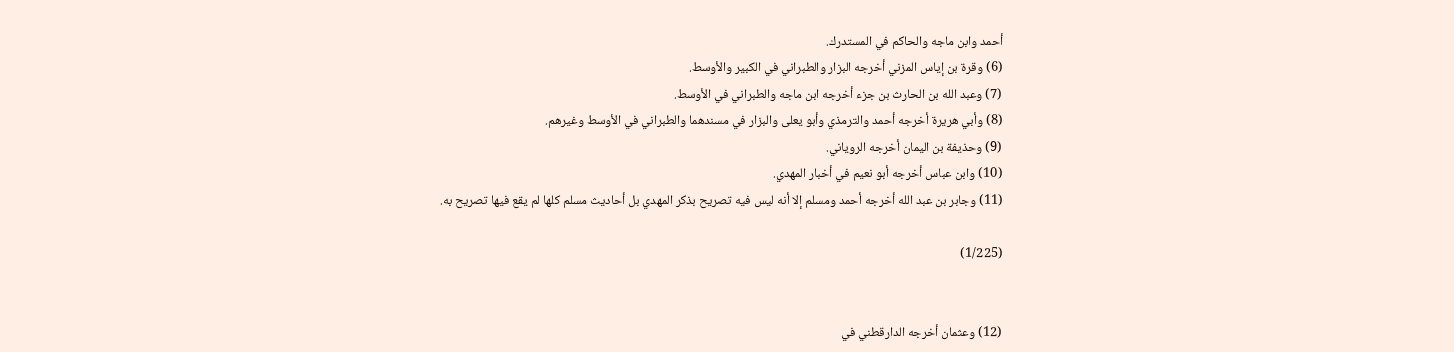أحمد وابن ماجه والحاكم في المستدرك.
(6) وقرة بن إياس المزني أخرجه البزار والطبراني في الكبير والأوسط.
(7) وعبد الله بن الحارث بن جزء أخرجه ابن ماجه والطبراني في الأوسط.
(8) وأبي هريرة أخرجه أحمد والترمذي وأبو يعلى والبزار في مسندهما والطبراني في الأوسط وغيرهم.
(9) وحذيفة بن اليمان أخرجه الروياني.
(10) وابن عباس أخرجه أبو نعيم في أخبار المهدي.
(11) وجابر بن عبد الله أخرجه أحمد ومسلم إلا أنه ليس فيه تصريح بذكر المهدي بل أحاديث مسلم كلها لم يقع فيها تصريح به.

(1/225)


(12) وعثمان أخرجه الدارقطني في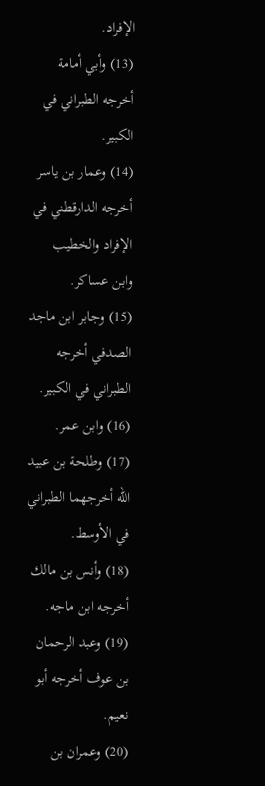الإفراد.
(13) وأبي أمامة أخرجه الطبراني في الكبير.
(14) وعمار بن ياسر أخرجه الدارقطني في الإفراد والخطيب
وابن عساكر.
(15) وجابر ابن ماجد الصدفي أخرجه الطبراني في الكبير.
(16) وابن عمر.
(17) وطلحة بن عبيد الله أخرجهما الطبراني في الأوسط.
(18) وأنس بن مالك أخرجه ابن ماجه.
(19) وعبد الرحمان بن عوف أخرجه أبو نعيم.
(20) وعمران بن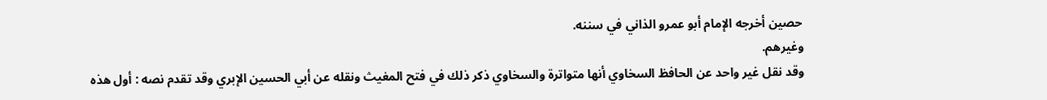حصين أخرجه الإمام أبو عمرو الذاني في سننه.
وغيرهم.
وقد نقل غير واحد عن الحافظ السخاوي أنها متواترة والسخاوي ذكر ذلك في فتح المغيث ونقله عن أبي الحسين الإبري وقد تقدم نصه : أول هذه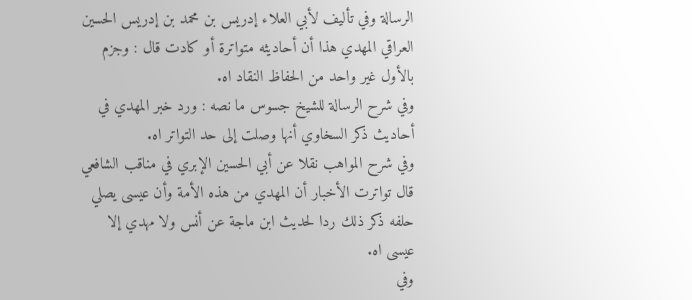الرسالة وفي تأليف لأبي العلاء إدريس بن محمد بن إدريس الحسين العراقي المهدي هذا أن أحاديثه متواترة أو كادت قال : وجزم بالأول غير واحد من الحفاظ النقاد اه.
وفي شرح الرسالة للشيخ جسوس ما نصه : ورد خبر المهدي في أحاديث ذكر السخاوي أنها وصلت إلى حد التواتر اه.
وفي شرح المواهب نقلا عن أبي الحسين الإبري في مناقب الشافعي قال تواترت الأخبار أن المهدي من هذه الأمة وأن عيسى يصلي حلفه ذكر ذلك ردا لحديث ابن ماجة عن أنس ولا مهدي إلا عيسى اه.
وفي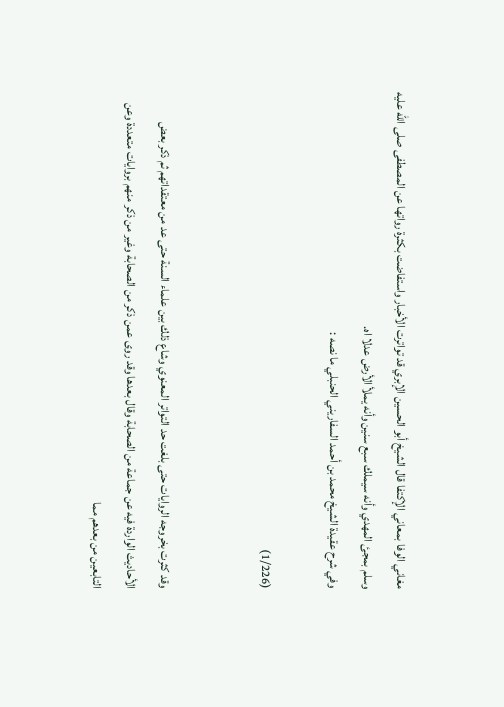مغاني الوفا بمعاني الإكتفا قال الشيخ أبو الحسين الإبري قد تواترت الأخبار واستفاضت بكثرة رواتها عن المصطفى صلى الله عليه وسلم بمجئ المهدي وأنه سيملك سبع سنين وأنه يملأ الأرض عدلا اه.
وفي شرح عقيدة الشيخ محمد بن أحمد السفاريني الحنبلي ما نصه :

(1/226)


وقد كثرت بخروجه الروايات حتى بلغت حد التواتر المعنوي وشاع ذلك بين علماء السنة حتى عد من معتقداتهم ثم ذكر بعض الأحاديث الواردة فيه عن جماعة من الصحابة وقال بعدها وقد روى عمن ذكر من الصحابة وغير من ذكر منهم بروايات متعددة وعن التابعين من بعدهم مما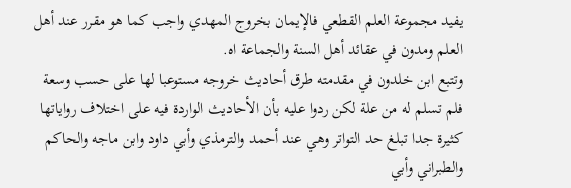يفيد مجموعة العلم القطعي فالإيمان بخروج المهدي واجب كما هو مقرر عند أهل العلم ومدون في عقائد أهل السنة والجماعة اه.
وتتبع ابن خلدون في مقدمته طرق أحاديث خروجه مستوعبا لها على حسب وسعة فلم تسلم له من علة لكن ردوا عليه بأن الأحاديث الواردة فيه على اختلاف رواياتها كثيرة جدا تبلغ حد التواتر وهي عند أحمد والترمذي وأبي داود وابن ماجه والحاكم والطبراني وأبي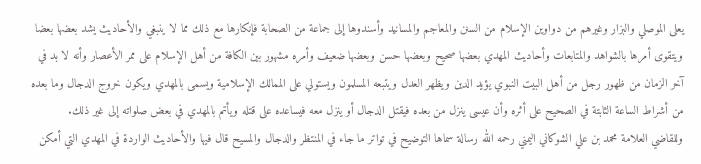يعلى الموصلي والبزار وغيرهم من دواوين الإسلام من السنن والمعاجم والمسانيد وأسندوها إلى جماعة من الصحابة فإنكارها مع ذلك مما لا ينبغي والأحاديث يشد بعضها بعضا ويتقوى أمرها بالشواهد والمتابعات وأحاديث المهدي بعضها صحيح وبعضها حسن وبعضها ضعيف وأمره مشهور بين الكافة من أهل الإسلام على ممر الأعصار وأنه لا بد في آخر الزمان من ظهور رجل من أهل البيت النبوي يؤيد الدين ويظهر العدل ويتبعه المسلمون ويستولي على الممالك الإسلامية ويسمى بالمهدي ويكون خروج الدجال وما بعده من أشراط الساعة الثابتة في الصحيح على أثره وأن عيسى ينزل من بعده فيقتل الدجال أو ينزل معه فيساعده على قتله ويأتم بالمهدي في بعض صلواته إلى غير ذلك.
وللقاضي العلامة محمد بن علي الشوكاني اليمني رحمه الله رسالة سماها التوضيح في تواتر ما جاء في المنتظر والدجال والمسيح قال فيها والأحاديث الواردة في المهدي التي أمكن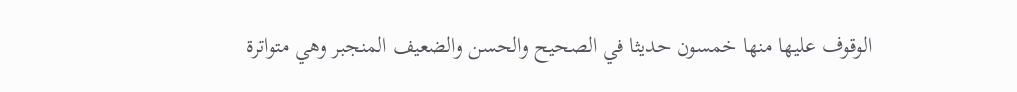الوقوف عليها منها خمسون حديثا في الصحيح والحسن والضعيف المنجبر وهي متواترة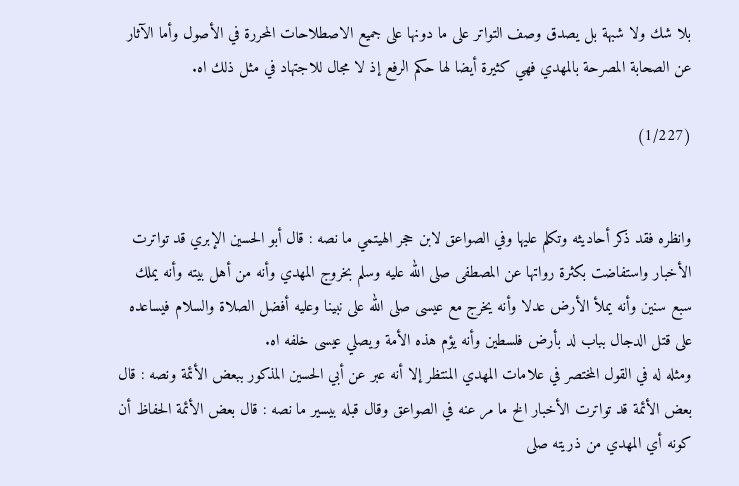بلا شك ولا شبهة بل يصدق وصف التواتر على ما دونها على جميع الاصطلاحات المحررة في الأصول وأما الآثار عن الصحابة المصرحة بالمهدي فهي كثيرة أيضا لها حكم الرفع إذ لا مجال للاجتهاد في مثل ذلك اه.

(1/227)


وانظره فقد ذكر أحاديثه وتكلم عليها وفي الصواعق لابن حجر الهيتمي ما نصه : قال أبو الحسين الإبري قد تواترت الأخبار واستفاضت بكثرة رواتها عن المصطفى صلى الله عليه وسلم بخروج المهدي وأنه من أهل بيته وأنه يملك سبع سنين وأنه يملأ الأرض عدلا وأنه يخرج مع عيسى صلى الله على نبينا وعليه أفضل الصلاة والسلام فيساعده على قتل الدجال بباب لد بأرض فلسطين وأنه يؤم هذه الأمة ويصلي عيسى خلفه اه.
ومثله له في القول المختصر في علامات المهدي المنتظر إلا أنه عبر عن أبي الحسين المذكور ببعض الأئمة ونصه : قال بعض الأئمة قد تواترت الأخبار الخ ما مر عنه في الصواعق وقال قبله بيسير ما نصه : قال بعض الأئمة الحفاظ أن كونه أي المهدي من ذريته صلى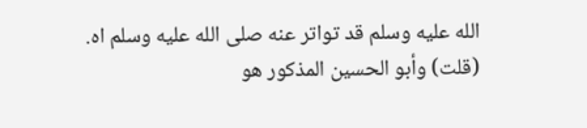الله عليه وسلم قد تواتر عنه صلى الله عليه وسلم اه.
(قلت) وأبو الحسين المذكور هو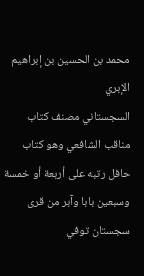محمد بن الحسين بن إبراهيم الإبري
السجستاني مصنف كتاب مناقب الشافعي وهو كتاب حافل رتبه على أربعة أو خمسة وسبعين بابا وآبر من قرى سجستان توفي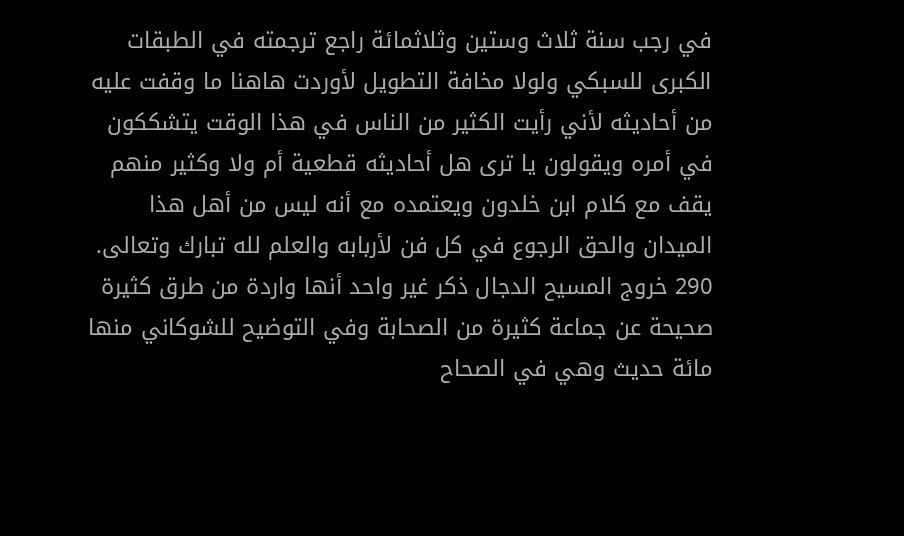في رجب سنة ثلاث وستين وثلاثمائة راجع ترجمته في الطبقات الكبرى للسبكي ولولا مخافة التطويل لأوردت هاهنا ما وقفت عليه من أحاديثه لأني رأيت الكثير من الناس في هذا الوقت يتشككون في أمره ويقولون يا ترى هل أحاديثه قطعية أم ولا وكثير منهم يقف مع كلام ابن خلدون ويعتمده مع أنه ليس من أهل هذا الميدان والحق الرجوع في كل فن لأربابه والعلم لله تبارك وتعالى.
290 خروج المسيح الدجال ذكر غير واحد أنها واردة من طرق كثيرة صحيحة عن جماعة كثيرة من الصحابة وفي التوضيح للشوكاني منها مائة حديث وهي في الصحاح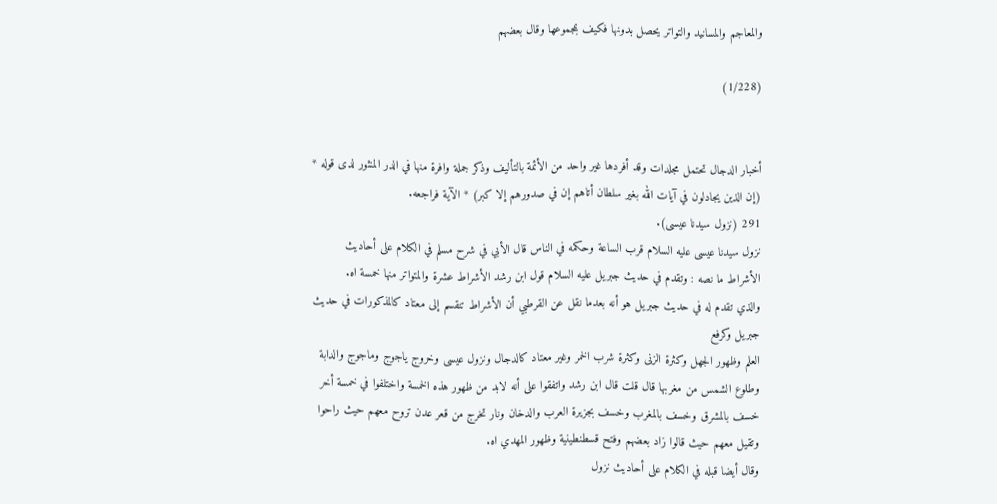والمعاجم والمسانيد والتواتر يحصل بدونها فكيف بمجموعها وقال بعضهم

(1/228)


أخبار الدجال تحتمل مجلدات وقد أفردها غير واحد من الأئمة بالتأليف وذكر جملة وافرة منها في الدر المنثور لدى قوله * (إن الذين يجادلون في آيات الله بغير سلطان أتاهم إن في صدورهم إلا كبر) * الآية فراجعه.
291 (نزول سيدنا عيسى).
نزول سيدنا عيسى عليه السلام قرب الساعة وحكمه في الناس قال الأبي في شرح مسلم في الكلام على أحاديث الأشراط ما نصه : وتقدم في حديث جبريل عليه السلام قول ابن رشد الأشراط عشرة والمتواتر منها خمسة اه.
والذي تقدم له في حديث جبريل هو أنه بعدما نقل عن القرطبي أن الأشراط تنقسم إلى معتاد كالمذكورات في حديث جبريل وكرفع
العلم وظهور الجهل وكثرة الزنى وكثرة شرب الخمر وغير معتاد كالدجال ونزول عيسى وخروج ياجوج وماجوج والدابة وطلوع الشمس من مغربها قال قلت قال ابن رشد واتفقوا على أنه لابد من ظهور هذه الخمسة واختلفوا في خمسة أخر خسف بالمشرق وخسف بالمغرب وخسف بجزيرة العرب والدخان ونار تخرج من قعر عدن تروح معهم حيث راحوا وتقيل معهم حيث قالوا زاد بعضهم وفتح قسطنطينية وظهور المهدي اه.
وقال أيضا قبله في الكلام على أحاديث نزول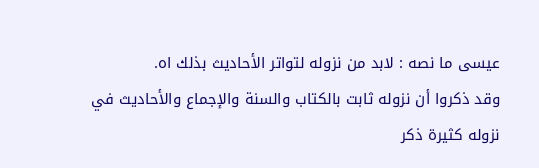عيسى ما نصه : لابد من نزوله لتواتر الأحاديث بذلك اه.
وقد ذكروا أن نزوله ثابت بالكتاب والسنة والإجماع والأحاديث في نزوله كثيرة ذكر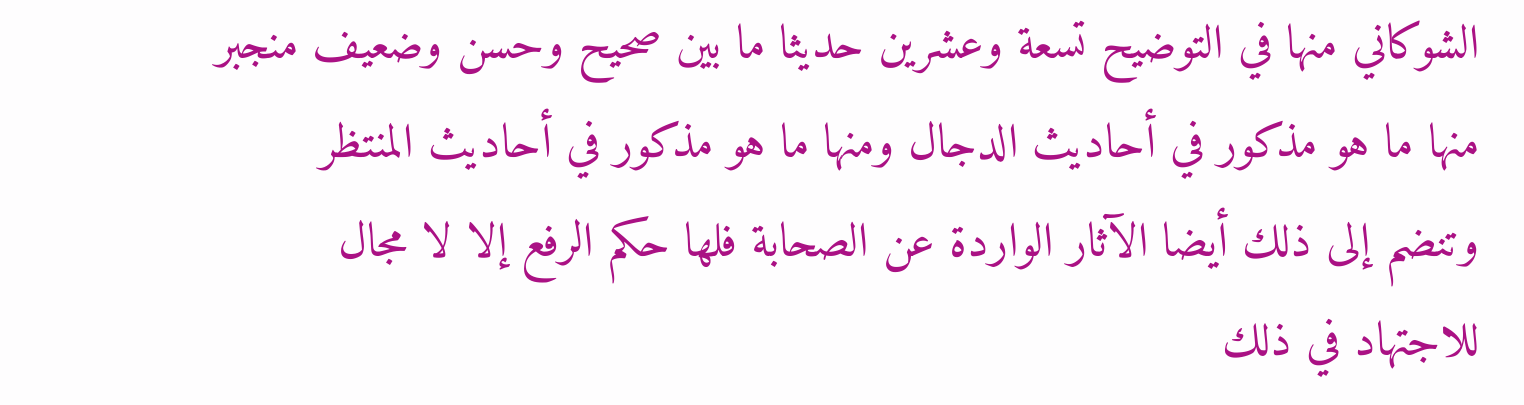الشوكاني منها في التوضيح تسعة وعشرين حديثا ما بين صحيح وحسن وضعيف منجبر منها ما هو مذكور في أحاديث الدجال ومنها ما هو مذكور في أحاديث المنتظر وتنضم إلى ذلك أيضا الآثار الواردة عن الصحابة فلها حكم الرفع إلا لا مجال للاجتهاد في ذلك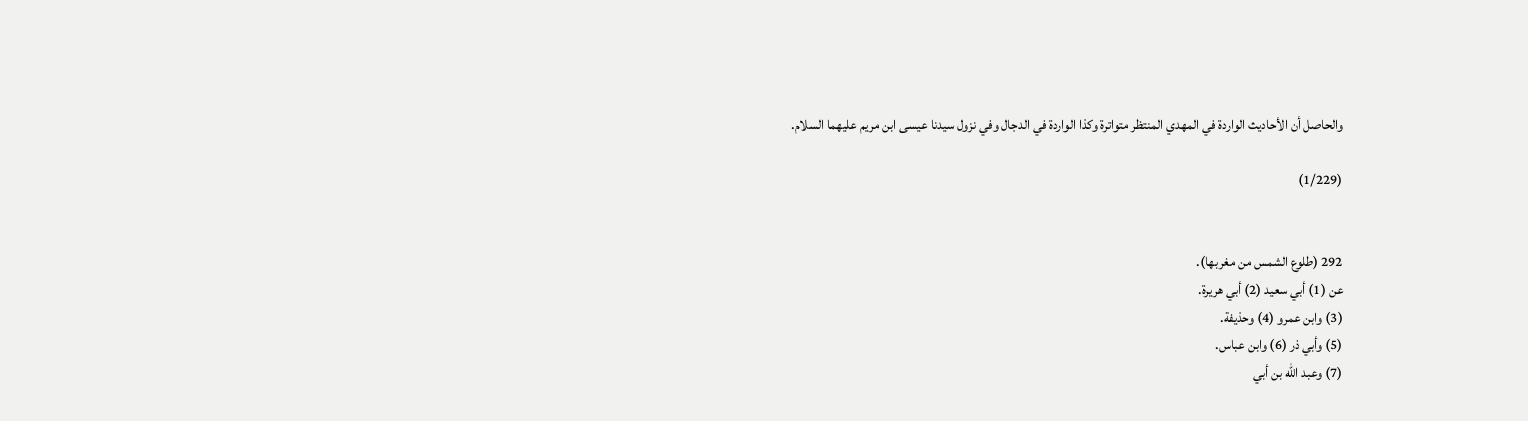والحاصل أن الأحاديث الواردة في المهدي المنتظر متواترة وكذا الواردة في الدجال وفي نزول سيدنا عيسى ابن مريم عليهما السلام.

(1/229)


292 (طلوع الشمس من مغربها).
عن (1) أبي سعيد (2) أبي هريرة.
(3) وابن عمرو (4) وحذيفة.
(5) وأبي ذر (6) وابن عباس.
(7) وعبد الله بن أبي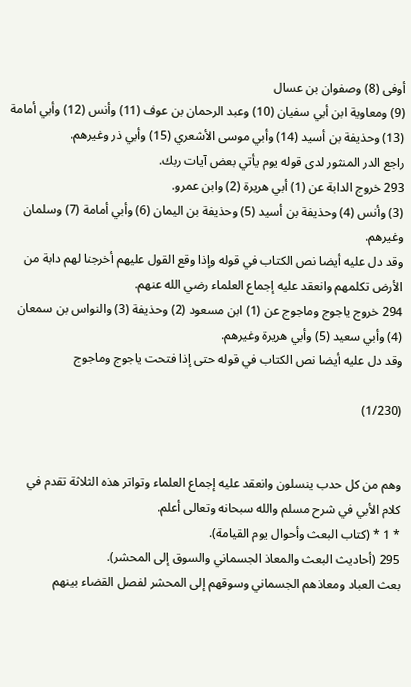أوفى (8) وصفوان بن عسال
(9) ومعاوية ابن أبي سفيان (10) وعبد الرحمان بن عوف (11) وأنس (12) وأبي أمامة (13) وحذيفة بن أسيد (14) وأبي موسى الأشعري (15) وأبي ذر وغيرهم.
راجع الدر المنثور لدى قوله يوم يأتي بعض آيات ربك.
293 خروج الدابة عن (1) أبي هريرة (2) وابن عمرو.
(3) وأنس (4) وحذيفة بن أسيد (5) وحذيفة بن اليمان (6) وأبي أمامة (7) وسلمان وغيرهم.
وقد دل عليه أيضا نص الكتاب في قوله وإذا وقع القول عليهم أخرجنا لهم دابة من الأرض تكلمهم وانعقد عليه إجماع العلماء رضي الله عنهم.
294 خروج ياجوج وماجوج عن (1) ابن مسعود (2) وحذيفة (3) والنواس بن سمعان (4) وأبي سعيد (5) وأبي هريرة وغيرهم.
وقد دل عليه أيضا نص الكتاب في قوله حتى إذا فتحت ياجوج وماجوج

(1/230)


وهم من كل حدب ينسلون وانعقد عليه إجماع العلماء وتواتر هذه الثلاثة تقدم في كلام الأبي في شرح مسلم والله سبحانه وتعالى أعلم.
* 1 * (كتاب البعث وأحوال يوم القيامة).
295 (أحاديث البعث والمعاذ الجسماني والسوق إلى المحشر).
بعث العباد ومعاذهم الجسماني وسوقهم إلى المحشر لفصل القضاء بينهم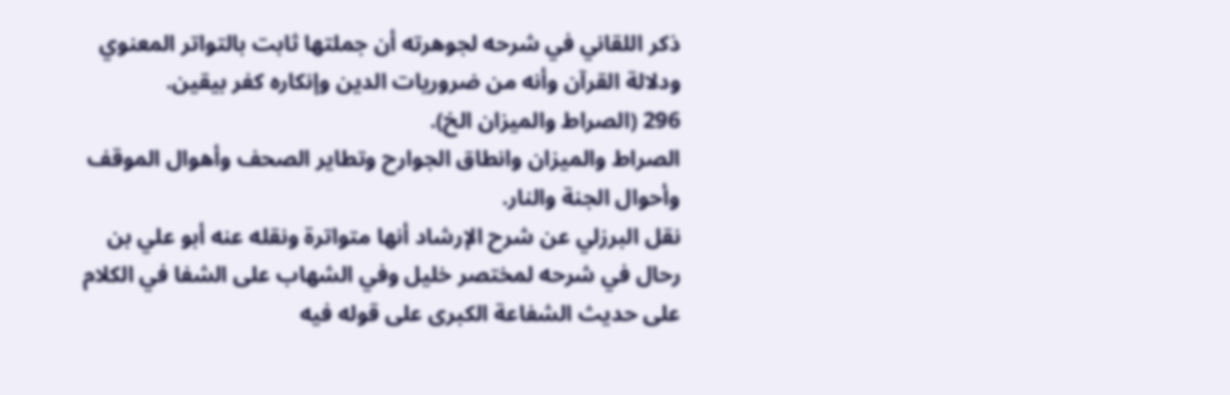ذكر اللقاني في شرحه لجوهرته أن جملتها ثابت بالتواتر المعنوي ودلالة القرآن وأنه من ضروريات الدين وإنكاره كفر بيقين.
296 (الصراط والميزان الخ).
الصراط والميزان وانطاق الجوارح وتطاير الصحف وأهوال الموقف وأحوال الجنة والنار.
نقل البرزلي عن شرح الإرشاد أنها متواترة ونقله عنه أبو علي بن رحال في شرحه لمختصر خليل وفي الشهاب على الشفا في الكلام على حديث الشفاعة الكبرى على قوله فيه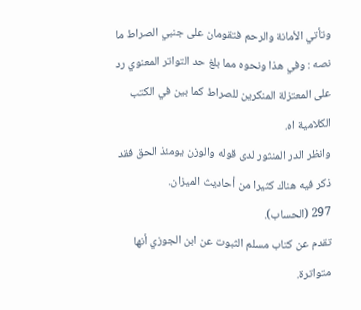وتأتي الأمانة والرحم فتقومان على جنبي الصراط ما نصه : وفي هذا ونحوه مما بلغ حد التواتر المعنوي رد على المعتزلة المنكرين للصراط كما بين في الكتب الكلامية اه.
وانظر الدر المنثور لدى قوله والوزن يومئذ الحق فقد ذكر فيه هناك كثيرا من أحاديث الميزان.
297 (الحساب).
تقدم عن كتاب مسلم الثبوت عن ابن الجوزي أنها متواترة.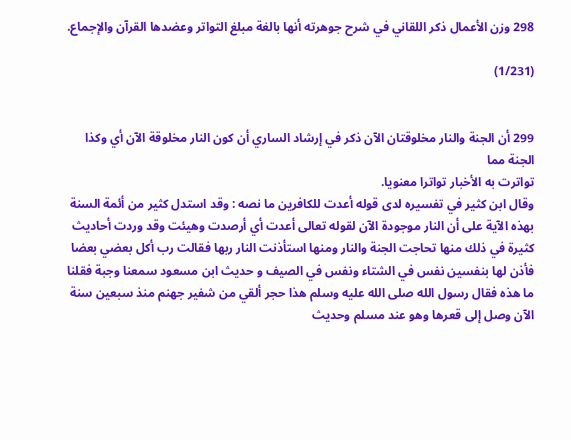298 وزن الأعمال ذكر اللقاني في شرح جوهرته أنها بالغة مبلغ التواتر وعضدها القرآن والإجماع.

(1/231)


299 أن الجنة والنار مخلوقتان الآن ذكر في إرشاد الساري أن كون النار مخلوقة الآن أي وكذا الجنة مما
تواترت به الأخبار تواترا معنويا.
وقال ابن كثير في تفسيره لدى قوله أعدت للكافرين ما نصه : وقد استدل كثير من أئمة السنة بهذه الآية على أن النار موجودة الآن لقوله تعالى أعدت أي أرصدت وهيئت وقد وردت أحاديث كثيرة في ذلك منها تحاجت الجنة والنار ومنها استأذنت النار ربها فقالت رب أكل بعضي بعضا فأذن لها بنفسين نفس في الشتاء ونفس في الصيف و حديث ابن مسعود سمعنا وجبة فقلنا ما هذه فقال رسول الله صلى الله عليه وسلم هذا حجر ألقي من شفير جهنم منذ سبعين سنة الآن وصل إلى قعرها وهو عند مسلم وحديث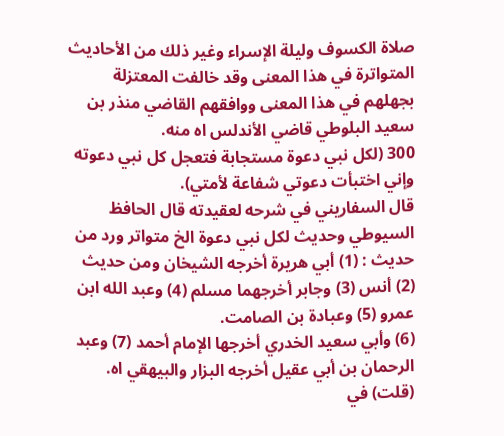صلاة الكسوف وليلة الإسراء وغير ذلك من الأحاديث المتواترة في هذا المعنى وقد خالفت المعتزلة بجهلهم في هذا المعنى ووافقهم القاضي منذر بن سعيد البلوطي قاضي الأندلس اه منه.
300 (لكل نبي دعوة مستجابة فتعجل كل نبي دعوته وإني اختبأت دعوتي شفاعة لأمتي).
قال السفاريني في شرحه لعقيدته قال الحافظ السيوطي وحديث لكل نبي دعوة الخ متواتر ورد من حديث : (1) أبي هريرة أخرجه الشيخان ومن حديث (2) أنس (3) وجابر أخرجهما مسلم (4) وعبد الله ابن عمرو (5) وعبادة بن الصامت.
(6) وأبي سعيد الخدري أخرجها الإمام أحمد (7) وعبد الرحمان بن أبي عقيل أخرجه البزار والبيهقي اه.
(قلت) في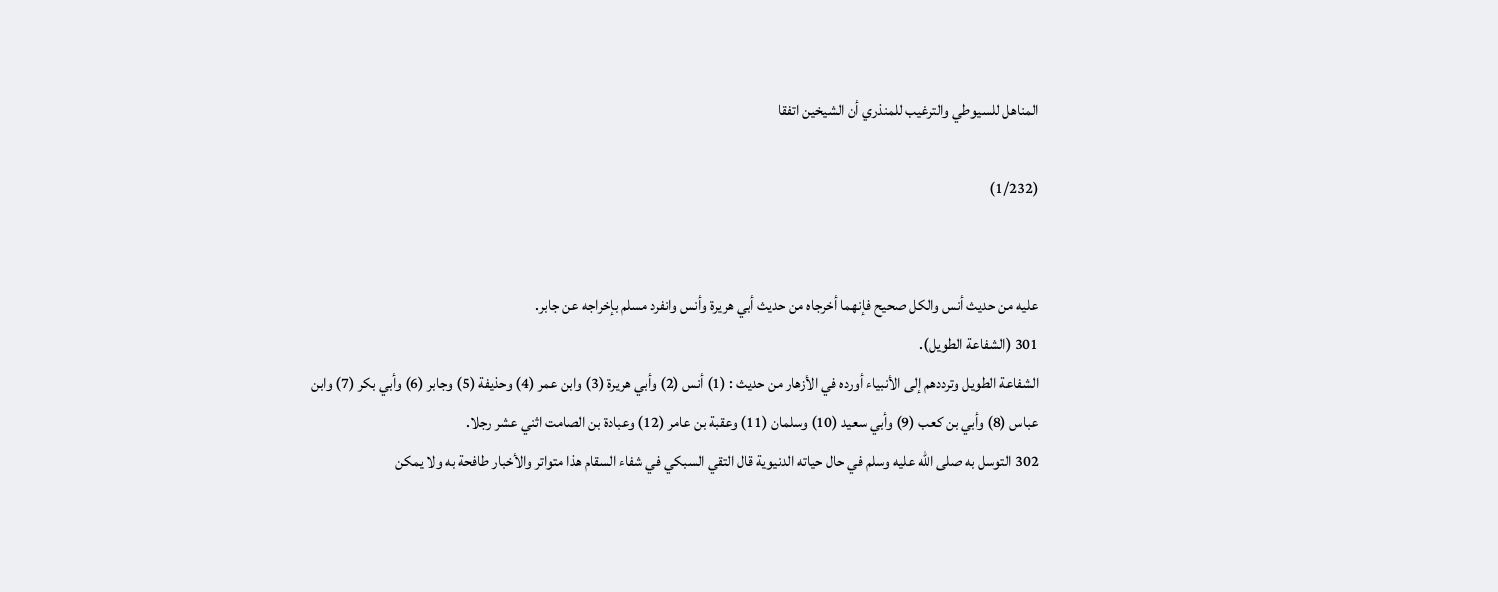المناهل للسيوطي والترغيب للمنذري أن الشيخين اتفقا

(1/232)


عليه من حديث أنس والكل صحيح فإنهما أخرجاه من حديث أبي هريرة وأنس وانفرد مسلم بإخراجه عن جابر.
301 (الشفاعة الطويل).
الشفاعة الطويل وترددهم إلى الأنبياء أورده في الأزهار من حديث : (1) أنس (2) وأبي هريرة (3) وابن عمر (4) وحذيفة (5) وجابر (6) وأبي بكر (7) وابن عباس (8) وأبي بن كعب (9) وأبي سعيد (10) وسلمان (11) وعقبة بن عامر (12) وعبادة بن الصامت اثني عشر رجلا.
302 التوسل به صلى الله عليه وسلم في حال حياته الدنيوية قال التقي السبكي في شفاء السقام هذا متواتر والأخبار طافحة به ولا يمكن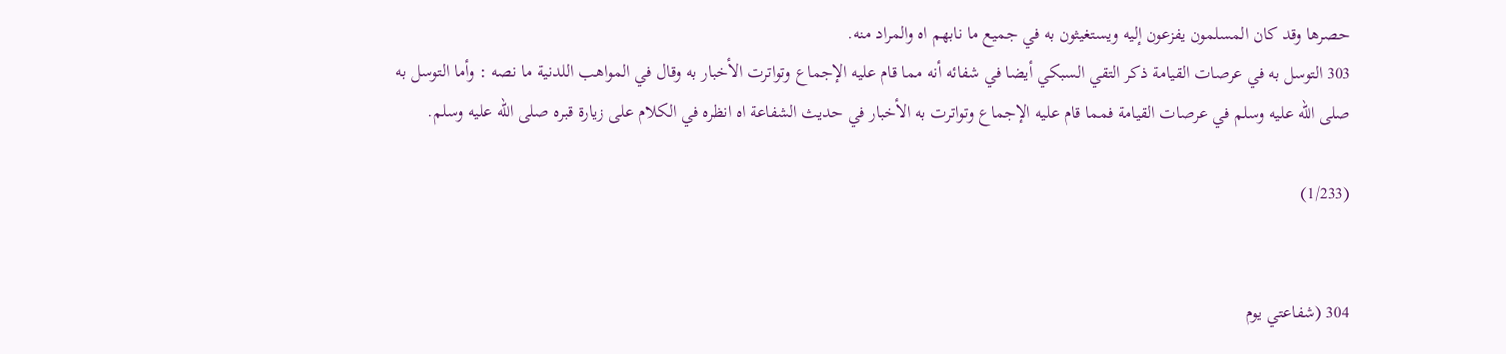حصرها وقد كان المسلمون يفزعون إليه ويستغيثون به في جميع ما نابهم اه والمراد منه.
303 التوسل به في عرصات القيامة ذكر التقي السبكي أيضا في شفائه أنه مما قام عليه الإجماع وتواترت الأخبار به وقال في المواهب اللدنية ما نصه : وأما التوسل به صلى الله عليه وسلم في عرصات القيامة فمما قام عليه الإجماع وتواترت به الأخبار في حديث الشفاعة اه انظره في الكلام على زيارة قبره صلى الله عليه وسلم.

(1/233)


304 (شفاعتي يوم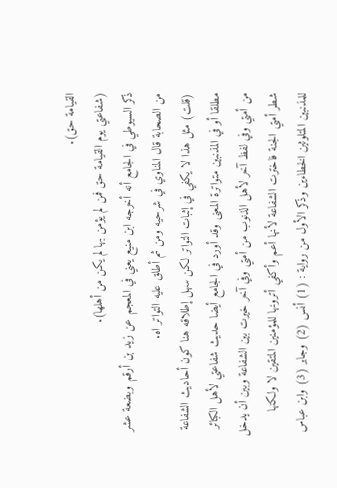القيامة حق).
(شفاعتي يوم القيامة حق فمن لم يؤمن بها لم يكن من أهلها).
ذكر السيوطي في الجامع أنه أخرجه ابن منيع يعني في المعجم عن زيد بن أرقم وبضعة عشر من الصحابة قال المناوي في شرحيه ومن ثم أطلق عليه التواتر اه.
(قلت) مثل هذا لا يكفي في إثبات التواتر لكن سهل إطلاقه هنا كون أحاديث الشفاعة مطلقا أو في المذنبين متواترة المعنى وقد أورد في الجامع أيضا حديث شفاعتي لأهل الكبائر من أمتي وفي لفظ آخر لأهل الذنوب من أمتي وفي آخر خيرت بين الشفاعة وبين أن يدخل شطر أمتي الجنة فاخترت الشفاعة لأنها أعم وأكفي أترونها للمؤمنين المتقين لا ولكنها للمذنبين المتلوثين الخطاءين وذكر الأول من رواية : (1) أنس (2) وجابر (3) وابن عباس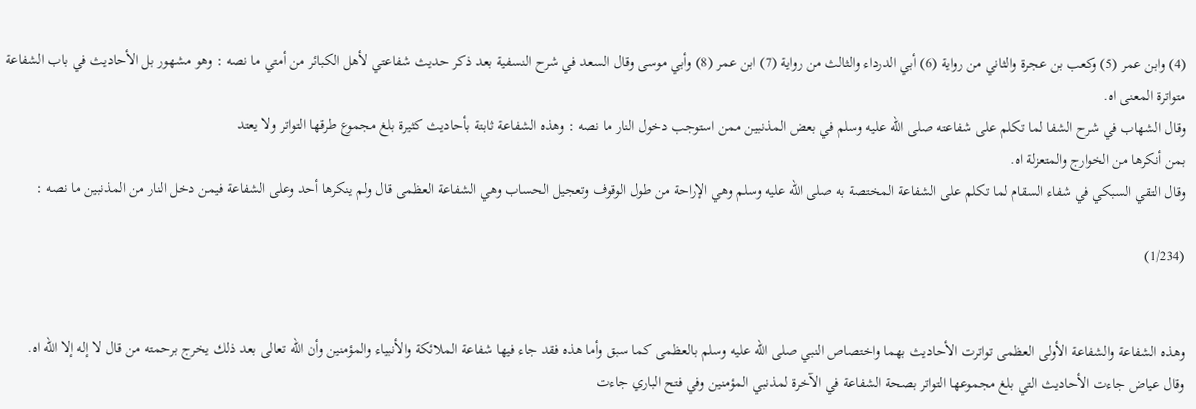(4) وابن عمر (5) وكعب بن عجرة والثاني من رواية (6) أبي الدرداء والثالث من رواية (7) ابن عمر (8) وأبي موسى وقال السعد في شرح النسفية بعد ذكر حديث شفاعتي لأهل الكبائر من أمتي ما نصه : وهو مشهور بل الأحاديث في باب الشفاعة متواترة المعنى اه.
وقال الشهاب في شرح الشفا لما تكلم على شفاعته صلى الله عليه وسلم في بعض المذنبين ممن استوجب دخول النار ما نصه : وهذه الشفاعة ثابتة بأحاديث كثيرة بلغ مجموع طرقها التواتر ولا يعتد
بمن أنكرها من الخوارج والمتعزلة اه.
وقال التقي السبكي في شفاء السقام لما تكلم على الشفاعة المختصة به صلى الله عليه وسلم وهي الإراحة من طول الوقوف وتعجيل الحساب وهي الشفاعة العظمى قال ولم ينكرها أحد وعلى الشفاعة فيمن دخل النار من المذنبين ما نصه :

(1/234)


وهذه الشفاعة والشفاعة الأولى العظمى تواترت الأحاديث بهما واختصاص النبي صلى الله عليه وسلم بالعظمى كما سبق وأما هذه فقد جاء فيها شفاعة الملائكة والأنبياء والمؤمنين وأن الله تعالى بعد ذلك يخرج برحمته من قال لا إله إلا الله اه.
وقال عياض جاءت الأحاديث التي بلغ مجموعها التواتر بصحة الشفاعة في الآخرة لمذنبي المؤمنين وفي فتح الباري جاءت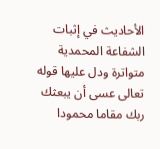الأحاديث في إثبات الشفاعة المحمدية متواترة ودل عليها قوله تعالى عسى أن يبعثك ربك مقاما محمودا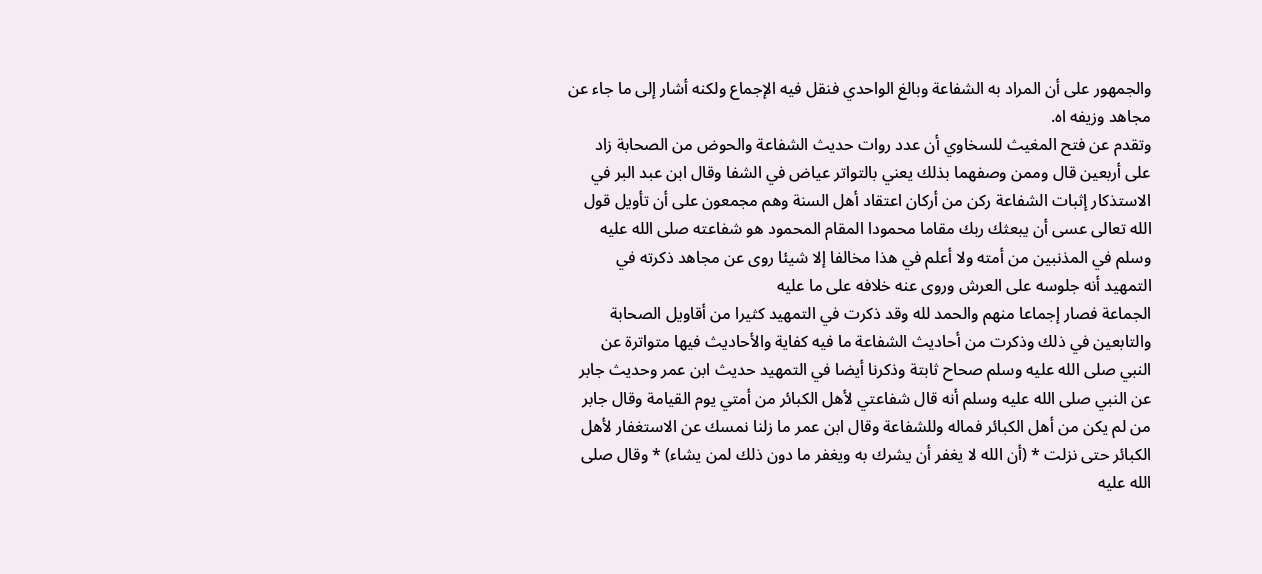والجمهور على أن المراد به الشفاعة وبالغ الواحدي فنقل فيه الإجماع ولكنه أشار إلى ما جاء عن مجاهد وزيفه اه.
وتقدم عن فتح المغيث للسخاوي أن عدد روات حديث الشفاعة والحوض من الصحابة زاد على أربعين قال وممن وصفهما بذلك يعني بالتواتر عياض في الشفا وقال ابن عبد البر في الاستذكار إثبات الشفاعة ركن من أركان اعتقاد أهل السنة وهم مجمعون على أن تأويل قول الله تعالى عسى أن يبعثك ربك مقاما محمودا المقام المحمود هو شفاعته صلى الله عليه وسلم في المذنبين من أمته ولا أعلم في هذا مخالفا إلا شيئا روى عن مجاهد ذكرته في التمهيد أنه جلوسه على العرش وروى عنه خلافه على ما عليه
الجماعة فصار إجماعا منهم والحمد لله وقد ذكرت في التمهيد كثيرا من أقاويل الصحابة والتابعين في ذلك وذكرت من أحاديث الشفاعة ما فيه كفاية والأحاديث فيها متواترة عن النبي صلى الله عليه وسلم صحاح ثابتة وذكرنا أيضا في التمهيد حديث ابن عمر وحديث جابر عن النبي صلى الله عليه وسلم أنه قال شفاعتي لأهل الكبائر من أمتي يوم القيامة وقال جابر من لم يكن من أهل الكبائر فماله وللشفاعة وقال ابن عمر ما زلنا نمسك عن الاستغفار لأهل الكبائر حتى نزلت * (أن الله لا يغفر أن يشرك به ويغفر ما دون ذلك لمن يشاء) * وقال صلى الله عليه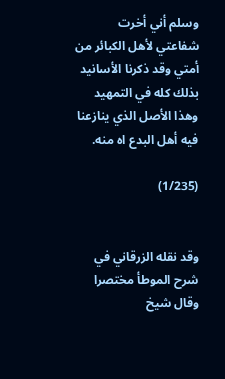وسلم أني أخرت شفاعتي لأهل الكبائر من أمتي وقد ذكرنا الأسانيد بذلك كله في التمهيد وهذا الأصل الذي ينازعنا فيه أهل البدع اه منه.

(1/235)


وقد نقله الزرقاني في شرح الموطأ مختصرا وقال شيخ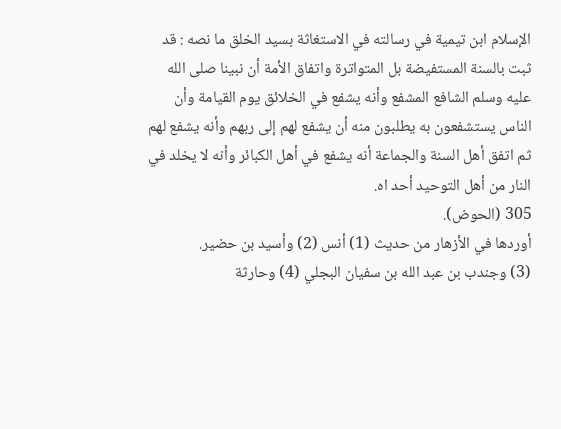الإسلام ابن تيمية في رسالته في الاستغاثة بسيد الخلق ما نصه : قد ثبت بالسنة المستفيضة بل المتواترة واتفاق الأمة أن نبينا صلى الله عليه وسلم الشافع المشفع وأنه يشفع في الخلائق يوم القيامة وأن الناس يستشفعون به يطلبون منه أن يشفع لهم إلى ربهم وأنه يشفع لهم ثم اتفق أهل السنة والجماعة أنه يشفع في أهل الكبائر وأنه لا يخلد في النار من أهل التوحيد أحد اه.
305 (الحوض).
أوردها في الأزهار من حديث (1) أنس (2) وأسيد بن حضير.
(3) وجندب بن عبد الله بن سفيان البجلي (4) وحارثة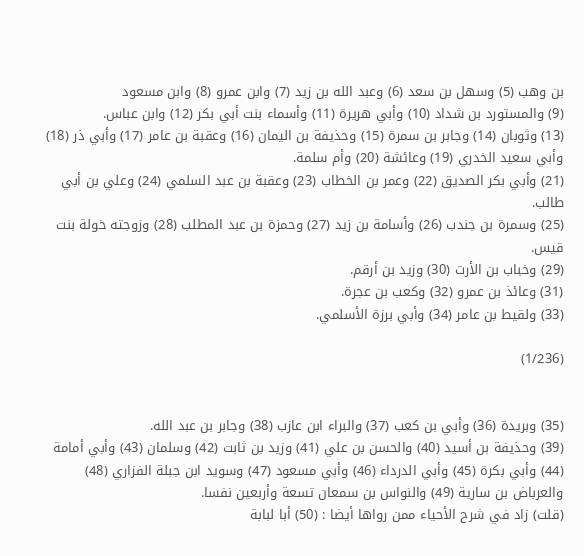بن وهب (5) وسهل بن سعد (6) وعبد الله بن زيد (7) وابن عمرو (8) وابن مسعود
(9) والمستورد بن شداد (10) وأبي هريرة (11) وأسماء بنت أبي بكر (12) وابن عباس.
(13) وثوبان (14) وجابر بن سمرة (15) وحذيفة بن اليمان (16) وعقبة بن عامر (17) وأبي ذر (18) وأبي سعيد الخدري (19) وعائشة (20) وأم سلمة.
(21) وأبي بكر الصديق (22) وعمر بن الخطاب (23) وعقبة بن عبد السلمي (24) وعلي بن أبي طالب.
(25) وسمرة بن جندب (26) وأسامة بن زيد (27) وحمزة بن عبد المطلب (28) وزوجته خولة بنت قيس.
(29) وخباب بن الأرت (30) وزيد بن أرقم.
(31) وعائذ بن عمرو (32) وكعب بن عجرة.
(33) ولقيط بن عامر (34) وأبي برزة الأسلمي.

(1/236)


(35) وبريدة (36) وأبي بن كعب (37) والبراء ابن عازب (38) وجابر بن عبد الله.
(39) وحذيفة بن أسيد (40) والحسن بن علي (41) وزيد بن ثابت (42) وسلمان (43) وأبي أمامة (44) وأبي بكرة (45) وأبي الدرداء (46) وأبي مسعود (47) وسويد ابن جبلة الفزاري (48) والعرباض بن سارية (49) والنواس بن سمعان تسعة وأربعين نفسا.
(قلت) زاد في شرح الأحياء ممن رواها أيضا : (50) أبا لبابة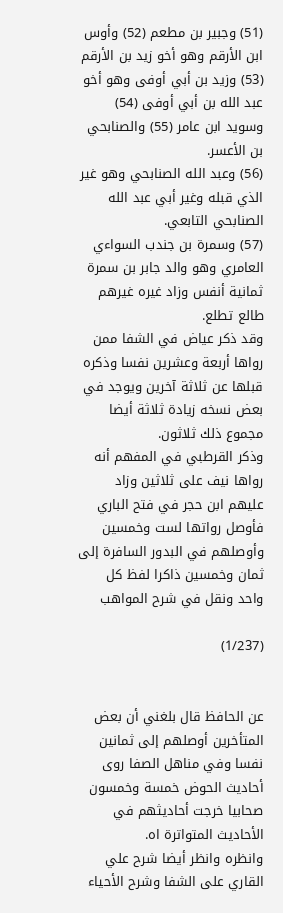(51) وجبير بن مطعم (52) وأوس ابن الأرقم وهو أخو زيد بن الأرقم (53) وزيد بن أبي أوفى وهو أخو عبد الله بن أبي أوفى (54) وسويد ابن عامر (55) والصنابحي بن الأعسر.
(56) وعبد الله الصنابحي وهو غير الذي قبله وغير أبي عبد الله الصنابحي التابعي.
(57) وسمرة بن جندب السواءي العامري وهو والد جابر بن سمرة ثمانية أنفس وزاد غيره غيرهم طالع تطلع.
وقد ذكر عياض في الشفا ممن رواها أربعة وعشرين نفسا وذكره قبلها عن ثلاثة آخرين ويوجد في بعض نسخه زيادة ثلاثة أيضا مجموع ذلك ثلاثون.
وذكر القرطبي في المفهم أنه رواها نيف على ثلاثين وزاد عليهم ابن حجر في فتح الباري فأوصل رواتها لست وخمسين وأوصلهم في البدور السافرة إلى ثمان وخمسين ذاكرا لفظ كل واحد ونقل في شرح المواهب

(1/237)


عن الحافظ قال بلغني أن بعض المتأخرين أوصلهم إلى ثمانين نفسا وفي مناهل الصفا روى أحاديث الحوض خمسة وخمسون صحابيا خرجت أحاديثهم في الأحاديث المتواترة اه.
وانظره وانظر أيضا شرح علي القاري على الشفا وشرح الأحياء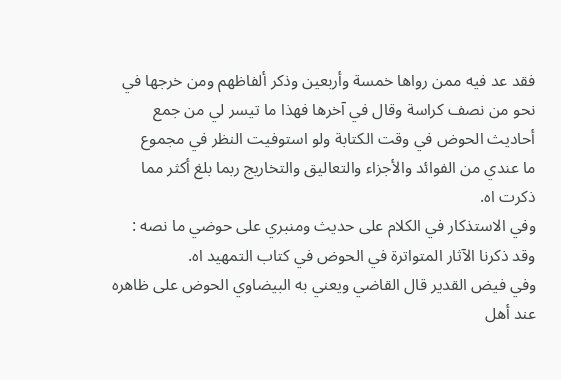فقد عد فيه ممن رواها خمسة وأربعين وذكر ألفاظهم ومن خرجها في نحو من نصف كراسة وقال في آخرها فهذا ما تيسر لي من جمع أحاديث الحوض في وقت الكتابة ولو استوفيت النظر في مجموع
ما عندي من الفوائد والأجزاء والتعاليق والتخاريج ربما بلغ أكثر مما ذكرت اه.
وفي الاستذكار في الكلام على حديث ومنبري على حوضي ما نصه : وقد ذكرنا الآثار المتواترة في الحوض في كتاب التمهيد اه.
وفي فيض القدير قال القاضي ويعني به البيضاوي الحوض على ظاهره عند أهل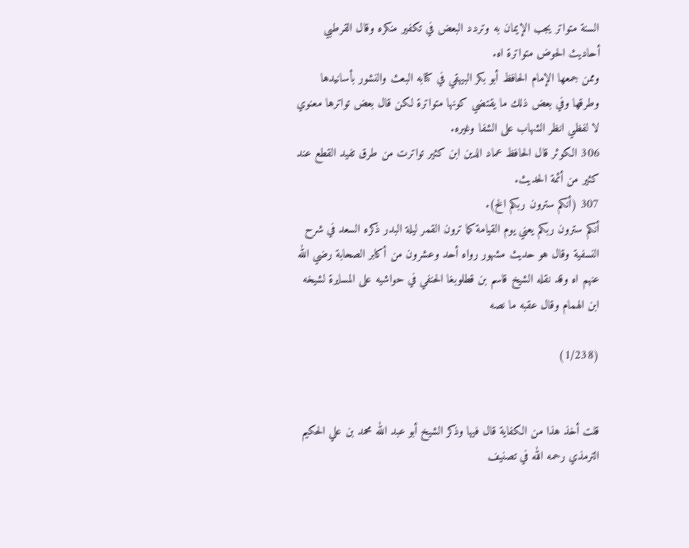السنة متواتر يجب الإيمان به وتردد البعض في تكفير منكره وقال القرطبي أحاديث الحوض متواترة اه.
وممن جمعها الإمام الحافظ أبو بكر البيهقي في كتابه البعث والنشور بأسانيدها وطرقها وفي بعض ذلك ما يقتضي كونها متواترة لكن قال بعض تواترها معنوي لا لفظي انظر الشهاب على الشفا وغيره.
306 الكوثر قال الحافظ عماد الدين ابن كثير تواترت من طرق تفيد القطع عند كثير من أئمة الحديث.
307 (أنكم سترون ربكم الخ).
أنكم سترون ربكم يعني يوم القيامة كما ترون القمر ليلة البدر ذكره السعد في شرح النسفية وقال هو حديث مشهور رواه أحد وعشرون من أكابر الصحابة رضي الله عنهم اه وقد نقله الشيخ قاسم بن قطلوبغا الحنفي في حواشيه على المسايرة لشيخه ابن الهمام وقال عقبه ما نصه

(1/238)


قلت أخذ هذا من الكفاية قال فيها وذكر الشيخ أبو عبد الله محمد بن علي الحكيم الترمذي رحمه الله في تصنيف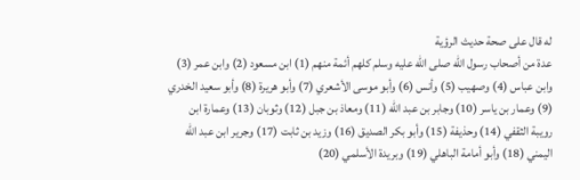له قال على صحة حديث الرؤية
عدة من أصحاب رسول الله صلى الله عليه وسلم كلهم أئمة منهم (1) ابن مسعود (2) وابن عمر (3) وابن عباس (4) وصهيب (5) وأنس (6) وأبو موسى الأشعري (7) وأبو هريرة (8) وأبو سعيد الخدري (9) وعمار بن ياسر (10) وجابر بن عبد الله (11) ومعاذ بن جبل (12) وثوبان (13) وعمارة ابن رويبة الثقفي (14) وحذيفة (15) وأبو بكر الصديق (16) وزيد بن ثابت (17) وجرير ابن عبد الله اليمني (18) وأبو أمامة الباهلي (19) وبريدة الأسلمي (20)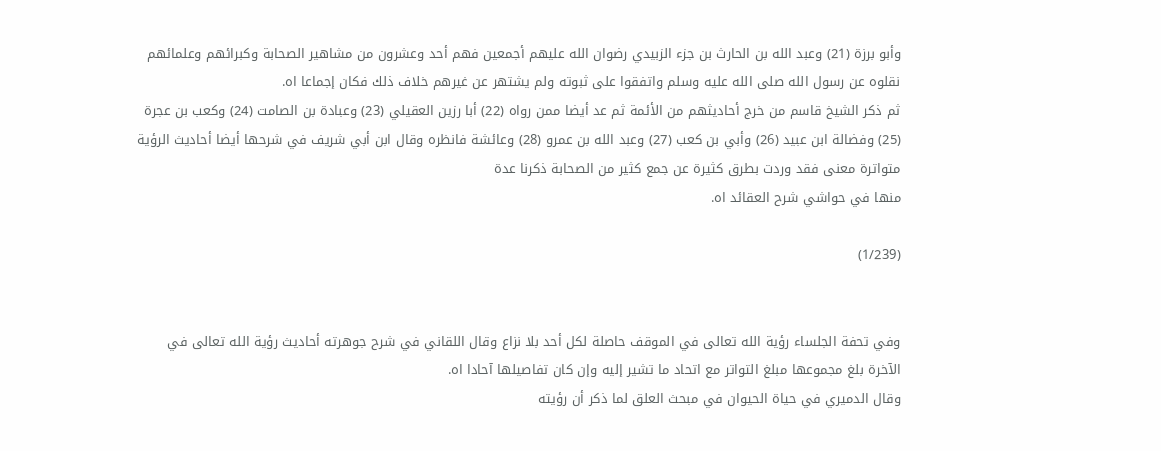وأبو برزة (21) وعبد الله بن الحارث بن جزء الزبيدي رضوان الله عليهم أجمعين فهم أحد وعشرون من مشاهير الصحابة وكبرائهم وعلمائهم نقلوه عن رسول الله صلى الله عليه وسلم واتفقوا على ثبوته ولم يشتهر عن غيرهم خلاف ذلك فكان إجماعا اه.
ثم ذكر الشيخ قاسم من خرج أحاديثهم من الأئمة ثم عد أيضا ممن رواه (22) أبا رزين العقيلي (23) وعبادة بن الصامت (24) وكعب بن عجرة (25) وفضالة ابن عبيد (26) وأبي بن كعب (27) وعبد الله بن عمرو (28) وعائشة فانظره وقال ابن أبي شريف في شرحها أيضا أحاديث الرؤية متواترة معنى فقد وردت بطرق كثيرة عن جمع كثير من الصحابة ذكرنا عدة
منها في حواشي شرح العقائد اه.

(1/239)


وفي تحفة الجلساء رؤية الله تعالى في الموقف حاصلة لكل أحد بلا نزاع وقال اللقاني في شرح جوهرته أحاديث رؤية الله تعالى في الآخرة بلغ مجموعها مبلغ التواتر مع اتحاد ما تشير إليه وإن كان تفاصيلها آحادا اه.
وقال الدميري في حياة الحيوان في مبحث العلق لما ذكر أن رؤيته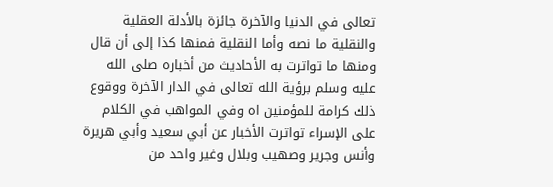تعالى في الدنيا والآخرة جائزة بالأدلة العقلية والنقلية ما نصه وأما النقلية فمنها كذا إلى أن قال ومنها ما تواترت به الأحاديث من أخباره صلى الله عليه وسلم برؤية الله تعالى في الدار الآخرة ووقوع ذلك كرامة للمؤمنين اه وفي المواهب في الكلام على الإسراء تواترت الأخبار عن أبي سعيد وأبي هريرة وأنس وجرير وصهيب وبلال وغير واحد من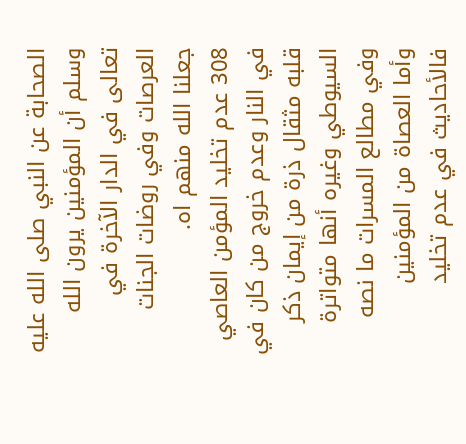الصحابة عن النبي صلى الله عليه وسلم أن المؤمنين يرون الله تعالى في الدار الآخرة في العرصات وفي روضات الجنات جعلنا الله منهم اه.
308 عدم تخليد المؤمن العاصي في النار وعدم خروج من كان في قلبه مثقال ذرة من إيمان ذكر السيوطي وغيره أنها متواترة وفي مطالع المسرات ما نصه وأما العصاة من المؤمنين فالأحاديث في عدم تخليد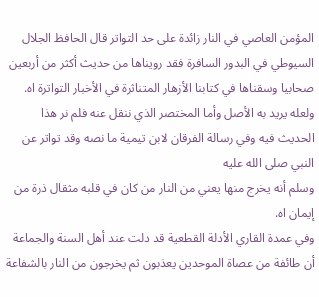المؤمن العاصي في النار زائدة على حد التواتر قال الحافظ الجلال السيوطي في البدور السافرة فقد رويناها من حديث أكثر من أربعين صحابيا وسقناها في كتابنا الأزهار المتناثرة في الأخبار التواترة اه.
ولعله يريد به الأصل وأما المختصر الذي ننقل عنه فلم نر هذا الحديث فيه وفي رسالة الفرقان لابن تيمية ما نصه وقد تواتر عن النبي صلى الله عليه
وسلم أنه يخرج منها يعني من النار من كان في قلبه مثقال ذرة من إيمان اه.
وفي عمدة القاري الأدلة القطعية قد دلت عند أهل السنة والجماعة أن طائفة من عصاة الموحدين يعذبون ثم يخرجون من النار بالشفاعة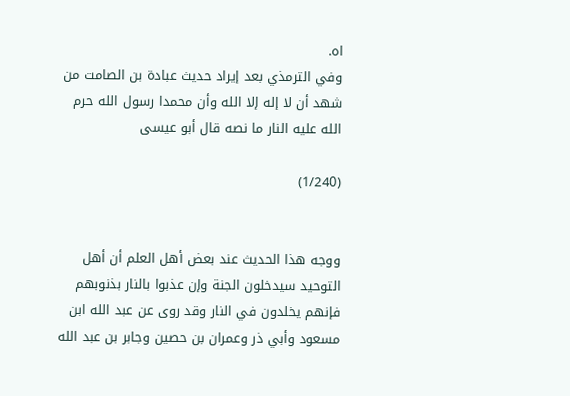اه.
وفي الترمذي بعد إيراد حديث عبادة بن الصامت من شهد أن لا إله إلا الله وأن محمدا رسول الله حرم الله عليه النار ما نصه قال أبو عيسى

(1/240)


ووجه هذا الحديث عند بعض أهل العلم أن أهل التوحيد سيدخلون الجنة وإن عذبوا بالنار بذنوبهم فإنهم يخلدون في النار وقد روى عن عبد الله ابن مسعود وأبي ذر وعمران بن حصين وجابر بن عبد الله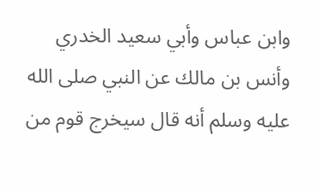وابن عباس وأبي سعيد الخدري وأنس بن مالك عن النبي صلى الله عليه وسلم أنه قال سيخرج قوم من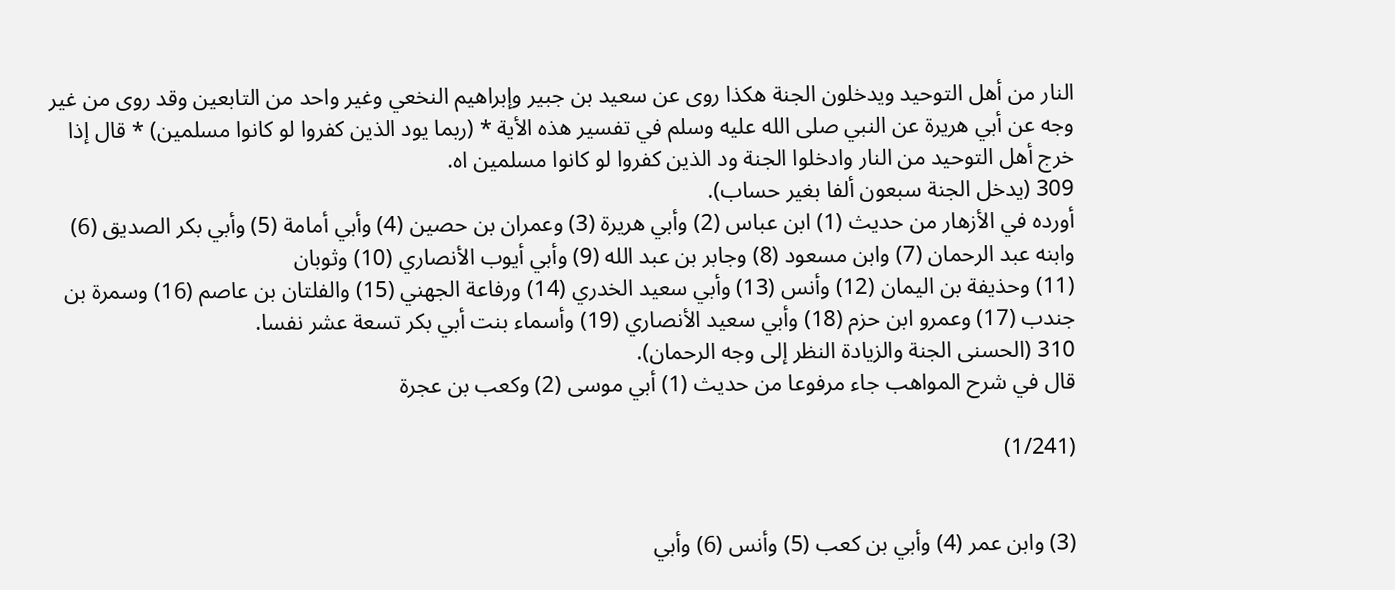النار من أهل التوحيد ويدخلون الجنة هكذا روى عن سعيد بن جبير وإبراهيم النخعي وغير واحد من التابعين وقد روى من غير وجه عن أبي هريرة عن النبي صلى الله عليه وسلم في تفسير هذه الأية * (ربما يود الذين كفروا لو كانوا مسلمين) * قال إذا خرج أهل التوحيد من النار وادخلوا الجنة ود الذين كفروا لو كانوا مسلمين اه.
309 (يدخل الجنة سبعون ألفا بغير حساب).
أورده في الأزهار من حديث (1) ابن عباس (2) وأبي هريرة (3) وعمران بن حصين (4) وأبي أمامة (5) وأبي بكر الصديق (6) وابنه عبد الرحمان (7) وابن مسعود (8) وجابر بن عبد الله (9) وأبي أيوب الأنصاري (10) وثوبان
(11) وحذيفة بن اليمان (12) وأنس (13) وأبي سعيد الخدري (14) ورفاعة الجهني (15) والفلتان بن عاصم (16) وسمرة بن جندب (17) وعمرو ابن حزم (18) وأبي سعيد الأنصاري (19) وأسماء بنت أبي بكر تسعة عشر نفسا.
310 (الحسنى الجنة والزيادة النظر إلى وجه الرحمان).
قال في شرح المواهب جاء مرفوعا من حديث (1) أبي موسى (2) وكعب بن عجرة

(1/241)


(3) وابن عمر (4) وأبي بن كعب (5) وأنس (6) وأبي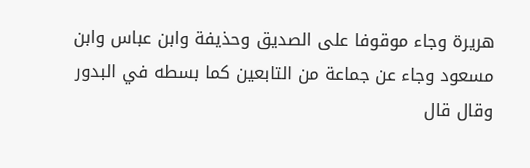هريرة وجاء موقوفا على الصديق وحذيفة وابن عباس وابن مسعود وجاء عن جماعة من التابعين كما بسطه في البدور وقال قال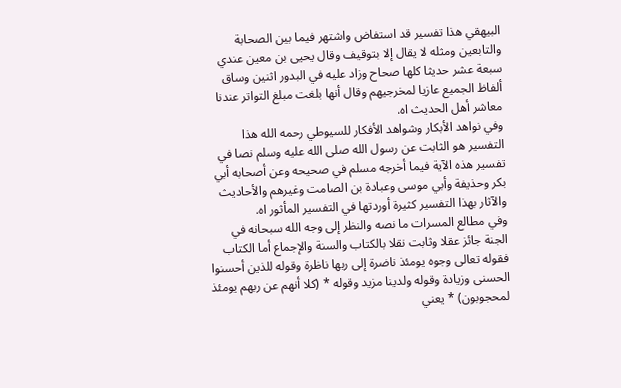البيهقي هذا تفسير قد استفاض واشتهر فيما بين الصحابة والتابعين ومثله لا يقال إلا بتوقيف وقال يحيى بن معين عندي سبعة عشر حديثا كلها صحاح وزاد عليه في البدور اثنين وساق ألفاظ الجميع عازيا لمخرجيهم وقال أنها بلغت مبلغ التواتر عندنا معاشر أهل الحديث اه.
وفي نواهد الأبكار وشواهد الأفكار للسيوطي رحمه الله هذا التفسير هو الثابت عن رسول الله صلى الله عليه وسلم نصا في تفسير هذه الآية فيما أخرجه مسلم في صحيحه وعن أصحابه أبي بكر وحذيفة وأبي موسى وعبادة بن الصامت وغيرهم والأحاديث والآثار بهذا التفسير كثيرة أوردتها في التفسير المأثور اه.
وفي مطالع المسرات ما نصه والنظر إلى وجه الله سبحانه في الجنة جائز عقلا وثابت نقلا بالكتاب والسنة والإجماع أما الكتاب فقوله تعالى وجوه يومئذ ناضرة إلى ربها ناظرة وقوله للذين أحسنوا الحسنى وزيادة وقوله ولدينا مزيد وقوله * (كلا أنهم عن ربهم يومئذ لمحجوبون) * يعني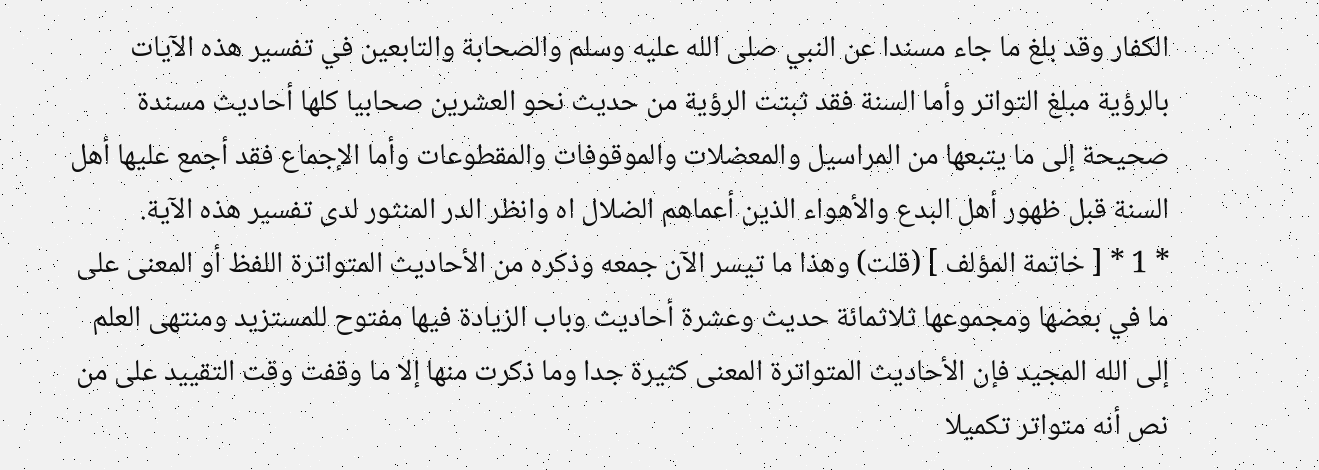الكفار وقد بلغ ما جاء مسندا عن النبي صلى الله عليه وسلم والصحابة والتابعين في تفسير هذه الآيات بالرؤية مبلغ التواتر وأما السنة فقد ثبتت الرؤية من حديث نحو العشرين صحابيا كلها أحاديث مسندة صحيحة إلى ما يتبعها من المراسيل والمعضلات والموقوفات والمقطوعات وأما الإجماع فقد أجمع عليها أهل السنة قبل ظهور أهل البدع والأهواء الذين أعماهم الضلال اه وانظر الدر المنثور لدى تفسير هذه الآية.
* 1 * [ خاتمة المؤلف ] (قلت) وهذا ما تيسر الآن جمعه وذكره من الأحاديث المتواترة اللفظ أو المعنى على ما في بعضها ومجموعها ثلاثمائة حديث وعشرة أحاديث وباب الزيادة فيها مفتوح للمستزيد ومنتهى العلم إلى الله المجيد فإن الأحاديث المتواترة المعنى كثيرة جدا وما ذكرت منها إلا ما وقفت وقت التقييد على من نص أنه متواتر تكميلا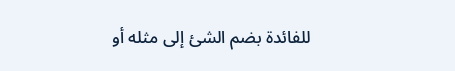للفائدة بضم الشئ إلى مثله أو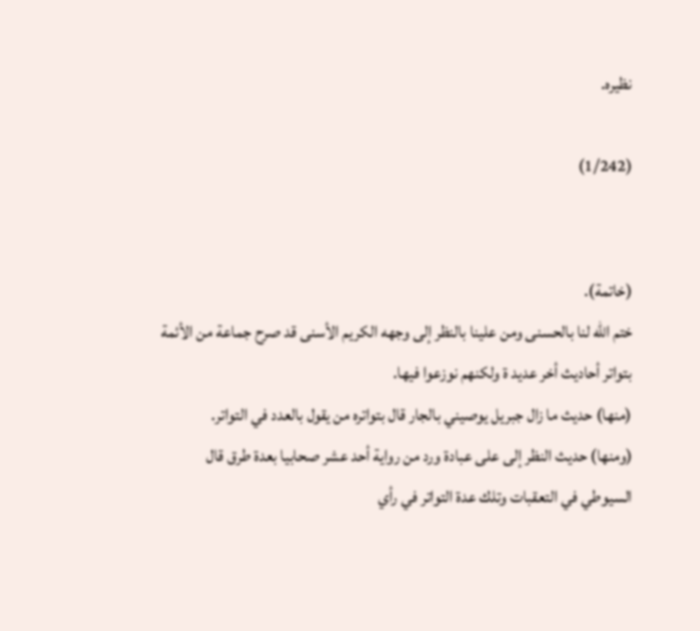نظيره.

(1/242)


(خاتمة).
ختم الله لنا بالحسنى ومن علينا بالنظر إلى وجهه الكريم الأسنى قد صرح جماعة من الأئمة بتواتر أحاديث أخر عديد ة ولكنهم نوزعوا فيها.
(منها) حديث ما زال جبريل يوصيني بالجار قال بتواتره من يقول بالعدد في التواتر.
(ومنها) حديث النظر إلى على عبادة ورد من رواية أحد عشر صحابيا بعدة طرق قال السيوطي في التعقبات وتلك عدة التواتر في رأي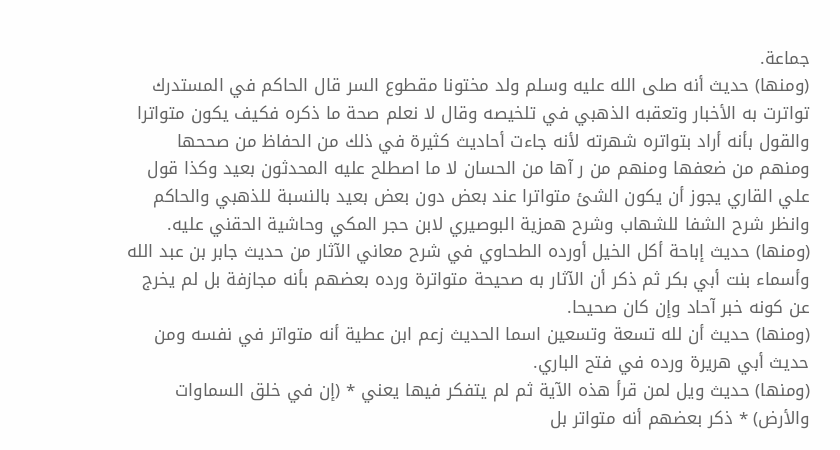جماعة.
(ومنها) حديث أنه صلى الله عليه وسلم ولد مختونا مقطوع السر قال الحاكم في المستدرك تواترت به الأخبار وتعقبه الذهبي في تلخيصه وقال لا نعلم صحة ما ذكره فكيف يكون متواترا والقول بأنه أراد بتواتره شهرته لأنه جاءت أحاديث كثيرة في ذلك من الحفاظ من صححها ومنهم من ضعفها ومنهم من ر آها من الحسان لا ما اصطلح عليه المحدثون بعيد وكذا قول علي القاري يجوز أن يكون الشئ متواترا عند بعض دون بعض بعيد بالنسبة للذهبي والحاكم وانظر شرح الشفا للشهاب وشرح همزية البوصيري لابن حجر المكي وحاشية الحقني عليه.
(ومنها) حديث إباحة أكل الخيل أورده الطحاوي في شرح معاني الآثار من حديث جابر بن عبد الله وأسماء بنت أبي بكر ثم ذكر أن الآثار به صحيحة متواترة ورده بعضهم بأنه مجازفة بل لم يخرج عن كونه خبر آحاد وإن كان صحيحا.
(ومنها) حديث أن لله تسعة وتسعين اسما الحديث زعم ابن عطية أنه متواتر في نفسه ومن حديث أبي هريرة ورده في فتح الباري.
(ومنها) حديث ويل لمن قرأ هذه الآية ثم لم يتفكر فيها يعني * (إن في خلق السماوات والأرض) * ذكر بعضهم أنه متواتر بل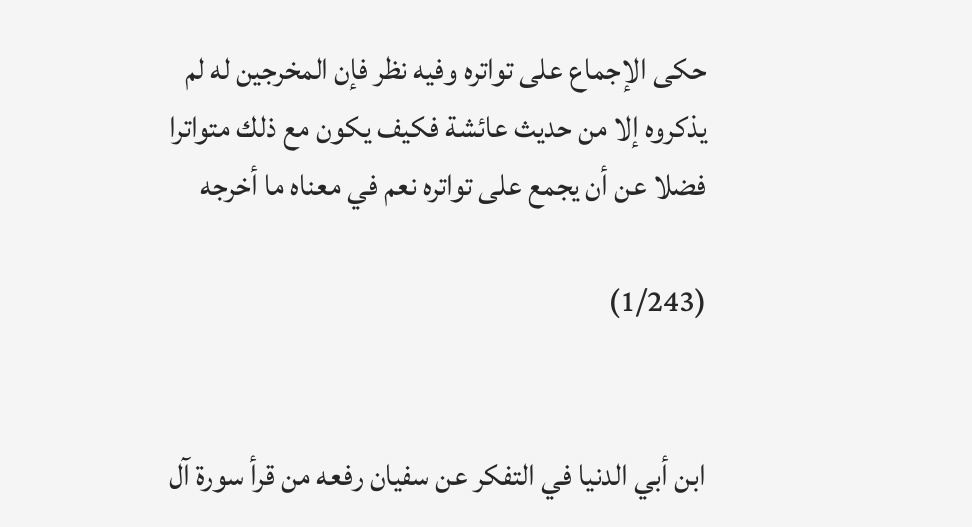حكى الإجماع على تواتره وفيه نظر فإن المخرجين له لم يذكروه إلا من حديث عائشة فكيف يكون مع ذلك متواترا فضلا عن أن يجمع على تواتره نعم في معناه ما أخرجه

(1/243)


ابن أبي الدنيا في التفكر عن سفيان رفعه من قرأ سورة آل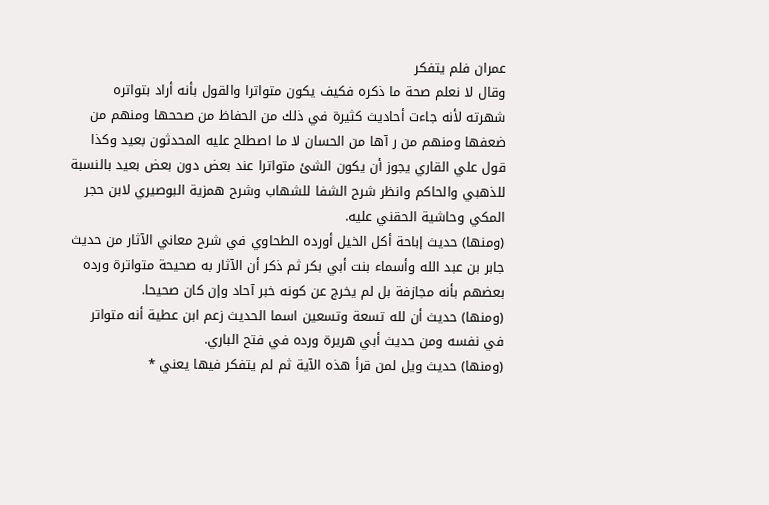عمران فلم يتفكر
وقال لا نعلم صحة ما ذكره فكيف يكون متواترا والقول بأنه أراد بتواتره شهرته لأنه جاءت أحاديث كثيرة في ذلك من الحفاظ من صححها ومنهم من ضعفها ومنهم من ر آها من الحسان لا ما اصطلح عليه المحدثون بعيد وكذا قول علي القاري يجوز أن يكون الشئ متواترا عند بعض دون بعض بعيد بالنسبة للذهبي والحاكم وانظر شرح الشفا للشهاب وشرح همزية البوصيري لابن حجر المكي وحاشية الحقني عليه.
(ومنها) حديث إباحة أكل الخيل أورده الطحاوي في شرح معاني الآثار من حديث جابر بن عبد الله وأسماء بنت أبي بكر ثم ذكر أن الآثار به صحيحة متواترة ورده بعضهم بأنه مجازفة بل لم يخرج عن كونه خبر آحاد وإن كان صحيحا.
(ومنها) حديث أن لله تسعة وتسعين اسما الحديث زعم ابن عطية أنه متواتر في نفسه ومن حديث أبي هريرة ورده في فتح الباري.
(ومنها) حديث ويل لمن قرأ هذه الآية ثم لم يتفكر فيها يعني *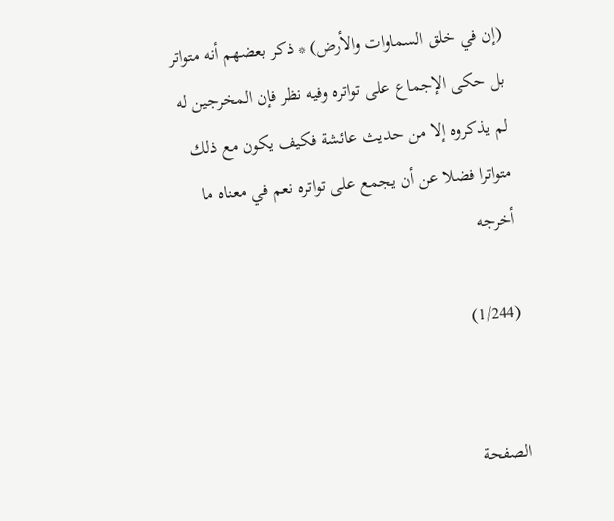(إن في خلق السماوات والأرض) * ذكر بعضهم أنه متواتر بل حكى الإجماع على تواتره وفيه نظر فإن المخرجين له لم يذكروه إلا من حديث عائشة فكيف يكون مع ذلك متواترا فضلا عن أن يجمع على تواتره نعم في معناه ما أخرجه

(1/244)


الصفحة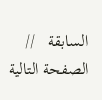السابقة   //   الصفحة التالية